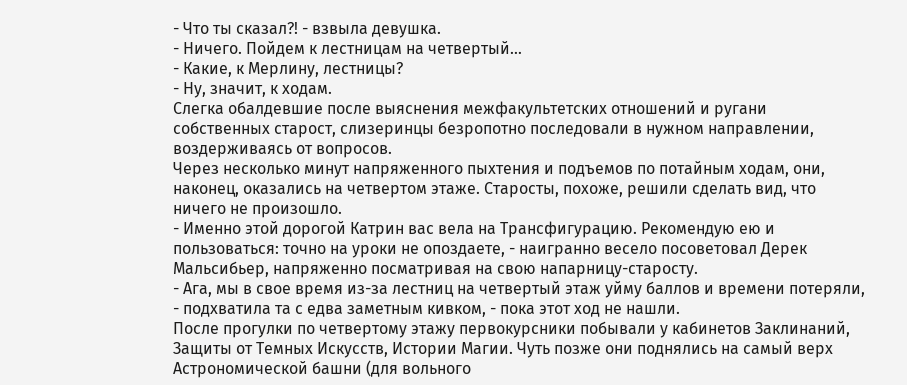- Что ты сказал?! - взвыла девушка.
- Ничего. Пойдем к лестницам на четвертый…
- Какие, к Мерлину, лестницы?
- Ну, значит, к ходам.
Слегка обалдевшие после выяснения межфакультетских отношений и ругани собственных старост, слизеринцы безропотно последовали в нужном направлении, воздерживаясь от вопросов.
Через несколько минут напряженного пыхтения и подъемов по потайным ходам, они, наконец, оказались на четвертом этаже. Старосты, похоже, решили сделать вид, что ничего не произошло.
- Именно этой дорогой Катрин вас вела на Трансфигурацию. Рекомендую ею и пользоваться: точно на уроки не опоздаете, - наигранно весело посоветовал Дерек Мальсибьер, напряженно посматривая на свою напарницу-старосту.
- Ага, мы в свое время из-за лестниц на четвертый этаж уйму баллов и времени потеряли, - подхватила та с едва заметным кивком, - пока этот ход не нашли.
После прогулки по четвертому этажу первокурсники побывали у кабинетов Заклинаний, Защиты от Темных Искусств, Истории Магии. Чуть позже они поднялись на самый верх Астрономической башни (для вольного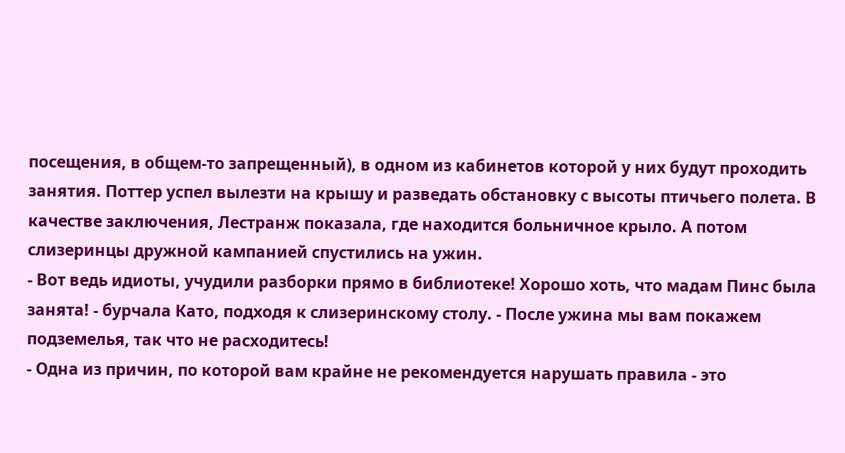посещения, в общем-то запрещенный), в одном из кабинетов которой у них будут проходить занятия. Поттер успел вылезти на крышу и разведать обстановку с высоты птичьего полета. В качестве заключения, Лестранж показала, где находится больничное крыло. А потом слизеринцы дружной кампанией спустились на ужин.
- Вот ведь идиоты, учудили разборки прямо в библиотеке! Хорошо хоть, что мадам Пинс была занята! - бурчала Като, подходя к слизеринскому столу. - После ужина мы вам покажем подземелья, так что не расходитесь!
- Одна из причин, по которой вам крайне не рекомендуется нарушать правила - это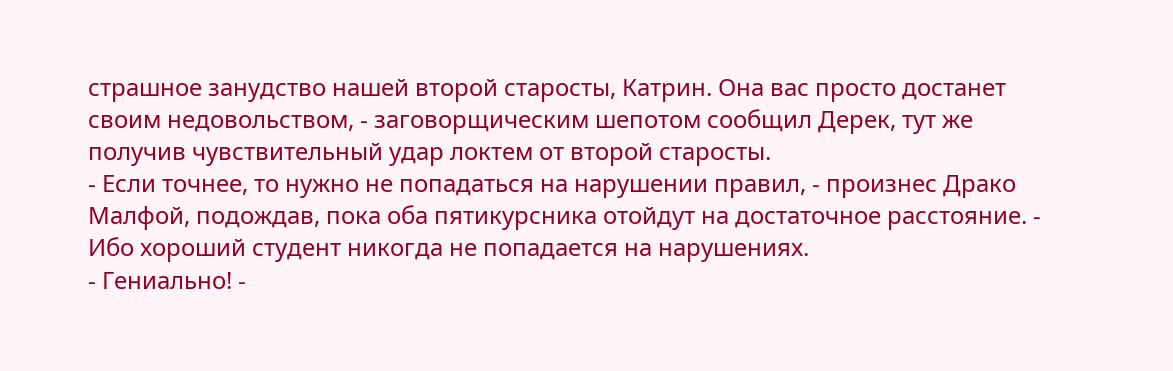страшное занудство нашей второй старосты, Катрин. Она вас просто достанет своим недовольством, - заговорщическим шепотом сообщил Дерек, тут же получив чувствительный удар локтем от второй старосты.
- Если точнее, то нужно не попадаться на нарушении правил, - произнес Драко Малфой, подождав, пока оба пятикурсника отойдут на достаточное расстояние. - Ибо хороший студент никогда не попадается на нарушениях.
- Гениально! -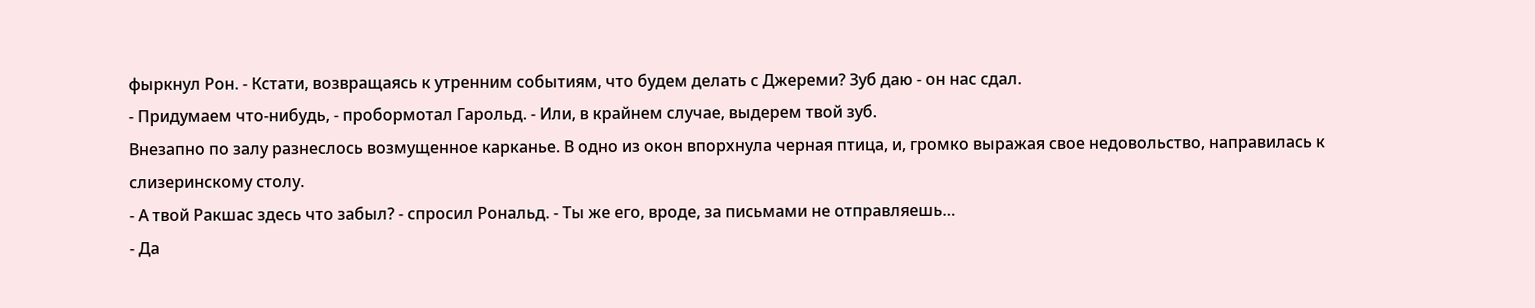фыркнул Рон. - Кстати, возвращаясь к утренним событиям, что будем делать с Джереми? Зуб даю - он нас сдал.
- Придумаем что-нибудь, - пробормотал Гарольд. - Или, в крайнем случае, выдерем твой зуб.
Внезапно по залу разнеслось возмущенное карканье. В одно из окон впорхнула черная птица, и, громко выражая свое недовольство, направилась к слизеринскому столу.
- А твой Ракшас здесь что забыл? - спросил Рональд. - Ты же его, вроде, за письмами не отправляешь…
- Да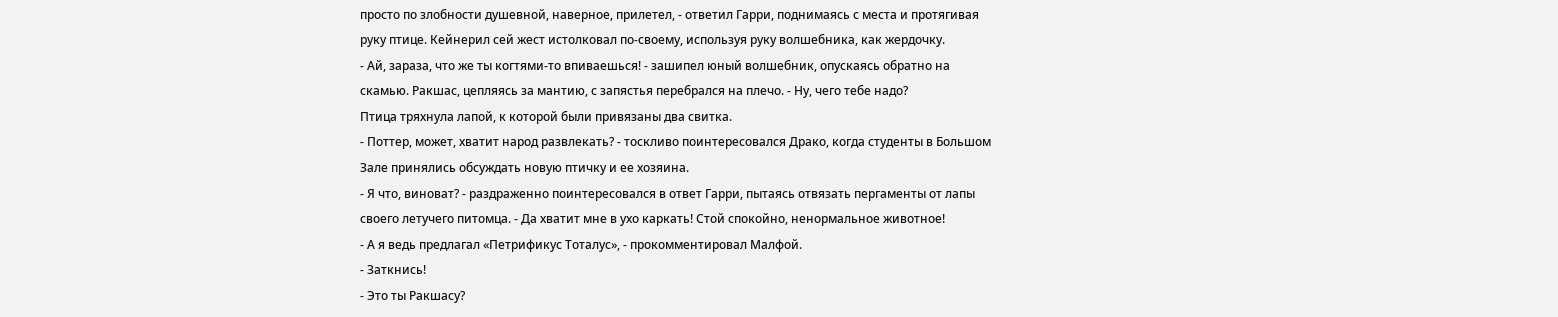просто по злобности душевной, наверное, прилетел, - ответил Гарри, поднимаясь с места и протягивая руку птице. Кейнерил сей жест истолковал по-своему, используя руку волшебника, как жердочку.
- Ай, зараза, что же ты когтями-то впиваешься! - зашипел юный волшебник, опускаясь обратно на скамью. Ракшас, цепляясь за мантию, с запястья перебрался на плечо. - Ну, чего тебе надо?
Птица тряхнула лапой, к которой были привязаны два свитка.
- Поттер, может, хватит народ развлекать? - тоскливо поинтересовался Драко, когда студенты в Большом Зале принялись обсуждать новую птичку и ее хозяина.
- Я что, виноват? - раздраженно поинтересовался в ответ Гарри, пытаясь отвязать пергаменты от лапы своего летучего питомца. - Да хватит мне в ухо каркать! Стой спокойно, ненормальное животное!
- А я ведь предлагал «Петрификус Тоталус», - прокомментировал Малфой.
- Заткнись!
- Это ты Ракшасу?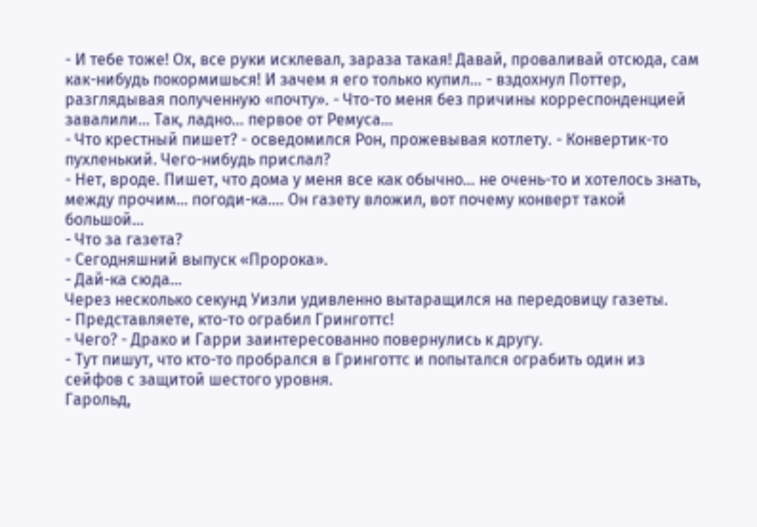- И тебе тоже! Ох, все руки исклевал, зараза такая! Давай, проваливай отсюда, сам как-нибудь покормишься! И зачем я его только купил… - вздохнул Поттер, разглядывая полученную «почту». - Что-то меня без причины корреспонденцией завалили… Так, ладно... первое от Ремуса…
- Что крестный пишет? - осведомился Рон, прожевывая котлету. - Конвертик-то пухленький. Чего-нибудь прислал?
- Нет, вроде. Пишет, что дома у меня все как обычно… не очень-то и хотелось знать, между прочим… погоди-ка.… Он газету вложил, вот почему конверт такой большой…
- Что за газета?
- Сегодняшний выпуск «Пророка».
- Дай-ка сюда…
Через несколько секунд Уизли удивленно вытаращился на передовицу газеты.
- Представляете, кто-то ограбил Гринготтс!
- Чего? - Драко и Гарри заинтересованно повернулись к другу.
- Тут пишут, что кто-то пробрался в Гринготтс и попытался ограбить один из сейфов с защитой шестого уровня.
Гарольд,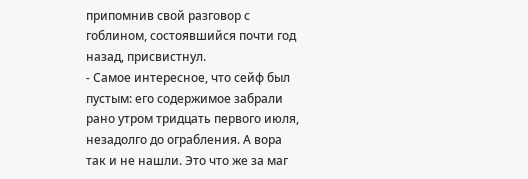припомнив свой разговор с гоблином, состоявшийся почти год назад, присвистнул.
- Самое интересное, что сейф был пустым: его содержимое забрали рано утром тридцать первого июля, незадолго до ограбления. А вора так и не нашли. Это что же за маг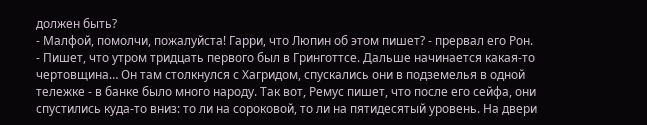должен быть?
- Малфой, помолчи, пожалуйста! Гарри, что Люпин об этом пишет? - прервал его Рон.
- Пишет, что утром тридцать первого был в Гринготтсе. Дальше начинается какая-то чертовщина… Он там столкнулся с Хагридом, спускались они в подземелья в одной тележке - в банке было много народу. Так вот, Ремус пишет, что после его сейфа, они спустились куда-то вниз: то ли на сороковой, то ли на пятидесятый уровень. На двери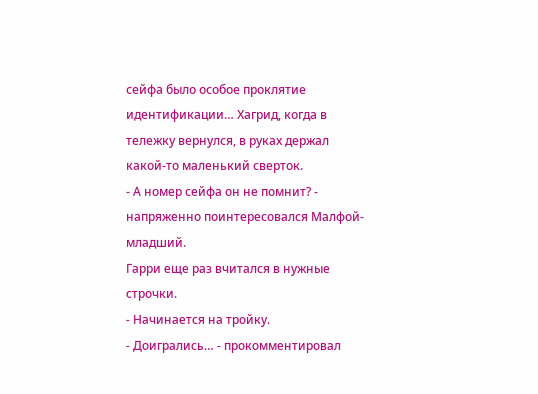сейфа было особое проклятие идентификации… Хагрид, когда в тележку вернулся, в руках держал какой-то маленький сверток.
- А номер сейфа он не помнит? - напряженно поинтересовался Малфой-младший.
Гарри еще раз вчитался в нужные строчки.
- Начинается на тройку.
- Доигрались… - прокомментировал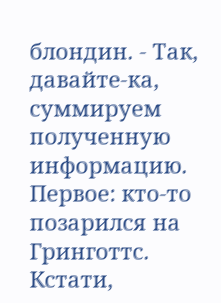блондин. - Так, давайте-ка, суммируем полученную информацию. Первое: кто-то позарился на Гринготтс. Кстати,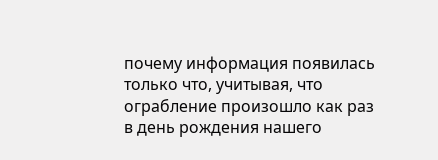почему информация появилась только что, учитывая, что ограбление произошло как раз в день рождения нашего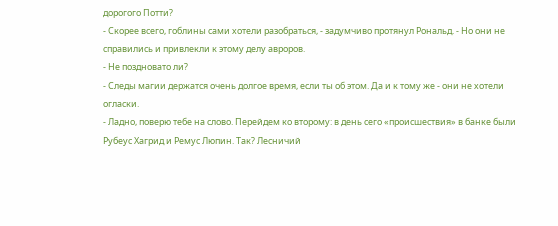дорогого Потти?
- Скорее всего, гоблины сами хотели разобраться, - задумчиво протянул Рональд. - Но они не справились и привлекли к этому делу авроров.
- Не поздновато ли?
- Следы магии держатся очень долгое время, если ты об этом. Да и к тому же - они не хотели огласки.
- Ладно, поверю тебе на слово. Перейдем ко второму: в день сего «происшествия» в банке были Рубеус Хагрид и Ремус Люпин. Так? Лесничий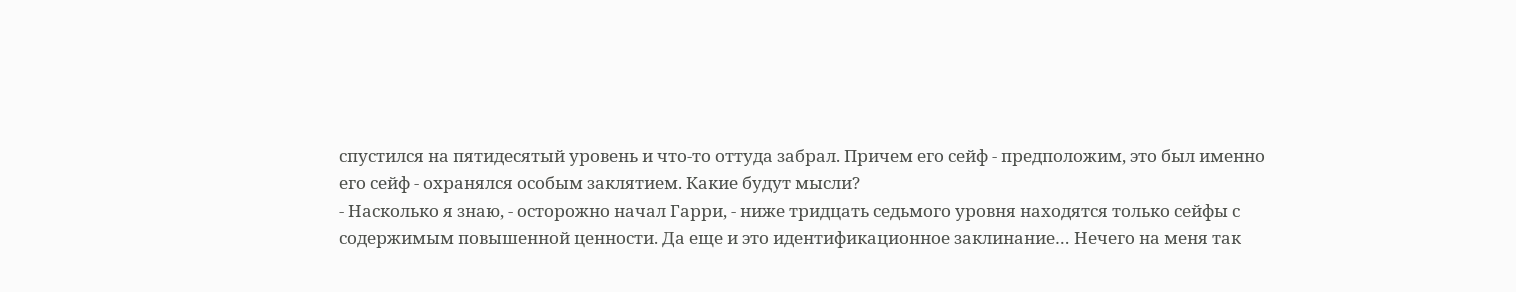спустился на пятидесятый уровень и что-то оттуда забрал. Причем его сейф - предположим, это был именно его сейф - охранялся особым заклятием. Какие будут мысли?
- Насколько я знаю, - осторожно начал Гарри, - ниже тридцать седьмого уровня находятся только сейфы с содержимым повышенной ценности. Да еще и это идентификационное заклинание… Нечего на меня так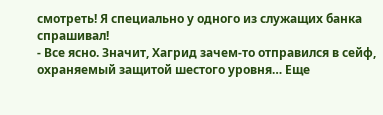смотреть! Я специально у одного из служащих банка спрашивал!
- Все ясно. Значит, Хагрид зачем-то отправился в сейф, охраняемый защитой шестого уровня… Еще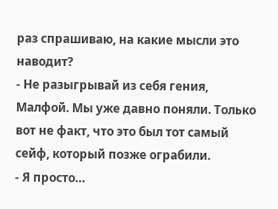раз спрашиваю, на какие мысли это наводит?
- Не разыгрывай из себя гения, Малфой. Мы уже давно поняли. Только вот не факт, что это был тот самый сейф, который позже ограбили.
- Я просто…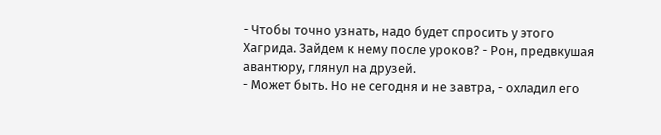- Чтобы точно узнать, надо будет спросить у этого Хагрида. Зайдем к нему после уроков? - Рон, предвкушая авантюру, глянул на друзей.
- Может быть. Но не сегодня и не завтра, - охладил его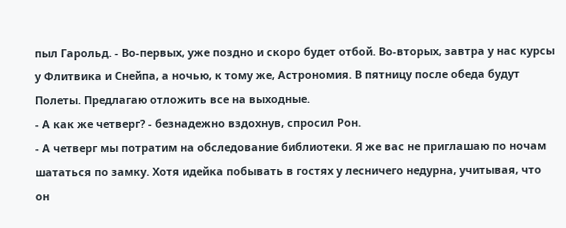пыл Гарольд. - Во-первых, уже поздно и скоро будет отбой. Во-вторых, завтра у нас курсы у Флитвика и Снейпа, а ночью, к тому же, Астрономия. В пятницу после обеда будут Полеты. Предлагаю отложить все на выходные.
- А как же четверг? - безнадежно вздохнув, спросил Рон.
- А четверг мы потратим на обследование библиотеки. Я же вас не приглашаю по ночам шататься по замку. Хотя идейка побывать в гостях у лесничего недурна, учитывая, что он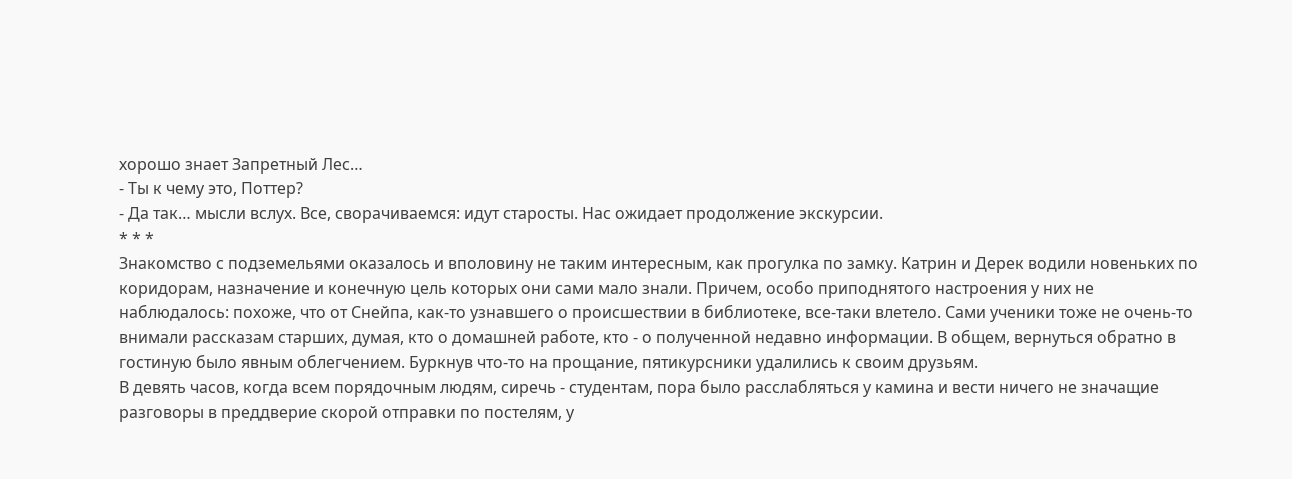хорошо знает Запретный Лес…
- Ты к чему это, Поттер?
- Да так… мысли вслух. Все, сворачиваемся: идут старосты. Нас ожидает продолжение экскурсии.
* * *
Знакомство с подземельями оказалось и вполовину не таким интересным, как прогулка по замку. Катрин и Дерек водили новеньких по коридорам, назначение и конечную цель которых они сами мало знали. Причем, особо приподнятого настроения у них не наблюдалось: похоже, что от Снейпа, как-то узнавшего о происшествии в библиотеке, все-таки влетело. Сами ученики тоже не очень-то внимали рассказам старших, думая, кто о домашней работе, кто - о полученной недавно информации. В общем, вернуться обратно в гостиную было явным облегчением. Буркнув что-то на прощание, пятикурсники удалились к своим друзьям.
В девять часов, когда всем порядочным людям, сиречь - студентам, пора было расслабляться у камина и вести ничего не значащие разговоры в преддверие скорой отправки по постелям, у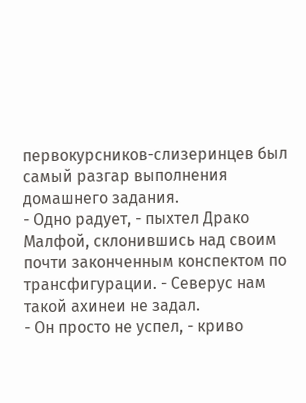первокурсников-слизеринцев был самый разгар выполнения домашнего задания.
- Одно радует, - пыхтел Драко Малфой, склонившись над своим почти законченным конспектом по трансфигурации. - Северус нам такой ахинеи не задал.
- Он просто не успел, - криво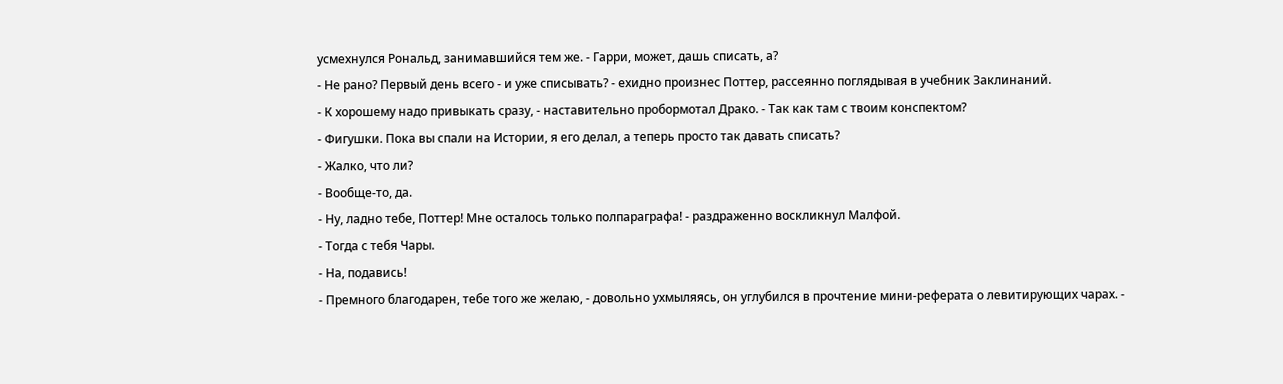усмехнулся Рональд, занимавшийся тем же. - Гарри, может, дашь списать, а?
- Не рано? Первый день всего - и уже списывать? - ехидно произнес Поттер, рассеянно поглядывая в учебник Заклинаний.
- К хорошему надо привыкать сразу, - наставительно пробормотал Драко. - Так как там с твоим конспектом?
- Фигушки. Пока вы спали на Истории, я его делал, а теперь просто так давать списать?
- Жалко, что ли?
- Вообще-то, да.
- Ну, ладно тебе, Поттер! Мне осталось только полпараграфа! - раздраженно воскликнул Малфой.
- Тогда с тебя Чары.
- На, подавись!
- Премного благодарен, тебе того же желаю, - довольно ухмыляясь, он углубился в прочтение мини-реферата о левитирующих чарах. -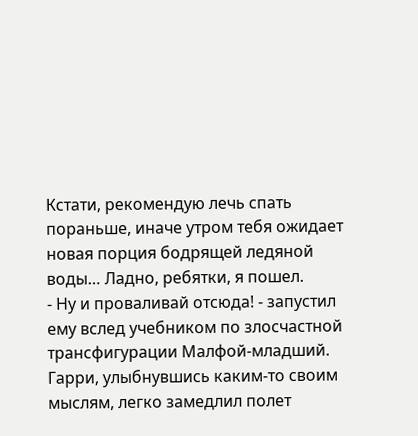Кстати, рекомендую лечь спать пораньше, иначе утром тебя ожидает новая порция бодрящей ледяной воды… Ладно, ребятки, я пошел.
- Ну и проваливай отсюда! - запустил ему вслед учебником по злосчастной трансфигурации Малфой-младший.
Гарри, улыбнувшись каким-то своим мыслям, легко замедлил полет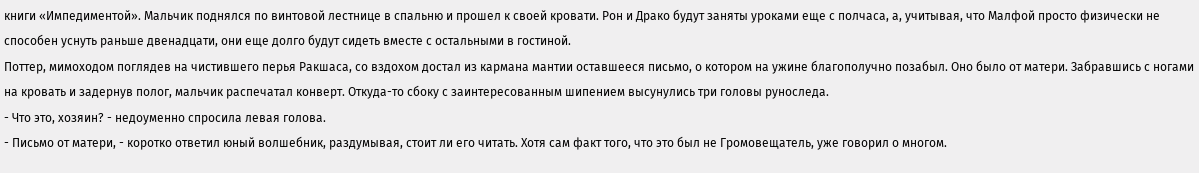книги «Импедиментой». Мальчик поднялся по винтовой лестнице в спальню и прошел к своей кровати. Рон и Драко будут заняты уроками еще с полчаса, а, учитывая, что Малфой просто физически не способен уснуть раньше двенадцати, они еще долго будут сидеть вместе с остальными в гостиной.
Поттер, мимоходом поглядев на чистившего перья Ракшаса, со вздохом достал из кармана мантии оставшееся письмо, о котором на ужине благополучно позабыл. Оно было от матери. Забравшись с ногами на кровать и задернув полог, мальчик распечатал конверт. Откуда-то сбоку с заинтересованным шипением высунулись три головы руноследа.
- Что это, хозяин? - недоуменно спросила левая голова.
- Письмо от матери, - коротко ответил юный волшебник, раздумывая, стоит ли его читать. Хотя сам факт того, что это был не Громовещатель, уже говорил о многом.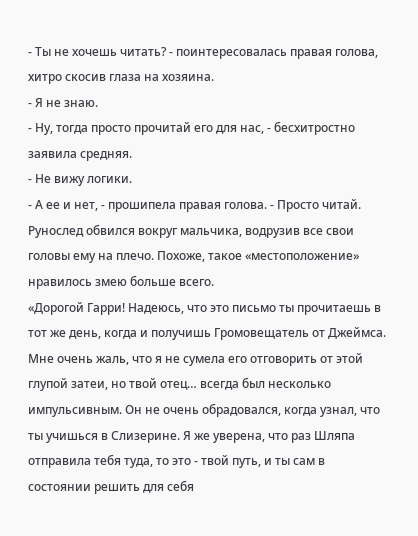- Ты не хочешь читать? - поинтересовалась правая голова, хитро скосив глаза на хозяина.
- Я не знаю.
- Ну, тогда просто прочитай его для нас, - бесхитростно заявила средняя.
- Не вижу логики.
- А ее и нет, - прошипела правая голова. - Просто читай.
Рунослед обвился вокруг мальчика, водрузив все свои головы ему на плечо. Похоже, такое «местоположение» нравилось змею больше всего.
«Дорогой Гарри! Надеюсь, что это письмо ты прочитаешь в тот же день, когда и получишь Громовещатель от Джеймса. Мне очень жаль, что я не сумела его отговорить от этой глупой затеи, но твой отец… всегда был несколько импульсивным. Он не очень обрадовался, когда узнал, что ты учишься в Слизерине. Я же уверена, что раз Шляпа отправила тебя туда, то это - твой путь, и ты сам в состоянии решить для себя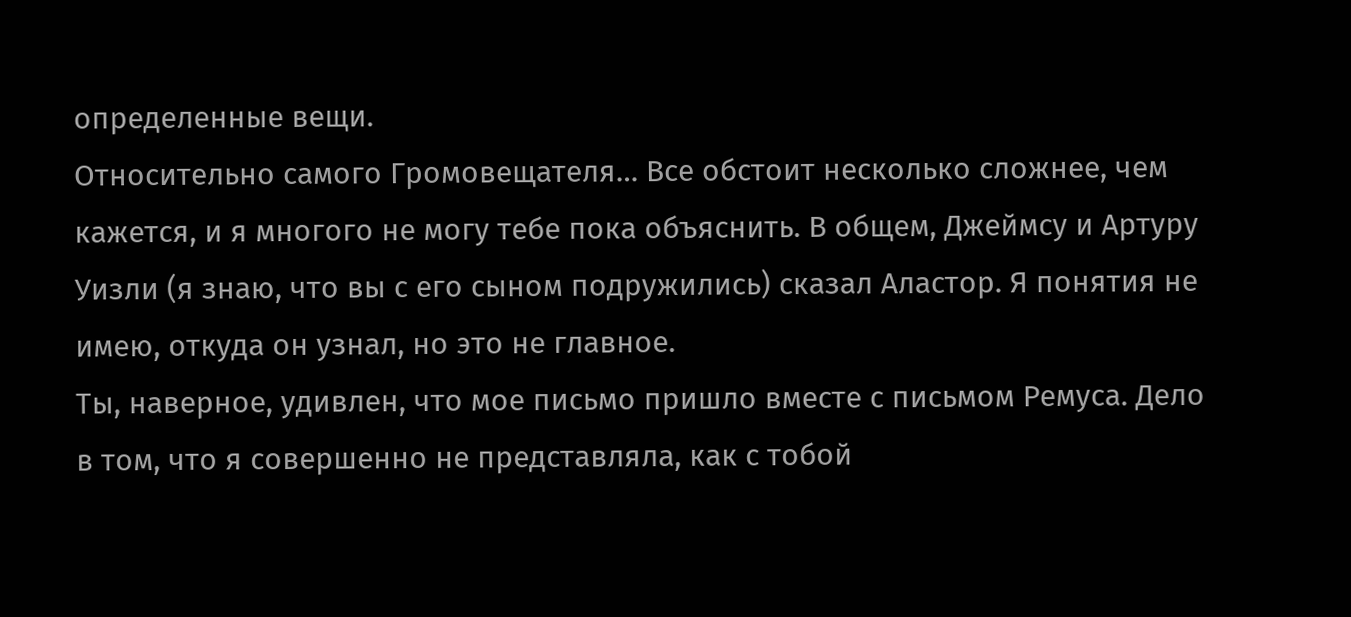определенные вещи.
Относительно самого Громовещателя… Все обстоит несколько сложнее, чем кажется, и я многого не могу тебе пока объяснить. В общем, Джеймсу и Артуру Уизли (я знаю, что вы с его сыном подружились) сказал Аластор. Я понятия не имею, откуда он узнал, но это не главное.
Ты, наверное, удивлен, что мое письмо пришло вместе с письмом Ремуса. Дело в том, что я совершенно не представляла, как с тобой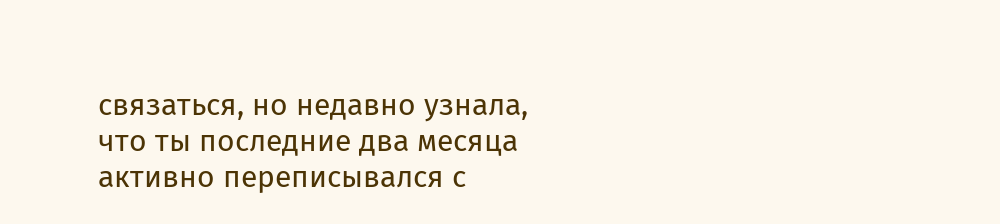связаться, но недавно узнала, что ты последние два месяца активно переписывался с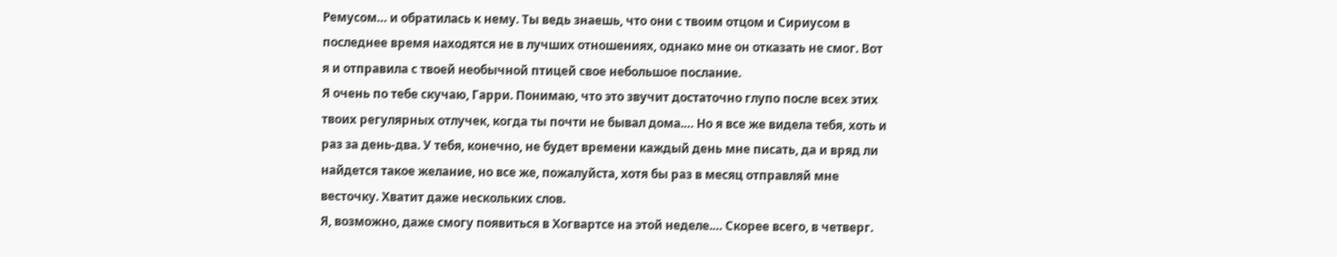Ремусом… и обратилась к нему. Ты ведь знаешь, что они с твоим отцом и Сириусом в последнее время находятся не в лучших отношениях, однако мне он отказать не смог. Вот я и отправила с твоей необычной птицей свое небольшое послание.
Я очень по тебе скучаю, Гарри. Понимаю, что это звучит достаточно глупо после всех этих твоих регулярных отлучек, когда ты почти не бывал дома.… Но я все же видела тебя, хоть и раз за день-два. У тебя, конечно, не будет времени каждый день мне писать, да и вряд ли найдется такое желание, но все же, пожалуйста, хотя бы раз в месяц отправляй мне весточку. Хватит даже нескольких слов.
Я, возможно, даже смогу появиться в Хогвартсе на этой неделе.… Скорее всего, в четверг.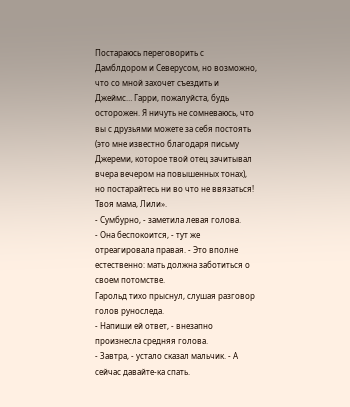Постараюсь переговорить с Дамблдором и Северусом, но возможно, что со мной захочет съездить и Джеймс… Гарри, пожалуйста, будь осторожен. Я ничуть не сомневаюсь, что вы с друзьями можете за себя постоять (это мне известно благодаря письму Джереми, которое твой отец зачитывал вчера вечером на повышенных тонах), но постарайтесь ни во что не ввязаться!
Твоя мама, Лили».
- Сумбурно, - заметила левая голова.
- Она беспокоится, - тут же отреагировала правая. - Это вполне естественно: мать должна заботиться о своем потомстве.
Гарольд тихо прыснул, слушая разговор голов руноследа.
- Напиши ей ответ, - внезапно произнесла средняя голова.
- Завтра, - устало сказал мальчик. - А сейчас давайте-ка спать.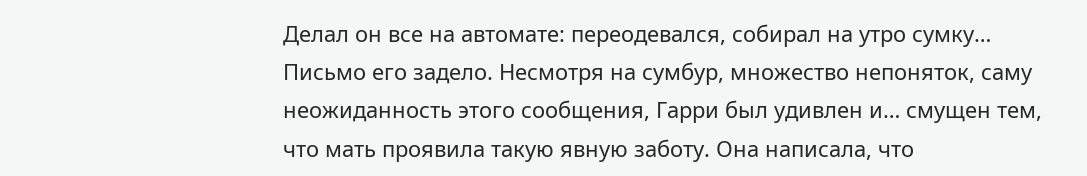Делал он все на автомате: переодевался, собирал на утро сумку… Письмо его задело. Несмотря на сумбур, множество непоняток, саму неожиданность этого сообщения, Гарри был удивлен и… смущен тем, что мать проявила такую явную заботу. Она написала, что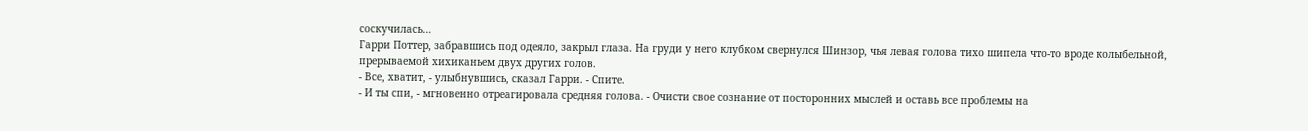соскучилась…
Гарри Поттер, забравшись под одеяло, закрыл глаза. На груди у него клубком свернулся Шинзор, чья левая голова тихо шипела что-то вроде колыбельной, прерываемой хихиканьем двух других голов.
- Все, хватит, - улыбнувшись, сказал Гарри. - Спите.
- И ты спи, - мгновенно отреагировала средняя голова. - Очисти свое сознание от посторонних мыслей и оставь все проблемы на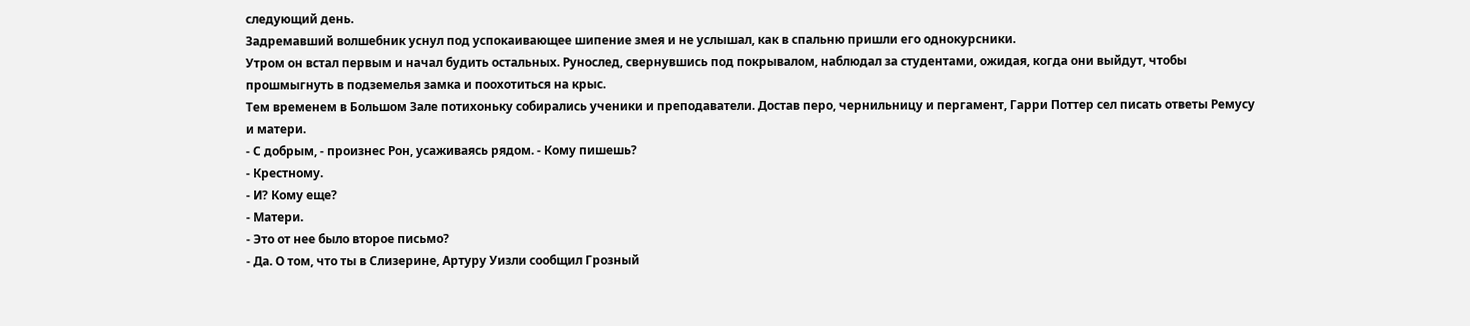следующий день.
Задремавший волшебник уснул под успокаивающее шипение змея и не услышал, как в спальню пришли его однокурсники.
Утром он встал первым и начал будить остальных. Рунослед, свернувшись под покрывалом, наблюдал за студентами, ожидая, когда они выйдут, чтобы прошмыгнуть в подземелья замка и поохотиться на крыс.
Тем временем в Большом Зале потихоньку собирались ученики и преподаватели. Достав перо, чернильницу и пергамент, Гарри Поттер сел писать ответы Ремусу и матери.
- С добрым, - произнес Рон, усаживаясь рядом. - Кому пишешь?
- Крестному.
- И? Кому еще?
- Матери.
- Это от нее было второе письмо?
- Да. О том, что ты в Слизерине, Артуру Уизли сообщил Грозный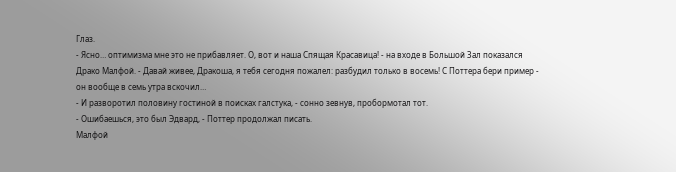Глаз.
- Ясно… оптимизма мне это не прибавляет. О, вот и наша Спящая Красавица! - на входе в Большой Зал показался Драко Малфой. - Давай живее, Дракоша, я тебя сегодня пожалел: разбудил только в восемь! С Поттера бери пример - он вообще в семь утра вскочил…
- И разворотил половину гостиной в поисках галстука, - сонно зевнув, пробормотал тот.
- Ошибаешься, это был Эдвард, - Поттер продолжал писать.
Малфой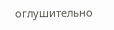оглушительно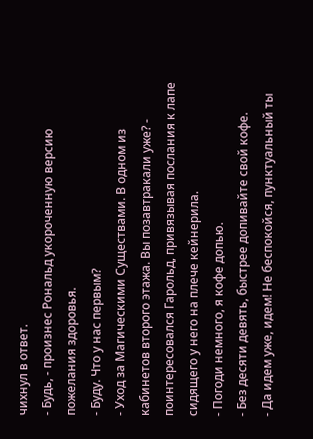чихнул в ответ.
- Будь, - произнес Рональд укороченную версию пожелания здоровья.
- Буду. Что у нас первым?
- Уход за Магическими Существами. В одном из кабинетов второго этажа. Вы позавтракали уже? - поинтересовался Гарольд, привязывая послания к лапе сидящего у него на плече кейнерила.
- Погоди немного, я кофе допью.
- Без десяти девять, быстрее допивайте свой кофе.
- Да идем уже, идем! Не беспокойся, пунктуальный ты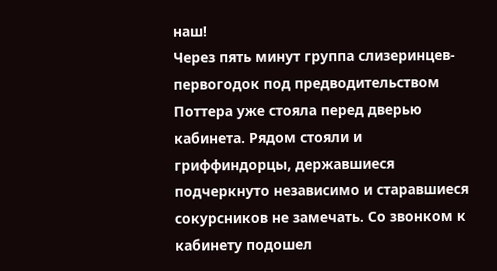наш!
Через пять минут группа слизеринцев-первогодок под предводительством Поттера уже стояла перед дверью кабинета. Рядом стояли и гриффиндорцы, державшиеся подчеркнуто независимо и старавшиеся сокурсников не замечать. Со звонком к кабинету подошел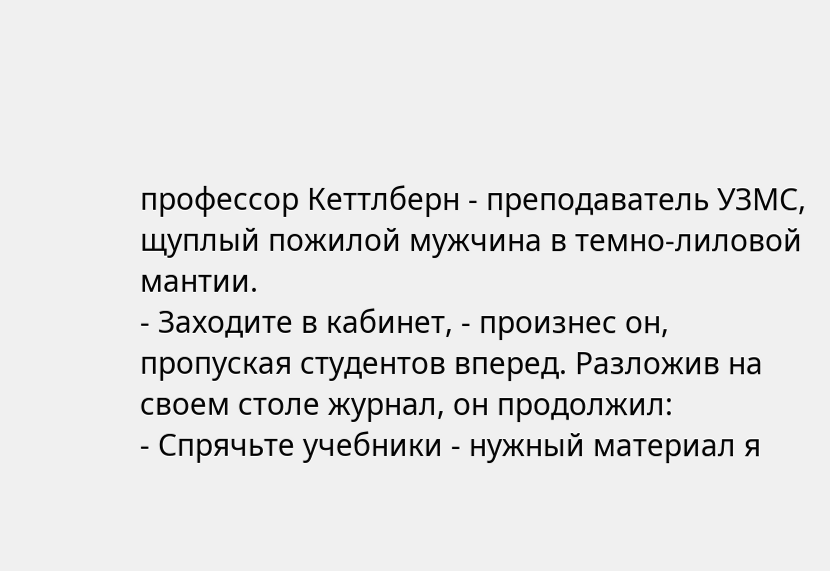профессор Кеттлберн - преподаватель УЗМС, щуплый пожилой мужчина в темно-лиловой мантии.
- Заходите в кабинет, - произнес он, пропуская студентов вперед. Разложив на своем столе журнал, он продолжил:
- Спрячьте учебники - нужный материал я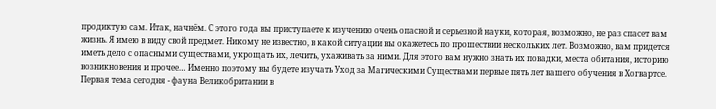продиктую сам. Итак, начнём. С этого года вы приступаете к изучению очень опасной и серьезной науки, которая, возможно, не раз спасет вам жизнь. Я имею в виду свой предмет. Никому не известно, в какой ситуации вы окажетесь по прошествии нескольких лет. Возможно, вам придется иметь дело с опасными существами, укрощать их, лечить, ухаживать за ними. Для этого вам нужно знать их повадки, места обитания, историю возникновения и прочее… Именно поэтому вы будете изучать Уход за Магическими Существами первые пять лет вашего обучения в Хогвартсе. Первая тема сегодня - фауна Великобритании в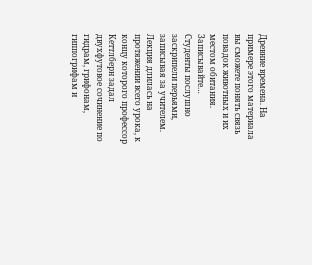Древние времена. На примере этого материала вы сможете понять связь повадок животных и их местом обитания. Записывайте…
Студенты послушно заскрипели перьями, записывая за учителем. Лекция длилась на протяжении всего урока, к концу которого профессор Кеттлберн задал двухфутовое сочинение по гидрам, грифонам, гиппогрифам и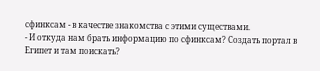сфинксам - в качестве знакомства с этими существами.
- И откуда нам брать информацию по сфинксам? Создать портал в Египет и там поискать?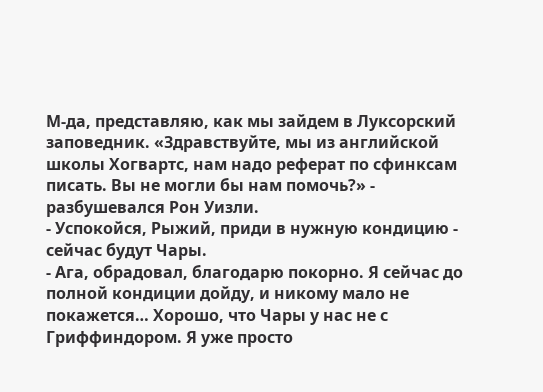М-да, представляю, как мы зайдем в Луксорский заповедник. «Здравствуйте, мы из английской школы Хогвартс, нам надо реферат по сфинксам писать. Вы не могли бы нам помочь?» - разбушевался Рон Уизли.
- Успокойся, Рыжий, приди в нужную кондицию - сейчас будут Чары.
- Ага, обрадовал, благодарю покорно. Я сейчас до полной кондиции дойду, и никому мало не покажется… Хорошо, что Чары у нас не с Гриффиндором. Я уже просто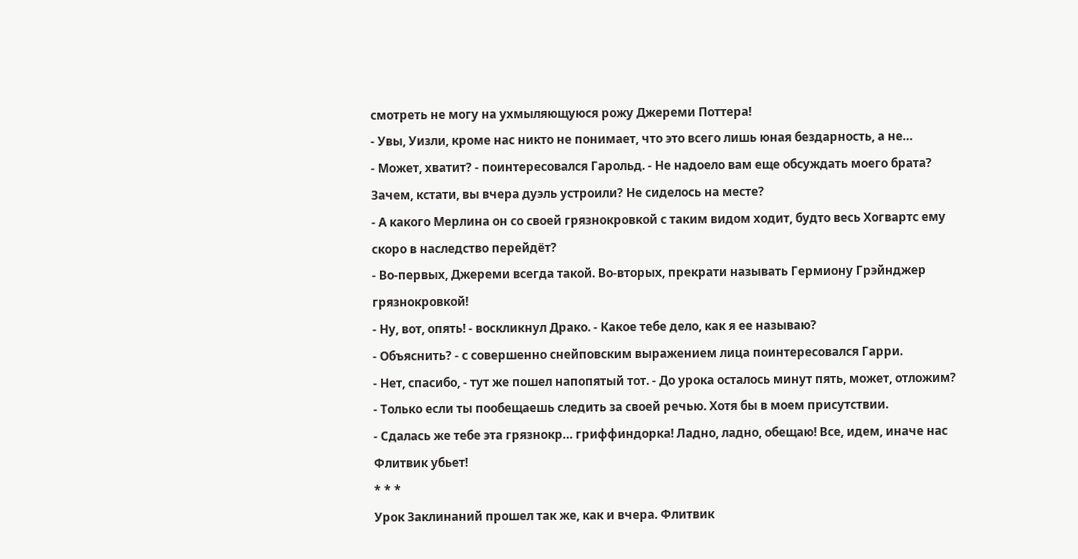смотреть не могу на ухмыляющуюся рожу Джереми Поттера!
- Увы, Уизли, кроме нас никто не понимает, что это всего лишь юная бездарность, а не…
- Может, хватит? - поинтересовался Гарольд. - Не надоело вам еще обсуждать моего брата? Зачем, кстати, вы вчера дуэль устроили? Не сиделось на месте?
- А какого Мерлина он со своей грязнокровкой с таким видом ходит, будто весь Хогвартс ему скоро в наследство перейдёт?
- Во-первых, Джереми всегда такой. Во-вторых, прекрати называть Гермиону Грэйнджер грязнокровкой!
- Ну, вот, опять! - воскликнул Драко. - Какое тебе дело, как я ее называю?
- Объяснить? - с совершенно снейповским выражением лица поинтересовался Гарри.
- Нет, спасибо, - тут же пошел напопятый тот. - До урока осталось минут пять, может, отложим?
- Только если ты пообещаешь следить за своей речью. Хотя бы в моем присутствии.
- Сдалась же тебе эта грязнокр… гриффиндорка! Ладно, ладно, обещаю! Все, идем, иначе нас Флитвик убьет!
* * *
Урок Заклинаний прошел так же, как и вчера. Флитвик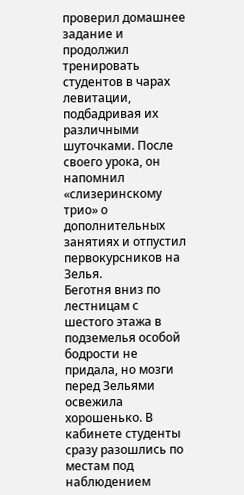проверил домашнее задание и продолжил тренировать студентов в чарах левитации, подбадривая их различными шуточками. После своего урока, он напомнил «слизеринскому трио» о дополнительных занятиях и отпустил первокурсников на Зелья.
Беготня вниз по лестницам с шестого этажа в подземелья особой бодрости не придала, но мозги перед Зельями освежила хорошенько. В кабинете студенты сразу разошлись по местам под наблюдением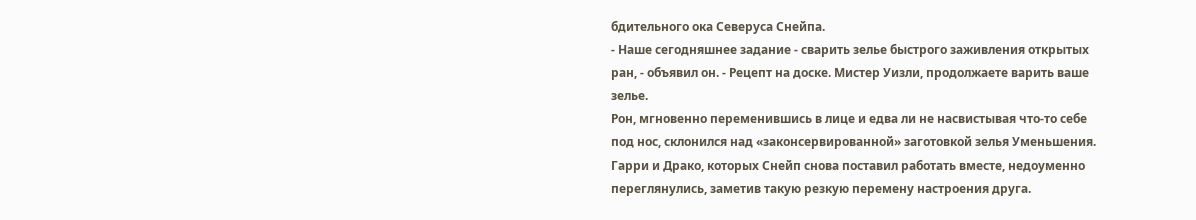бдительного ока Северуса Снейпа.
- Наше сегодняшнее задание - сварить зелье быстрого заживления открытых ран, - объявил он. - Рецепт на доске. Мистер Уизли, продолжаете варить ваше зелье.
Рон, мгновенно переменившись в лице и едва ли не насвистывая что-то себе под нос, склонился над «законсервированной» заготовкой зелья Уменьшения. Гарри и Драко, которых Снейп снова поставил работать вместе, недоуменно переглянулись, заметив такую резкую перемену настроения друга.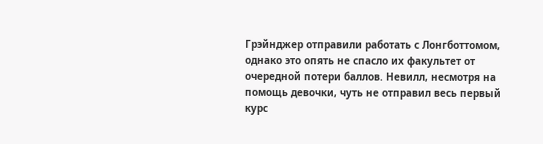Грэйнджер отправили работать с Лонгботтомом, однако это опять не спасло их факультет от очередной потери баллов. Невилл, несмотря на помощь девочки, чуть не отправил весь первый курс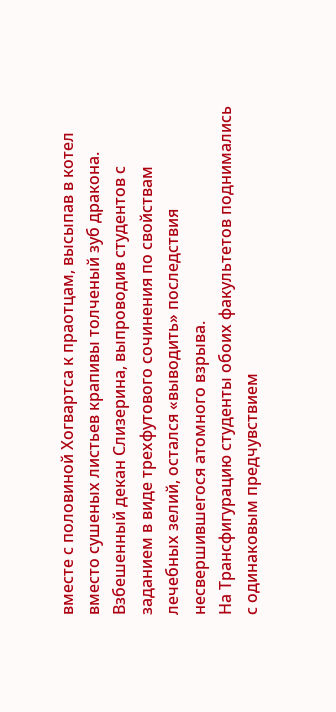вместе с половиной Хогвартса к праотцам, высыпав в котел вместо сушеных листьев крапивы толченый зуб дракона. Взбешенный декан Слизерина, выпроводив студентов с заданием в виде трехфутового сочинения по свойствам лечебных зелий, остался «выводить» последствия несвершившегося атомного взрыва.
На Трансфигурацию студенты обоих факультетов поднимались с одинаковым предчувствием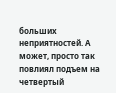больших неприятностей. А может, просто так повлиял подъем на четвертый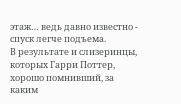этаж… ведь давно известно - спуск легче подъема.
В результате и слизеринцы, которых Гарри Поттер, хорошо помнивший, за каким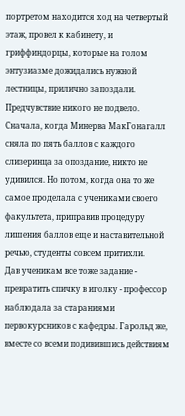портретом находится ход на четвертый этаж, провел к кабинету, и гриффиндорцы, которые на голом энтузиазме дожидались нужной лестницы, прилично запоздали. Предчувствие никого не подвело.
Сначала, когда Минерва МакГонагалл сняла по пять баллов с каждого слизеринца за опоздание, никто не удивился. Но потом, когда она то же самое проделала с учениками своего факультета, приправив процедуру лишения баллов еще и наставительной речью, студенты совсем притихли.
Дав ученикам все тоже задание - превратить спичку в иголку - профессор наблюдала за стараниями первокурсников с кафедры. Гарольд же, вместе со всеми подивившись действиям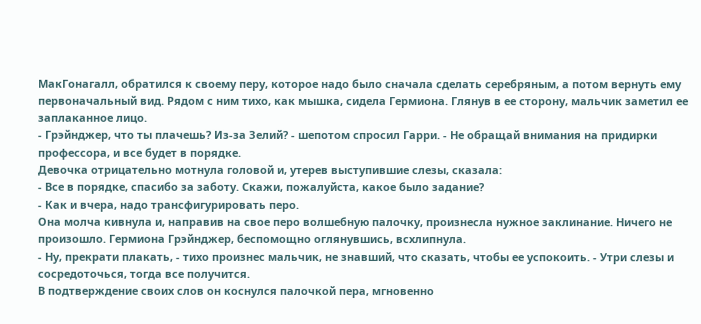МакГонагалл, обратился к своему перу, которое надо было сначала сделать серебряным, а потом вернуть ему первоначальный вид. Рядом с ним тихо, как мышка, сидела Гермиона. Глянув в ее сторону, мальчик заметил ее заплаканное лицо.
- Грэйнджер, что ты плачешь? Из-за Зелий? - шепотом спросил Гарри. - Не обращай внимания на придирки профессора, и все будет в порядке.
Девочка отрицательно мотнула головой и, утерев выступившие слезы, сказала:
- Все в порядке, спасибо за заботу. Скажи, пожалуйста, какое было задание?
- Как и вчера, надо трансфигурировать перо.
Она молча кивнула и, направив на свое перо волшебную палочку, произнесла нужное заклинание. Ничего не произошло. Гермиона Грэйнджер, беспомощно оглянувшись, всхлипнула.
- Ну, прекрати плакать, - тихо произнес мальчик, не знавший, что сказать, чтобы ее успокоить. - Утри слезы и сосредоточься, тогда все получится.
В подтверждение своих слов он коснулся палочкой пера, мгновенно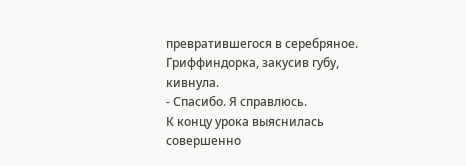превратившегося в серебряное.
Гриффиндорка, закусив губу, кивнула.
- Спасибо. Я справлюсь.
К концу урока выяснилась совершенно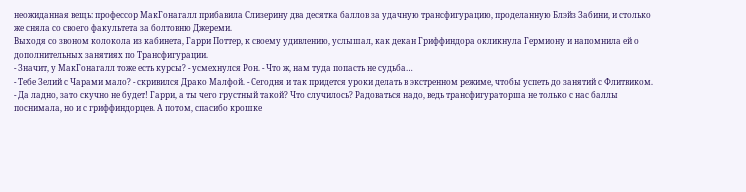неожиданная вещь: профессор МакГонагалл прибавила Слизерину два десятка баллов за удачную трансфигурацию, проделанную Блэйз Забини, и столько же сняла со своего факультета за болтовню Джереми.
Выходя со звоном колокола из кабинета, Гарри Поттер, к своему удивлению, услышал, как декан Гриффиндора окликнула Гермиону и напомнила ей о дополнительных занятиях по Трансфигурации.
- Значит, у МакГонагалл тоже есть курсы? - усмехнулся Рон. - Что ж, нам туда попасть не судьба…
- Тебе Зелий с Чарами мало? - скривился Драко Малфой. - Сегодня и так придется уроки делать в экстренном режиме, чтобы успеть до занятий с Флитвиком.
- Да ладно, зато скучно не будет! Гарри, а ты чего грустный такой? Что случилось? Радоваться надо, ведь трансфигураторша не только с нас баллы поснимала, но и с гриффиндорцев. А потом, спасибо крошке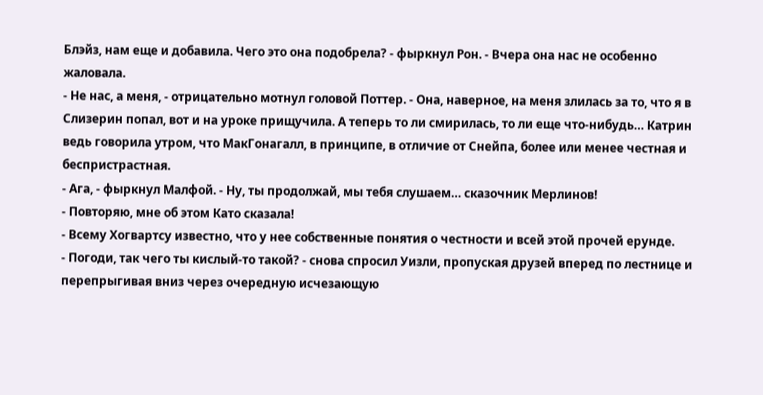Блэйз, нам еще и добавила. Чего это она подобрела? - фыркнул Рон. - Вчера она нас не особенно жаловала.
- Не нас, а меня, - отрицательно мотнул головой Поттер. - Она, наверное, на меня злилась за то, что я в Слизерин попал, вот и на уроке прищучила. А теперь то ли смирилась, то ли еще что-нибудь… Катрин ведь говорила утром, что МакГонагалл, в принципе, в отличие от Снейпа, более или менее честная и беспристрастная.
- Ага, - фыркнул Малфой. - Ну, ты продолжай, мы тебя слушаем… сказочник Мерлинов!
- Повторяю, мне об этом Като сказала!
- Всему Хогвартсу известно, что у нее собственные понятия о честности и всей этой прочей ерунде.
- Погоди, так чего ты кислый-то такой? - снова спросил Уизли, пропуская друзей вперед по лестнице и перепрыгивая вниз через очередную исчезающую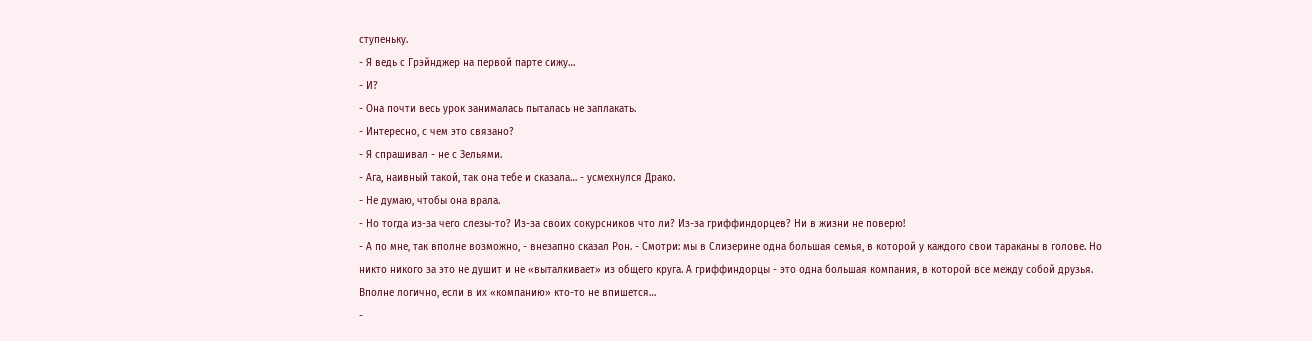ступеньку.
- Я ведь с Грэйнджер на первой парте сижу…
- И?
- Она почти весь урок занималась пыталась не заплакать.
- Интересно, с чем это связано?
- Я спрашивал - не с Зельями.
- Ага, наивный такой, так она тебе и сказала… - усмехнулся Драко.
- Не думаю, чтобы она врала.
- Но тогда из-за чего слезы-то? Из-за своих сокурсников что ли? Из-за гриффиндорцев? Ни в жизни не поверю!
- А по мне, так вполне возможно, - внезапно сказал Рон. - Смотри: мы в Слизерине одна большая семья, в которой у каждого свои тараканы в голове. Но никто никого за это не душит и не «выталкивает» из общего круга. А гриффиндорцы - это одна большая компания, в которой все между собой друзья. Вполне логично, если в их «компанию» кто-то не впишется…
-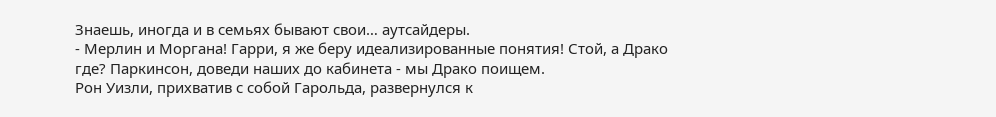Знаешь, иногда и в семьях бывают свои… аутсайдеры.
- Мерлин и Моргана! Гарри, я же беру идеализированные понятия! Стой, а Драко где? Паркинсон, доведи наших до кабинета - мы Драко поищем.
Рон Уизли, прихватив с собой Гарольда, развернулся к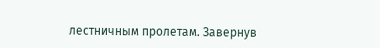лестничным пролетам. Завернув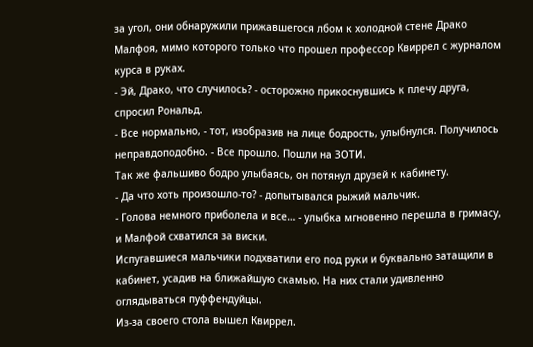за угол, они обнаружили прижавшегося лбом к холодной стене Драко Малфоя, мимо которого только что прошел профессор Квиррел с журналом курса в руках.
- Эй, Драко, что случилось? - осторожно прикоснувшись к плечу друга, спросил Рональд.
- Все нормально, - тот, изобразив на лице бодрость, улыбнулся. Получилось неправдоподобно. - Все прошло. Пошли на ЗОТИ.
Так же фальшиво бодро улыбаясь, он потянул друзей к кабинету.
- Да что хоть произошло-то? - допытывался рыжий мальчик.
- Голова немного приболела и все… - улыбка мгновенно перешла в гримасу, и Малфой схватился за виски.
Испугавшиеся мальчики подхватили его под руки и буквально затащили в кабинет, усадив на ближайшую скамью. На них стали удивленно оглядываться пуффендуйцы.
Из-за своего стола вышел Квиррел.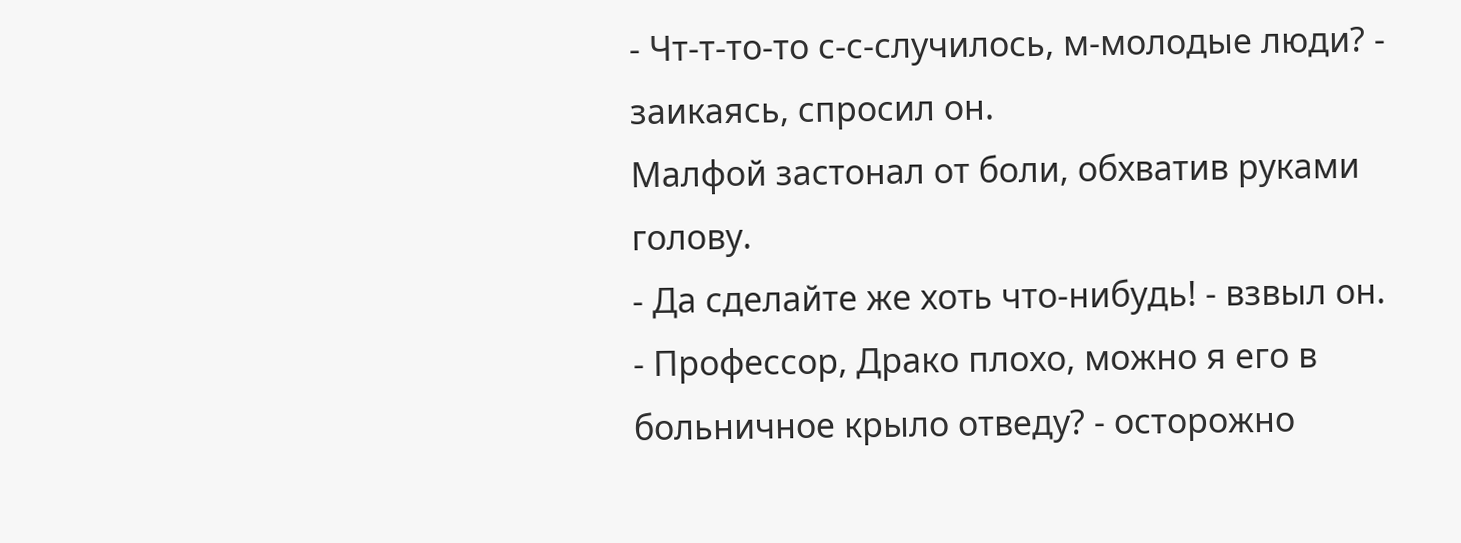- Чт-т-то-то с-с-случилось, м-молодые люди? - заикаясь, спросил он.
Малфой застонал от боли, обхватив руками голову.
- Да сделайте же хоть что-нибудь! - взвыл он.
- Профессор, Драко плохо, можно я его в больничное крыло отведу? - осторожно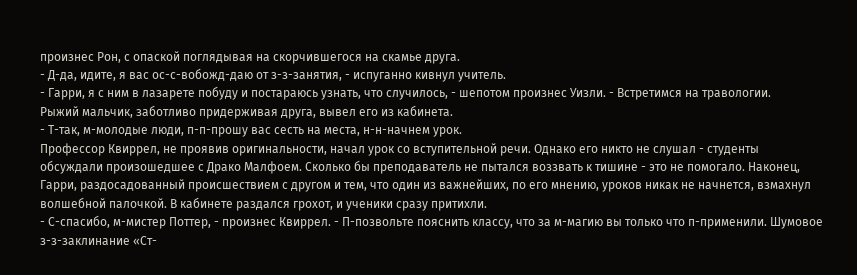произнес Рон, с опаской поглядывая на скорчившегося на скамье друга.
- Д-да, идите, я вас ос-с-вобожд-даю от з-з-занятия, - испуганно кивнул учитель.
- Гарри, я с ним в лазарете побуду и постараюсь узнать, что случилось, - шепотом произнес Уизли. - Встретимся на травологии.
Рыжий мальчик, заботливо придерживая друга, вывел его из кабинета.
- Т-так, м-молодые люди, п-п-прошу вас сесть на места, н-н-начнем урок.
Профессор Квиррел, не проявив оригинальности, начал урок со вступительной речи. Однако его никто не слушал - студенты обсуждали произошедшее с Драко Малфоем. Сколько бы преподаватель не пытался воззвать к тишине - это не помогало. Наконец, Гарри, раздосадованный происшествием с другом и тем, что один из важнейших, по его мнению, уроков никак не начнется, взмахнул волшебной палочкой. В кабинете раздался грохот, и ученики сразу притихли.
- С-спасибо, м-мистер Поттер, - произнес Квиррел. - П-позвольте пояснить классу, что за м-магию вы только что п-применили. Шумовое з-з-заклинание «Ст-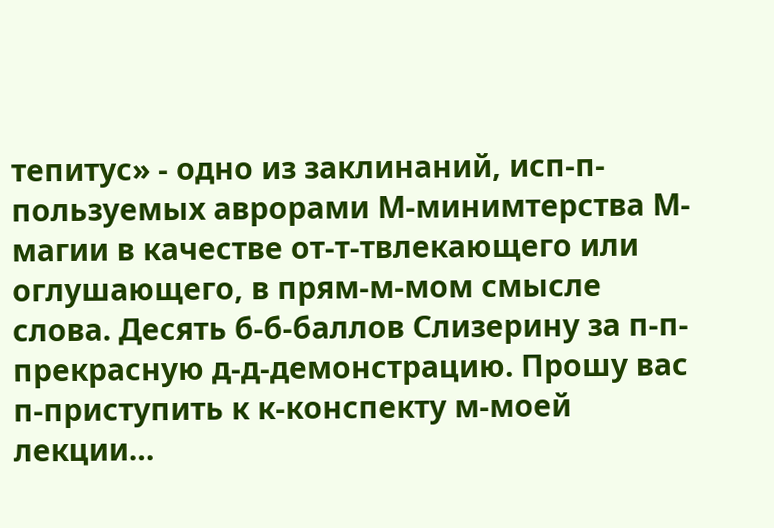тепитус» - одно из заклинаний, исп-п-пользуемых аврорами М-минимтерства М-магии в качестве от-т-твлекающего или оглушающего, в прям-м-мом смысле слова. Десять б-б-баллов Слизерину за п-п-прекрасную д-д-демонстрацию. Прошу вас п-приступить к к-конспекту м-моей лекции…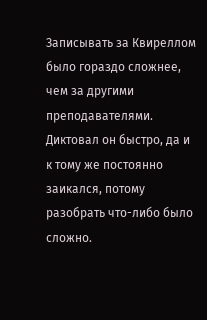Записывать за Квиреллом было гораздо сложнее, чем за другими преподавателями. Диктовал он быстро, да и к тому же постоянно заикался, потому разобрать что-либо было сложно.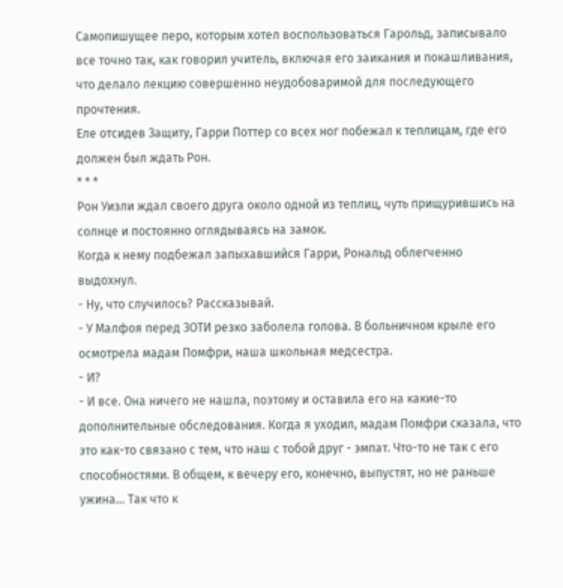Самопишущее перо, которым хотел воспользоваться Гарольд, записывало все точно так, как говорил учитель, включая его заикания и покашливания, что делало лекцию совершенно неудобоваримой для последующего прочтения.
Еле отсидев Защиту, Гарри Поттер со всех ног побежал к теплицам, где его должен был ждать Рон.
* * *
Рон Уизли ждал своего друга около одной из теплиц, чуть прищурившись на солнце и постоянно оглядываясь на замок.
Когда к нему подбежал запыхавшийся Гарри, Рональд облегченно выдохнул.
- Ну, что случилось? Рассказывай.
- У Малфоя перед ЗОТИ резко заболела голова. В больничном крыле его осмотрела мадам Помфри, наша школьная медсестра.
- И?
- И все. Она ничего не нашла, поэтому и оставила его на какие-то дополнительные обследования. Когда я уходил, мадам Помфри сказала, что это как-то связано с тем, что наш с тобой друг - эмпат. Что-то не так с его способностями. В общем, к вечеру его, конечно, выпустят, но не раньше ужина… Так что к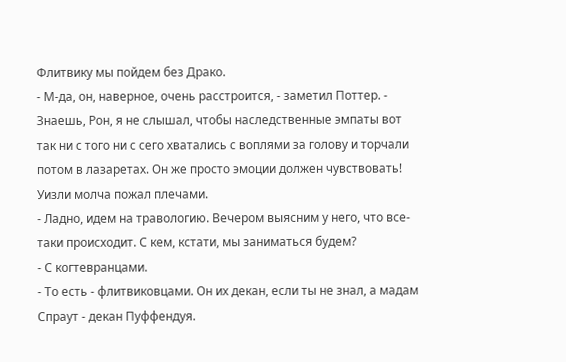Флитвику мы пойдем без Драко.
- М-да, он, наверное, очень расстроится, - заметил Поттер. - Знаешь, Рон, я не слышал, чтобы наследственные эмпаты вот так ни с того ни с сего хватались с воплями за голову и торчали потом в лазаретах. Он же просто эмоции должен чувствовать!
Уизли молча пожал плечами.
- Ладно, идем на травологию. Вечером выясним у него, что все-таки происходит. С кем, кстати, мы заниматься будем?
- С когтевранцами.
- То есть - флитвиковцами. Он их декан, если ты не знал, а мадам Спраут - декан Пуффендуя.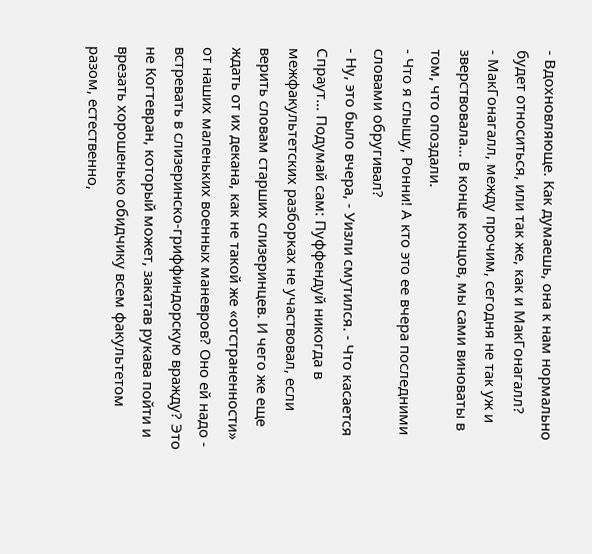- Вдохновляюще. Как думаешь, она к нам нормально будет относиться, или так же, как и МакГонагалл?
- МакГонагалл, между прочим, сегодня не так уж и зверствовала… В конце концов, мы сами виноваты в том, что опоздали.
- Что я слышу, Ронни! А кто это ее вчера последними словами обругивал?
- Ну, это было вчера, - Уизли смутился. - Что касается Спраут… Подумай сам: Пуффендуй никогда в межфакультетских разборках не участвовал, если верить словам старших слизеринцев. И чего же еще ждать от их декана, как не такой же «отстраненности» от наших маленьких военных маневров? Оно ей надо - встревать в слизеринско-гриффиндорскую вражду? Это не Когтевран, который может, закатав рукава пойти и врезать хорошенько обидчику всем факультетом разом, естественно,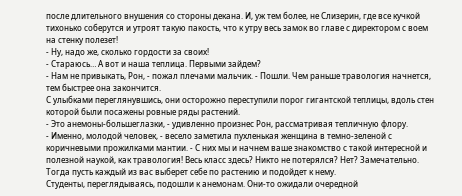после длительного внушения со стороны декана. И, уж тем более, не Слизерин, где все кучкой тихонько соберутся и утроят такую пакость, что к утру весь замок во главе с директором с воем на стенку полезет!
- Ну, надо же, сколько гордости за своих!
- Стараюсь… А вот и наша теплица. Первыми зайдем?
- Нам не привыкать, Рон, - пожал плечами мальчик. - Пошли. Чем раньше травология начнется, тем быстрее она закончится.
С улыбками переглянувшись, они осторожно переступили порог гигантской теплицы, вдоль стен которой были посажены ровные ряды растений.
- Это анемоны-большеглазки, - удивленно произнес Рон, рассматривая тепличную флору.
- Именно, молодой человек, - весело заметила пухленькая женщина в темно-зеленой с коричневыми прожилками мантии. - С них мы и начнем ваше знакомство с такой интересной и полезной наукой, как травология! Весь класс здесь? Никто не потерялся? Нет? Замечательно. Тогда пусть каждый из вас выберет себе по растению и подойдет к нему.
Студенты, переглядываясь, подошли к анемонам. Они-то ожидали очередной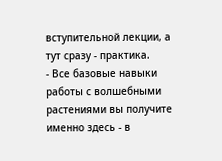вступительной лекции, а тут сразу - практика.
- Все базовые навыки работы с волшебными растениями вы получите именно здесь - в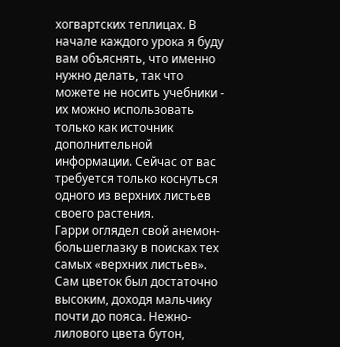хогвартских теплицах. В начале каждого урока я буду вам объяснять, что именно нужно делать, так что можете не носить учебники - их можно использовать только как источник дополнительной информации. Сейчас от вас требуется только коснуться одного из верхних листьев своего растения.
Гарри оглядел свой анемон-большеглазку в поисках тех самых «верхних листьев». Сам цветок был достаточно высоким, доходя мальчику почти до пояса. Нежно-лилового цвета бутон,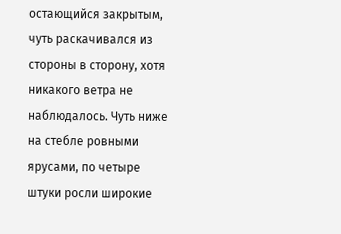остающийся закрытым, чуть раскачивался из стороны в сторону, хотя никакого ветра не наблюдалось. Чуть ниже на стебле ровными ярусами, по четыре штуки росли широкие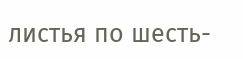листья по шесть-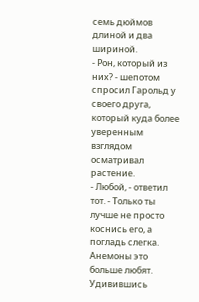семь дюймов длиной и два шириной.
- Рон, который из них? - шепотом спросил Гарольд у своего друга, который куда более уверенным взглядом осматривал растение.
- Любой, - ответил тот. - Только ты лучше не просто коснись его, а погладь слегка. Анемоны это больше любят.
Удивившись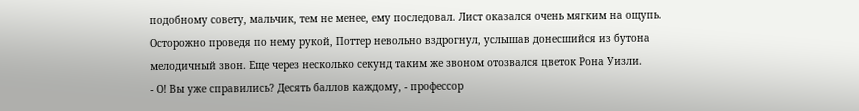подобному совету, мальчик, тем не менее, ему последовал. Лист оказался очень мягким на ощупь. Осторожно проведя по нему рукой, Поттер невольно вздрогнул, услышав донесшийся из бутона мелодичный звон. Еще через несколько секунд таким же звоном отозвался цветок Рона Уизли.
- О! Вы уже справились? Десять баллов каждому, - профессор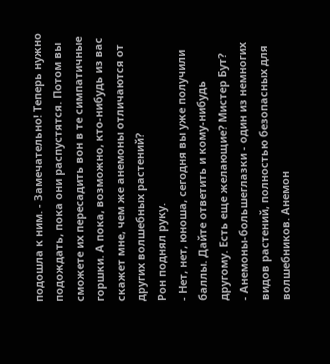подошла к ним. - Замечательно! Теперь нужно подождать, пока они распустятся. Потом вы сможете их пересадить вон в те симпатичные горшки. А пока, возможно, кто-нибудь из вас скажет мне, чем же анемоны отличаются от других волшебных растений?
Рон поднял руку.
- Нет, нет, юноша, сегодня вы уже получили баллы. Дайте ответить и кому-нибудь другому. Есть еще желающие? Мистер Бут?
- Анемоны-большеглазки - один из немногих видов растений, полностью безопасных для волшебников. Анемон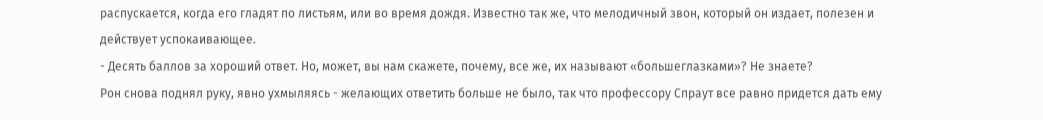распускается, когда его гладят по листьям, или во время дождя. Известно так же, что мелодичный звон, который он издает, полезен и действует успокаивающее.
- Десять баллов за хороший ответ. Но, может, вы нам скажете, почему, все же, их называют «большеглазками»? Не знаете?
Рон снова поднял руку, явно ухмыляясь - желающих ответить больше не было, так что профессору Спраут все равно придется дать ему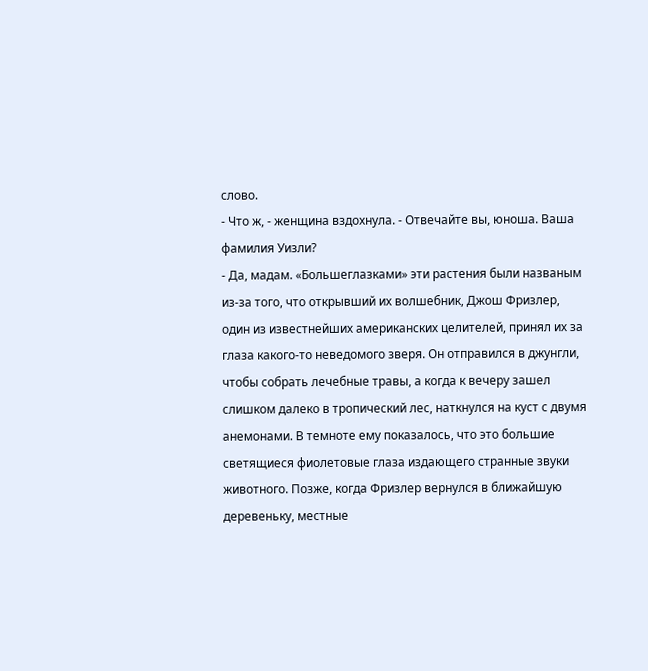слово.
- Что ж, - женщина вздохнула. - Отвечайте вы, юноша. Ваша фамилия Уизли?
- Да, мадам. «Большеглазками» эти растения были названым из-за того, что открывший их волшебник, Джош Фризлер, один из известнейших американских целителей, принял их за глаза какого-то неведомого зверя. Он отправился в джунгли, чтобы собрать лечебные травы, а когда к вечеру зашел слишком далеко в тропический лес, наткнулся на куст с двумя анемонами. В темноте ему показалось, что это большие светящиеся фиолетовые глаза издающего странные звуки животного. Позже, когда Фризлер вернулся в ближайшую деревеньку, местные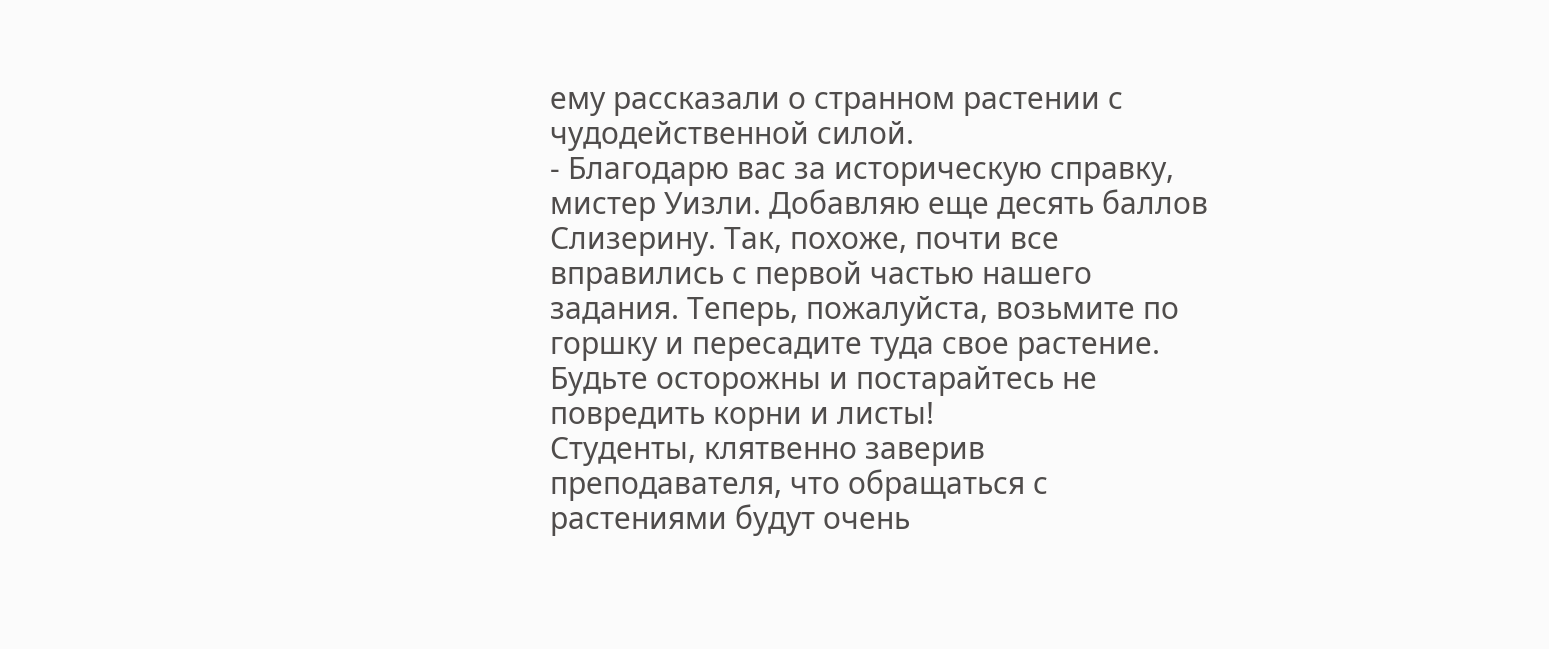ему рассказали о странном растении с чудодейственной силой.
- Благодарю вас за историческую справку, мистер Уизли. Добавляю еще десять баллов Слизерину. Так, похоже, почти все вправились с первой частью нашего задания. Теперь, пожалуйста, возьмите по горшку и пересадите туда свое растение. Будьте осторожны и постарайтесь не повредить корни и листы!
Студенты, клятвенно заверив преподавателя, что обращаться с растениями будут очень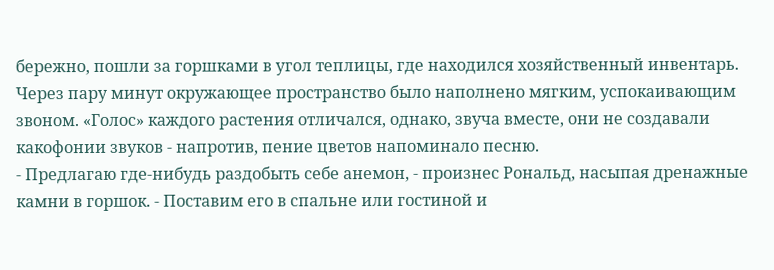бережно, пошли за горшками в угол теплицы, где находился хозяйственный инвентарь. Через пару минут окружающее пространство было наполнено мягким, успокаивающим звоном. «Голос» каждого растения отличался, однако, звуча вместе, они не создавали какофонии звуков - напротив, пение цветов напоминало песню.
- Предлагаю где-нибудь раздобыть себе анемон, - произнес Рональд, насыпая дренажные камни в горшок. - Поставим его в спальне или гостиной и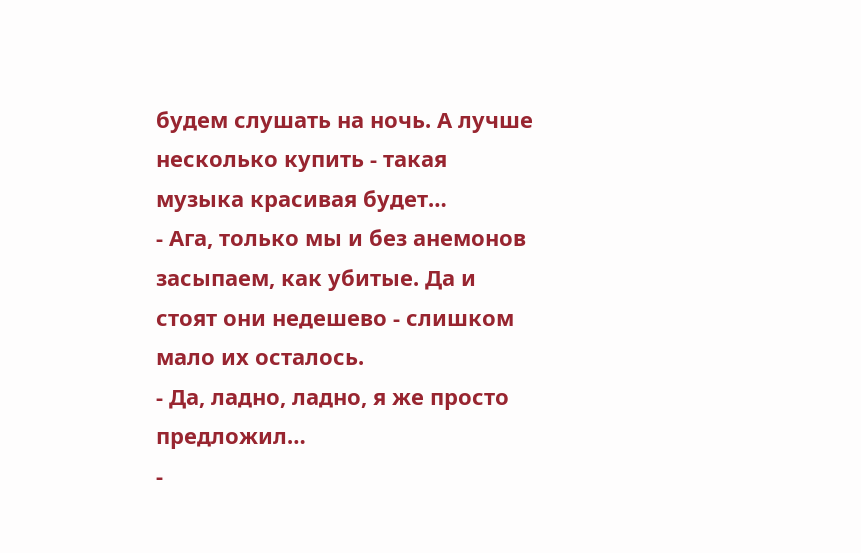будем слушать на ночь. А лучше несколько купить - такая музыка красивая будет…
- Ага, только мы и без анемонов засыпаем, как убитые. Да и стоят они недешево - слишком мало их осталось.
- Да, ладно, ладно, я же просто предложил…
-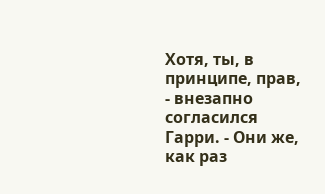Хотя, ты, в принципе, прав, - внезапно согласился Гарри. - Они же, как раз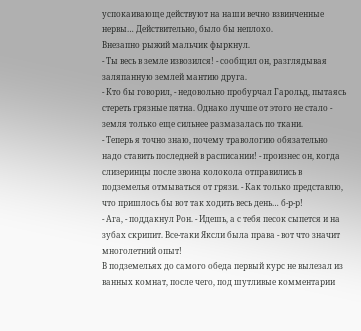успокаивающе действуют на наши вечно взвинченные нервы… Действительно, было бы неплохо.
Внезапно рыжий мальчик фыркнул.
- Ты весь в земле извозился! - сообщил он, разглядывая заляпанную землей мантию друга.
- Кто бы говорил, - недовольно пробурчал Гарольд, пытаясь стереть грязные пятна. Однако лучше от этого не стало - земля только еще сильнее размазалась по ткани.
- Теперь я точно знаю, почему травологию обязательно надо ставить последней в расписании! - произнес он, когда слизеринцы после звона колокола отправились в подземелья отмываться от грязи. - Как только представлю, что пришлось бы вот так ходить весь день… б-р-р!
- Ага, - поддакнул Рон. - Идешь, а с тебя песок сыпется и на зубах скрипит. Все-таки Яксли была права - вот что значит многолетний опыт!
В подземельях до самого обеда первый курс не вылезал из ванных комнат, после чего, под шутливые комментарии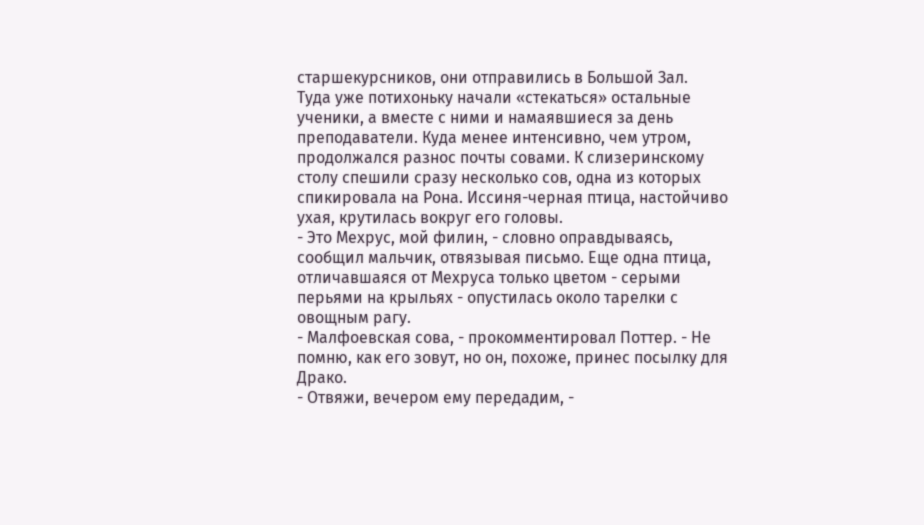старшекурсников, они отправились в Большой Зал.
Туда уже потихоньку начали «стекаться» остальные ученики, а вместе с ними и намаявшиеся за день преподаватели. Куда менее интенсивно, чем утром, продолжался разнос почты совами. К слизеринскому столу спешили сразу несколько сов, одна из которых спикировала на Рона. Иссиня-черная птица, настойчиво ухая, крутилась вокруг его головы.
- Это Мехрус, мой филин, - словно оправдываясь, сообщил мальчик, отвязывая письмо. Еще одна птица, отличавшаяся от Мехруса только цветом - серыми перьями на крыльях - опустилась около тарелки с овощным рагу.
- Малфоевская сова, - прокомментировал Поттер. - Не помню, как его зовут, но он, похоже, принес посылку для Драко.
- Отвяжи, вечером ему передадим, -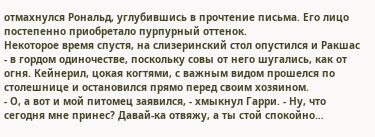отмахнулся Рональд, углубившись в прочтение письма. Его лицо постепенно приобретало пурпурный оттенок.
Некоторое время спустя, на слизеринский стол опустился и Ракшас - в гордом одиночестве, поскольку совы от него шугались, как от огня. Кейнерил, цокая когтями, с важным видом прошелся по столешнице и остановился прямо перед своим хозяином.
- О, а вот и мой питомец заявился, - хмыкнул Гарри. - Ну, что сегодня мне принес? Давай-ка отвяжу, а ты стой спокойно…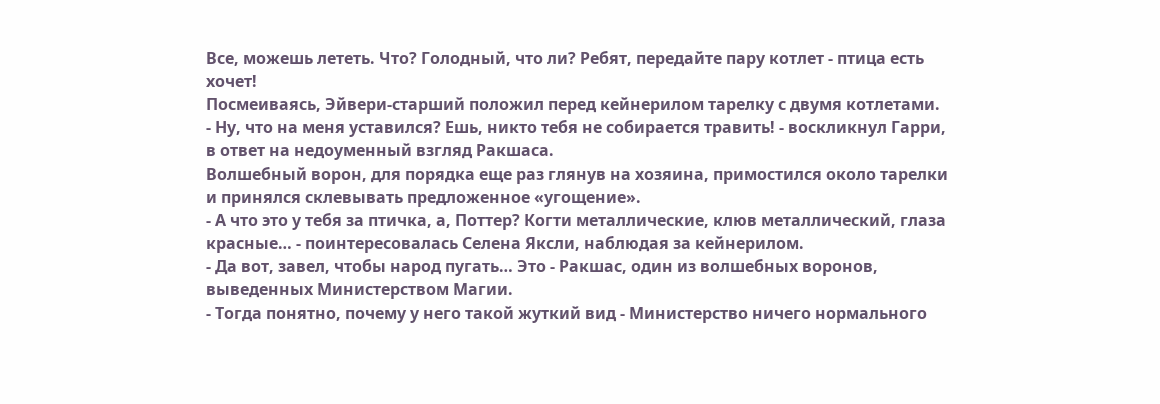Все, можешь лететь. Что? Голодный, что ли? Ребят, передайте пару котлет - птица есть хочет!
Посмеиваясь, Эйвери-старший положил перед кейнерилом тарелку с двумя котлетами.
- Ну, что на меня уставился? Ешь, никто тебя не собирается травить! - воскликнул Гарри, в ответ на недоуменный взгляд Ракшаса.
Волшебный ворон, для порядка еще раз глянув на хозяина, примостился около тарелки и принялся склевывать предложенное «угощение».
- А что это у тебя за птичка, а, Поттер? Когти металлические, клюв металлический, глаза красные… - поинтересовалась Селена Яксли, наблюдая за кейнерилом.
- Да вот, завел, чтобы народ пугать… Это - Ракшас, один из волшебных воронов, выведенных Министерством Магии.
- Тогда понятно, почему у него такой жуткий вид - Министерство ничего нормального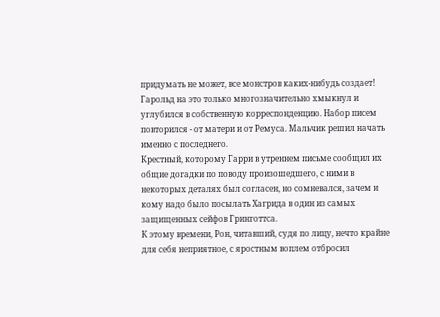придумать не может, все монстров каких-нибудь создает!
Гарольд на это только многозначительно хмыкнул и углубился в собственную корреспонденцию. Набор писем повторился - от матери и от Ремуса. Мальчик решил начать именно с последнего.
Крестный, которому Гарри в утреннем письме сообщил их общие догадки по поводу произошедшего, с ними в некоторых деталях был согласен, но сомневался, зачем и кому надо было посылать Хагрида в один из самых защищенных сейфов Гринготтса.
К этому времени, Рон, читавший, судя по лицу, нечто крайне для себя неприятное, с яростным воплем отбросил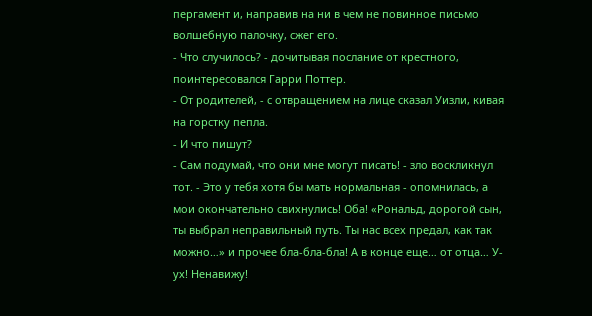пергамент и, направив на ни в чем не повинное письмо волшебную палочку, сжег его.
- Что случилось? - дочитывая послание от крестного, поинтересовался Гарри Поттер.
- От родителей, - с отвращением на лице сказал Уизли, кивая на горстку пепла.
- И что пишут?
- Сам подумай, что они мне могут писать! - зло воскликнул тот. - Это у тебя хотя бы мать нормальная - опомнилась, а мои окончательно свихнулись! Оба! «Рональд, дорогой сын, ты выбрал неправильный путь. Ты нас всех предал, как так можно…» и прочее бла-бла-бла! А в конце еще… от отца… У-ух! Ненавижу!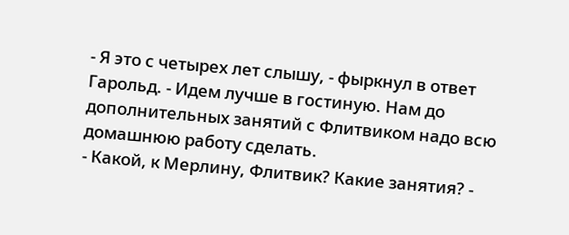- Я это с четырех лет слышу, - фыркнул в ответ Гарольд. - Идем лучше в гостиную. Нам до дополнительных занятий с Флитвиком надо всю домашнюю работу сделать.
- Какой, к Мерлину, Флитвик? Какие занятия? -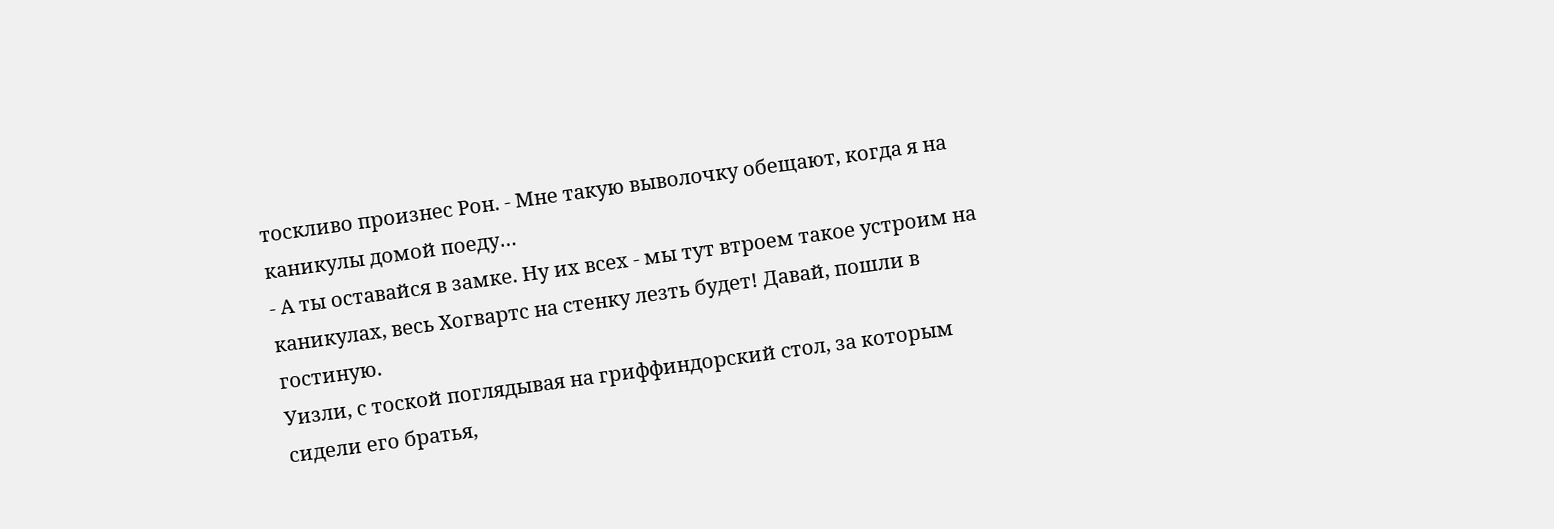тоскливо произнес Рон. - Мне такую выволочку обещают, когда я на каникулы домой поеду…
- А ты оставайся в замке. Ну их всех - мы тут втроем такое устроим на каникулах, весь Хогвартс на стенку лезть будет! Давай, пошли в гостиную.
Уизли, с тоской поглядывая на гриффиндорский стол, за которым сидели его братья,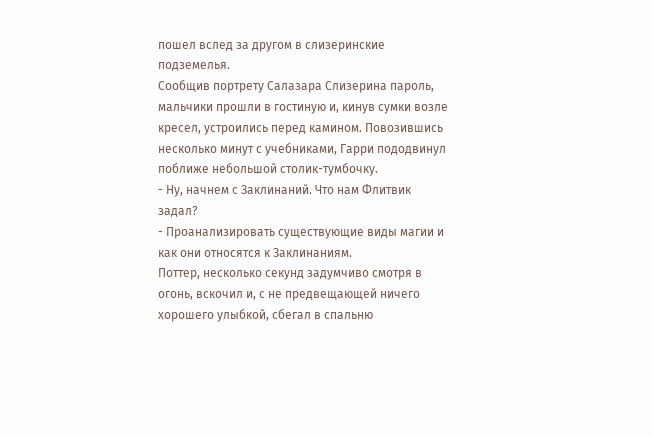пошел вслед за другом в слизеринские подземелья.
Сообщив портрету Салазара Слизерина пароль, мальчики прошли в гостиную и, кинув сумки возле кресел, устроились перед камином. Повозившись несколько минут с учебниками, Гарри пододвинул поближе небольшой столик-тумбочку.
- Ну, начнем с Заклинаний. Что нам Флитвик задал?
- Проанализировать существующие виды магии и как они относятся к Заклинаниям.
Поттер, несколько секунд задумчиво смотря в огонь, вскочил и, с не предвещающей ничего хорошего улыбкой, сбегал в спальню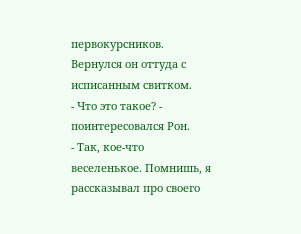первокурсников. Вернулся он оттуда с исписанным свитком.
- Что это такое? - поинтересовался Рон.
- Так, кое-что веселенькое. Помнишь, я рассказывал про своего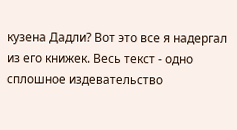кузена Дадли? Вот это все я надергал из его книжек. Весь текст - одно сплошное издевательство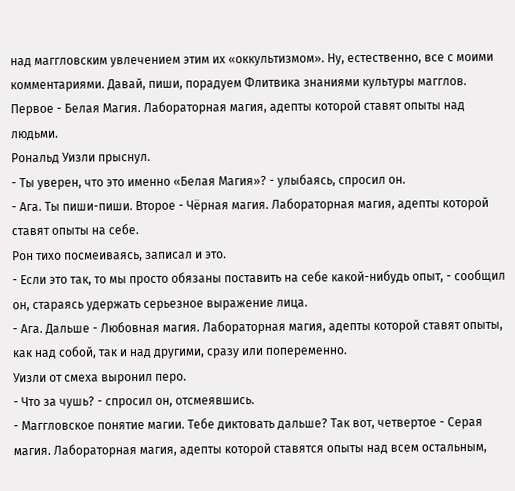над маггловским увлечением этим их «оккультизмом». Ну, естественно, все с моими комментариями. Давай, пиши, порадуем Флитвика знаниями культуры магглов. Первое - Белая Магия. Лабораторная магия, адепты которой ставят опыты над людьми.
Рональд Уизли прыснул.
- Ты уверен, что это именно «Белая Магия»? - улыбаясь, спросил он.
- Ага. Ты пиши-пиши. Второе - Чёрная магия. Лабораторная магия, адепты которой ставят опыты на себе.
Рон тихо посмеиваясь, записал и это.
- Если это так, то мы просто обязаны поставить на себе какой-нибудь опыт, - сообщил он, стараясь удержать серьезное выражение лица.
- Ага. Дальше - Любовная магия. Лабораторная магия, адепты которой ставят опыты, как над собой, так и над другими, сразу или попеременно.
Уизли от смеха выронил перо.
- Что за чушь? - спросил он, отсмеявшись.
- Маггловское понятие магии. Тебе диктовать дальше? Так вот, четвертое - Серая магия. Лабораторная магия, адепты которой ставятся опыты над всем остальным,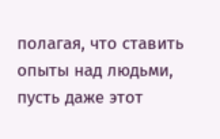полагая, что ставить опыты над людьми, пусть даже этот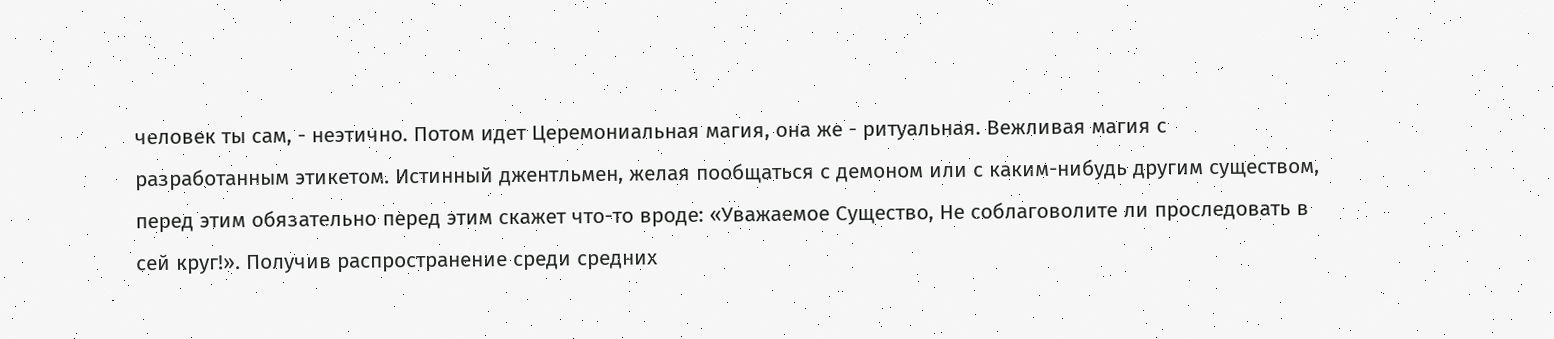человек ты сам, - неэтично. Потом идет Церемониальная магия, она же - ритуальная. Вежливая магия с разработанным этикетом. Истинный джентльмен, желая пообщаться с демоном или с каким-нибудь другим существом, перед этим обязательно перед этим скажет что-то вроде: «Уважаемое Существо, Не соблаговолите ли проследовать в сей круг!». Получив распространение среди средних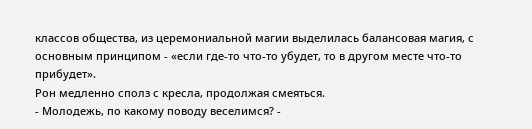классов общества, из церемониальной магии выделилась балансовая магия, с основным принципом - «если где-то что-то убудет, то в другом месте что-то прибудет».
Рон медленно сполз с кресла, продолжая смеяться.
- Молодежь, по какому поводу веселимся? -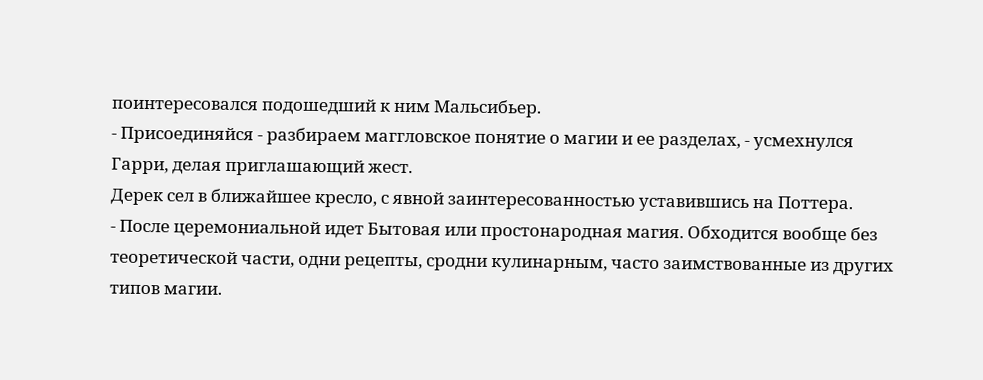поинтересовался подошедший к ним Мальсибьер.
- Присоединяйся - разбираем маггловское понятие о магии и ее разделах, - усмехнулся Гарри, делая приглашающий жест.
Дерек сел в ближайшее кресло, с явной заинтересованностью уставившись на Поттера.
- После церемониальной идет Бытовая или простонародная магия. Обходится вообще без теоретической части, одни рецепты, сродни кулинарным, часто заимствованные из других типов магии.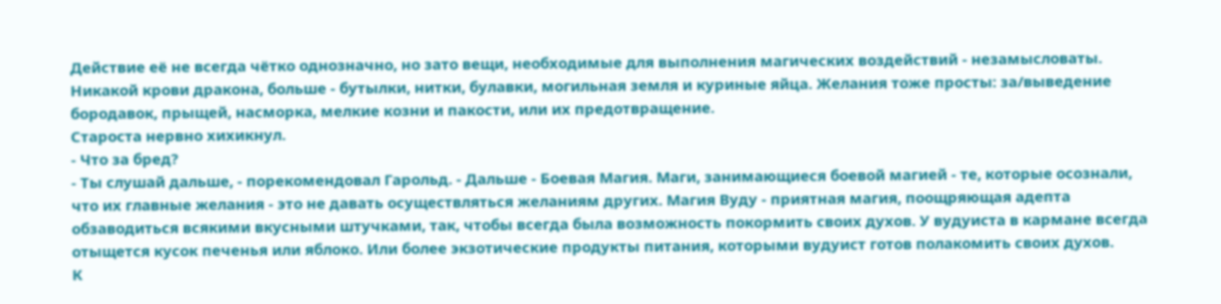Действие её не всегда чётко однозначно, но зато вещи, необходимые для выполнения магических воздействий - незамысловаты. Никакой крови дракона, больше - бутылки, нитки, булавки, могильная земля и куриные яйца. Желания тоже просты: за/выведение бородавок, прыщей, насморка, мелкие козни и пакости, или их предотвращение.
Староста нервно хихикнул.
- Что за бред?
- Ты слушай дальше, - порекомендовал Гарольд. - Дальше - Боевая Магия. Маги, занимающиеся боевой магией - те, которые осознали, что их главные желания - это не давать осуществляться желаниям других. Магия Вуду - приятная магия, поощряющая адепта обзаводиться всякими вкусными штучками, так, чтобы всегда была возможность покормить своих духов. У вудуиста в кармане всегда отыщется кусок печенья или яблоко. Или более экзотические продукты питания, которыми вудуист готов полакомить своих духов.
К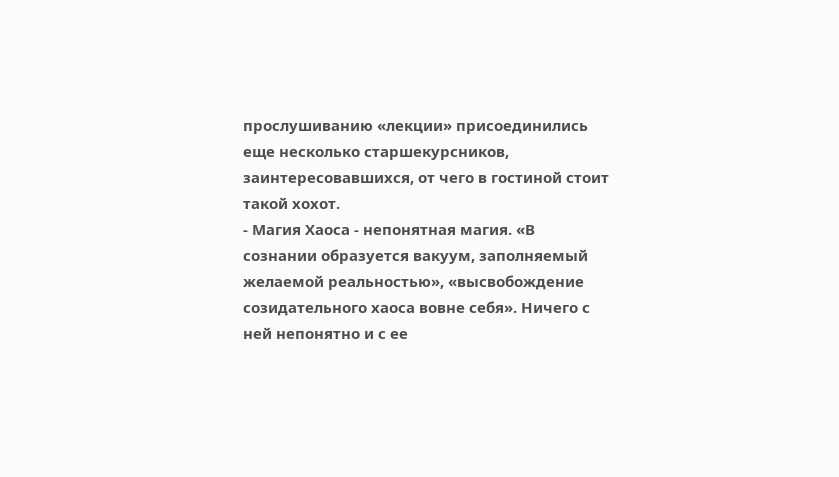прослушиванию «лекции» присоединились еще несколько старшекурсников, заинтересовавшихся, от чего в гостиной стоит такой хохот.
- Магия Хаоса - непонятная магия. «В сознании образуется вакуум, заполняемый желаемой реальностью», «высвобождение созидательного хаоса вовне себя». Ничего с ней непонятно и с ее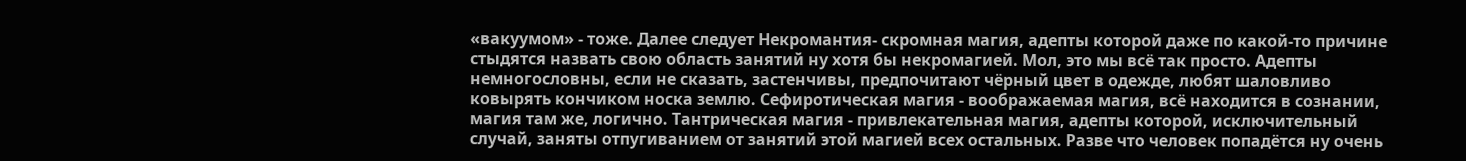«вакуумом» - тоже. Далее следует Некромантия- скромная магия, адепты которой даже по какой-то причине стыдятся назвать свою область занятий ну хотя бы некромагией. Мол, это мы всё так просто. Адепты немногословны, если не сказать, застенчивы, предпочитают чёрный цвет в одежде, любят шаловливо ковырять кончиком носка землю. Сефиротическая магия - воображаемая магия, всё находится в сознании, магия там же, логично. Тантрическая магия - привлекательная магия, адепты которой, исключительный случай, заняты отпугиванием от занятий этой магией всех остальных. Разве что человек попадётся ну очень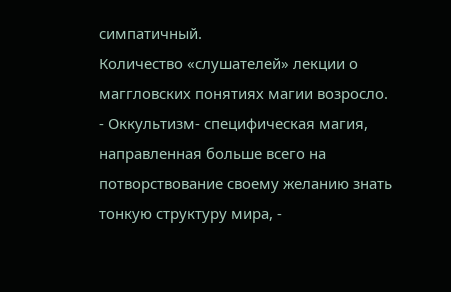симпатичный.
Количество «слушателей» лекции о маггловских понятиях магии возросло.
- Оккультизм- специфическая магия, направленная больше всего на потворствование своему желанию знать тонкую структуру мира, -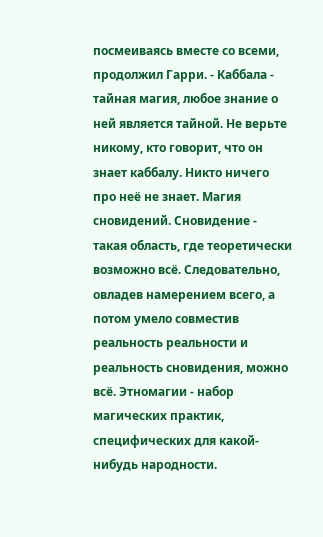посмеиваясь вместе со всеми, продолжил Гарри. - Каббала - тайная магия, любое знание о ней является тайной. Не верьте никому, кто говорит, что он знает каббалу. Никто ничего про неё не знает. Магия сновидений. Сновидение - такая область, где теоретически возможно всё. Следовательно, овладев намерением всего, а потом умело совместив реальность реальности и реальность сновидения, можно всё. Этномагии - набор магических практик, специфических для какой-нибудь народности.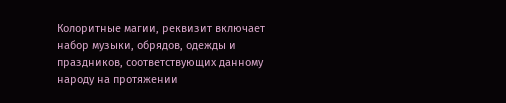Колоритные магии, реквизит включает набор музыки, обрядов, одежды и праздников, соответствующих данному народу на протяжении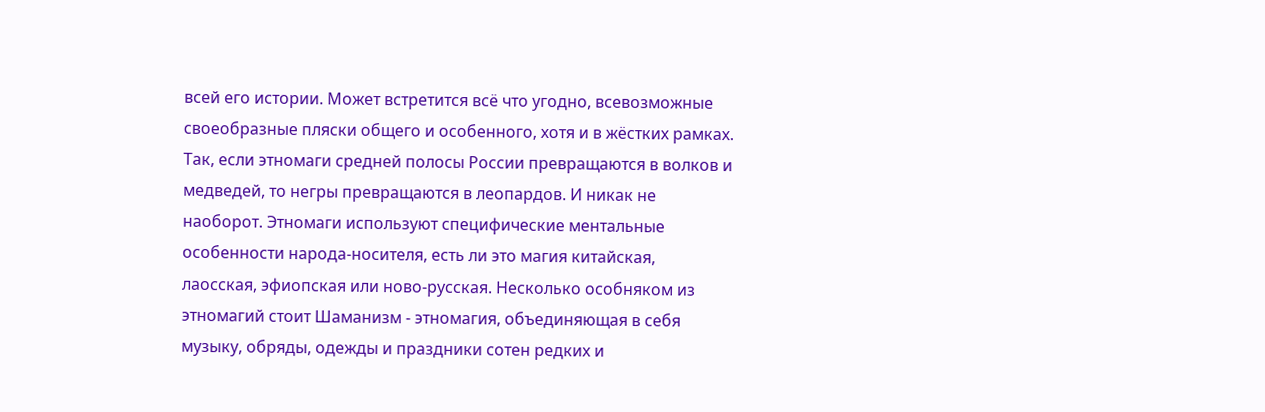всей его истории. Может встретится всё что угодно, всевозможные своеобразные пляски общего и особенного, хотя и в жёстких рамках. Так, если этномаги средней полосы России превращаются в волков и медведей, то негры превращаются в леопардов. И никак не наоборот. Этномаги используют специфические ментальные особенности народа-носителя, есть ли это магия китайская, лаосская, эфиопская или ново-русская. Несколько особняком из этномагий стоит Шаманизм - этномагия, объединяющая в себя музыку, обряды, одежды и праздники сотен редких и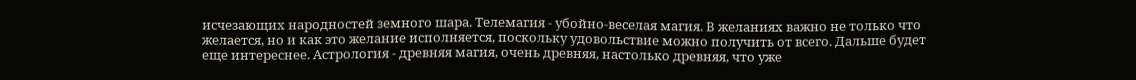исчезающих народностей земного шара. Телемагия - убойно-веселая магия. В желаниях важно не только что желается, но и как это желание исполняется, поскольку удовольствие можно получить от всего. Дальше будет еще интереснее. Астрология - древняя магия, очень древняя, настолько древняя, что уже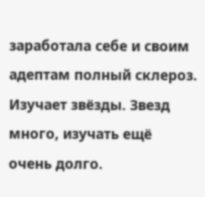заработала себе и своим адептам полный склероз. Изучает звёзды. Звезд много, изучать ещё очень долго.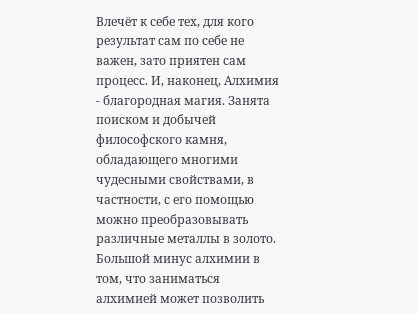Влечёт к себе тех, для кого результат сам по себе не важен, зато приятен сам процесс. И, наконец, Алхимия - благородная магия. Занята поиском и добычей философского камня, обладающего многими чудесными свойствами, в частности, с его помощью можно преобразовывать различные металлы в золото. Большой минус алхимии в том, что заниматься алхимией может позволить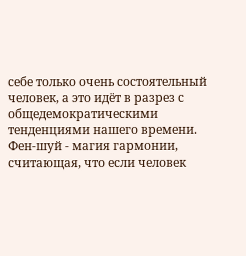себе только очень состоятельный человек, а это идёт в разрез с общедемократическими тенденциями нашего времени. Фен-шуй - магия гармонии, считающая, что если человек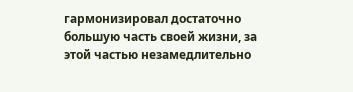гармонизировал достаточно большую часть своей жизни, за этой частью незамедлительно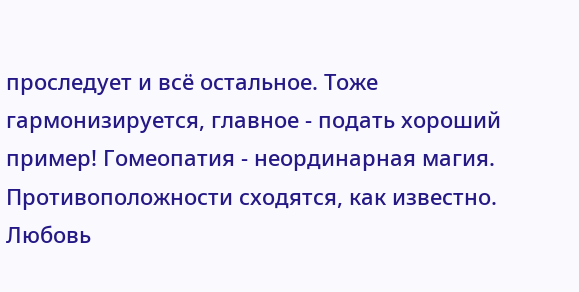проследует и всё остальное. Тоже гармонизируется, главное - подать хороший пример! Гомеопатия - неординарная магия. Противоположности сходятся, как известно. Любовь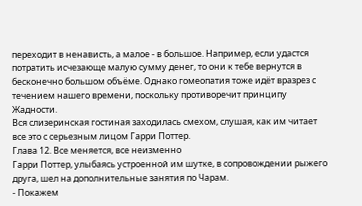переходит в ненависть, а малое - в большое. Например, если удастся потратить исчезающе малую сумму денег, то они к тебе вернутся в бесконечно большом объёме. Однако гомеопатия тоже идёт вразрез с течением нашего времени, поскольку противоречит принципу Жадности.
Вся слизеринская гостиная заходилась смехом, слушая, как им читает все это с серьезным лицом Гарри Поттер.
Глава 12. Все меняется, все неизменно
Гарри Поттер, улыбаясь устроенной им шутке, в сопровождении рыжего друга, шел на дополнительные занятия по Чарам.
- Покажем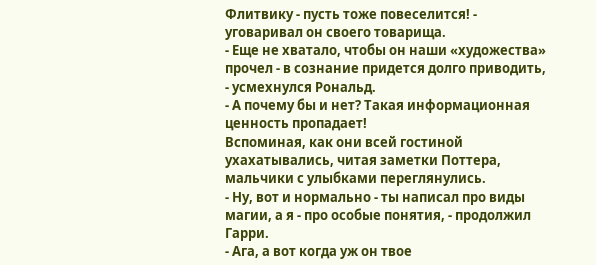Флитвику - пусть тоже повеселится! - уговаривал он своего товарища.
- Еще не хватало, чтобы он наши «художества» прочел - в сознание придется долго приводить, - усмехнулся Рональд.
- А почему бы и нет? Такая информационная ценность пропадает!
Вспоминая, как они всей гостиной ухахатывались, читая заметки Поттера, мальчики с улыбками переглянулись.
- Ну, вот и нормально - ты написал про виды магии, а я - про особые понятия, - продолжил Гарри.
- Ага, а вот когда уж он твое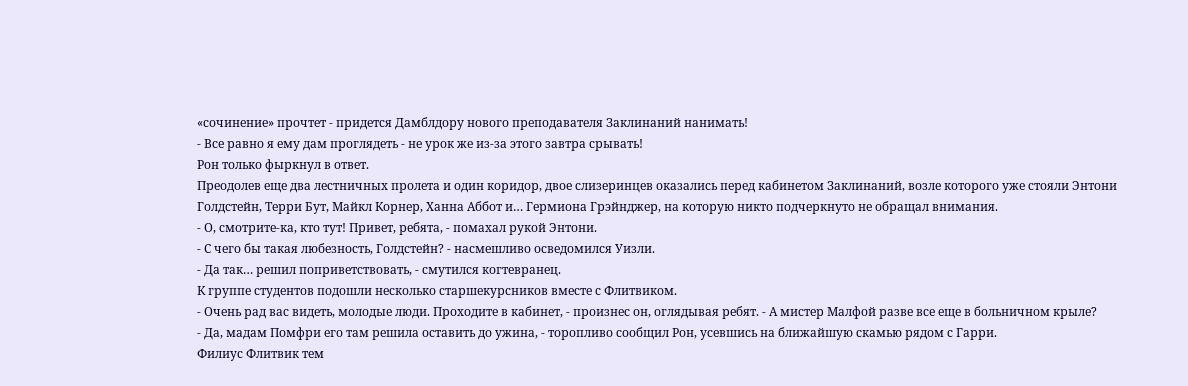«сочинение» прочтет - придется Дамблдору нового преподавателя Заклинаний нанимать!
- Все равно я ему дам проглядеть - не урок же из-за этого завтра срывать!
Рон только фыркнул в ответ.
Преодолев еще два лестничных пролета и один коридор, двое слизеринцев оказались перед кабинетом Заклинаний, возле которого уже стояли Энтони Голдстейн, Терри Бут, Майкл Корнер, Ханна Аббот и… Гермиона Грэйнджер, на которую никто подчеркнуто не обращал внимания.
- О, смотрите-ка, кто тут! Привет, ребята, - помахал рукой Энтони.
- С чего бы такая любезность, Голдстейн? - насмешливо осведомился Уизли.
- Да так… решил поприветствовать, - смутился когтевранец.
К группе студентов подошли несколько старшекурсников вместе с Флитвиком.
- Очень рад вас видеть, молодые люди. Проходите в кабинет, - произнес он, оглядывая ребят. - А мистер Малфой разве все еще в больничном крыле?
- Да, мадам Помфри его там решила оставить до ужина, - торопливо сообщил Рон, усевшись на ближайшую скамью рядом с Гарри.
Филиус Флитвик тем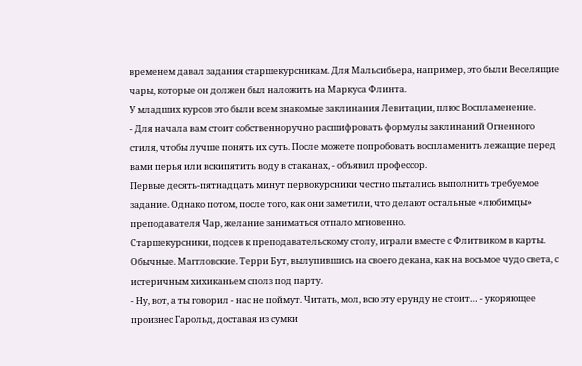временем давал задания старшекурсникам. Для Мальсибьера, например, это были Веселящие чары, которые он должен был наложить на Маркуса Флинта.
У младших курсов это были всем знакомые заклинания Левитации, плюс Воспламенение.
- Для начала вам стоит собственноручно расшифровать формулы заклинаний Огненного стиля, чтобы лучше понять их суть. После можете попробовать воспламенить лежащие перед вами перья или вскипятить воду в стаканах, - объявил профессор.
Первые десять-пятнадцать минут первокурсники честно пытались выполнить требуемое задание. Однако потом, после того, как они заметили, что делают остальные «любимцы» преподавателя Чар, желание заниматься отпало мгновенно.
Старшекурсники, подсев к преподавательскому столу, играли вместе с Флитвиком в карты. Обычные. Маггловские. Терри Бут, вылупившись на своего декана, как на восьмое чудо света, с истеричным хихиканьем сполз под парту.
- Ну, вот, а ты говорил - нас не поймут. Читать, мол, всю эту ерунду не стоит… - укоряющее произнес Гарольд, доставая из сумки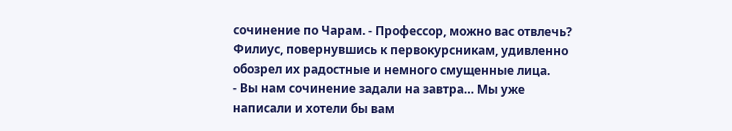сочинение по Чарам. - Профессор, можно вас отвлечь?
Филиус, повернувшись к первокурсникам, удивленно обозрел их радостные и немного смущенные лица.
- Вы нам сочинение задали на завтра… Мы уже написали и хотели бы вам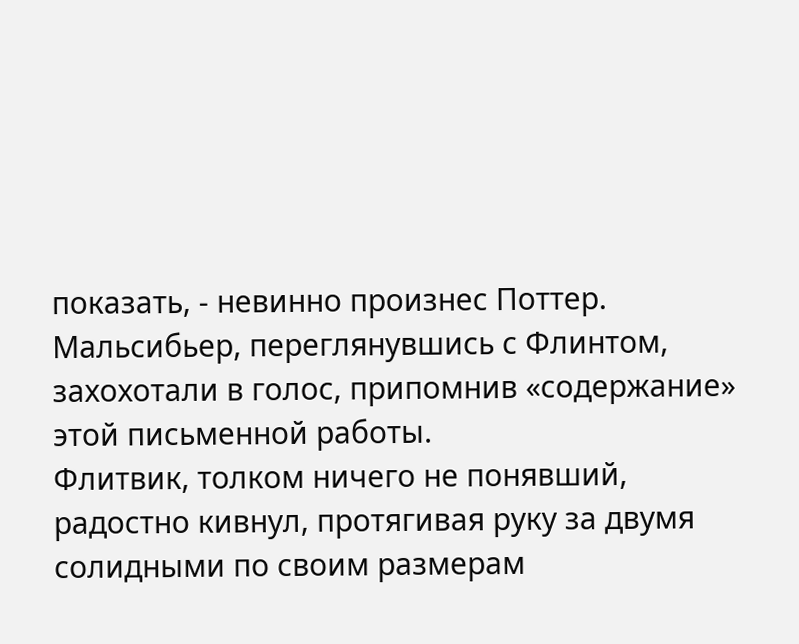показать, - невинно произнес Поттер.
Мальсибьер, переглянувшись с Флинтом, захохотали в голос, припомнив «содержание» этой письменной работы.
Флитвик, толком ничего не понявший, радостно кивнул, протягивая руку за двумя солидными по своим размерам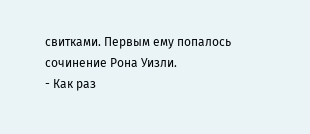свитками. Первым ему попалось сочинение Рона Уизли.
- Как раз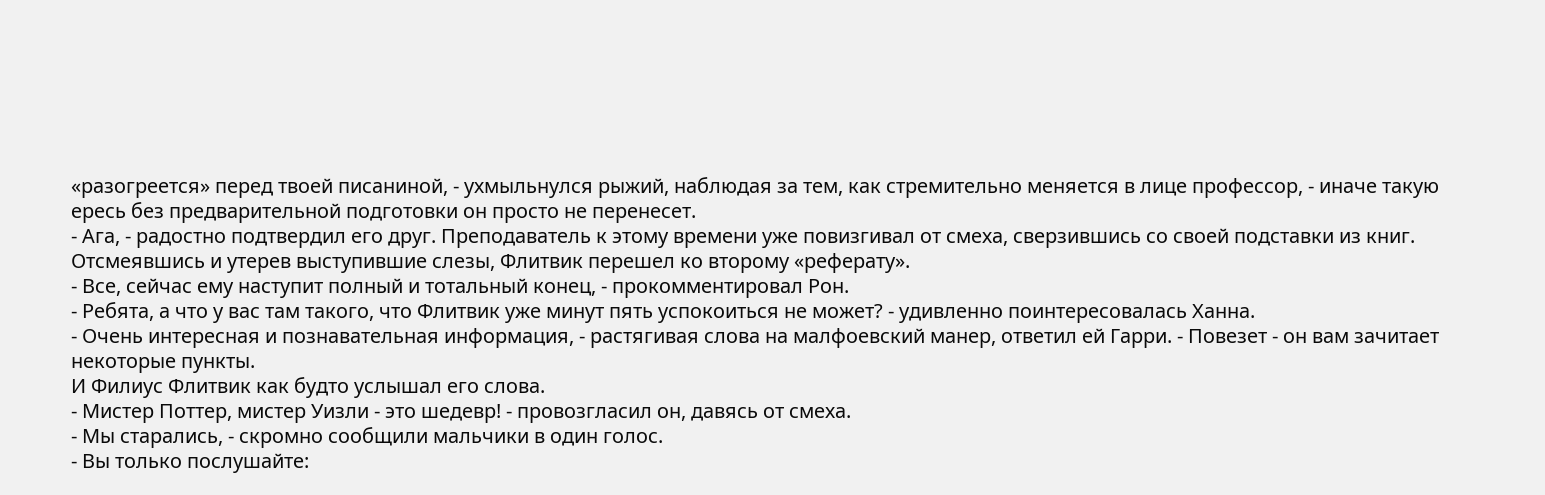«разогреется» перед твоей писаниной, - ухмыльнулся рыжий, наблюдая за тем, как стремительно меняется в лице профессор, - иначе такую ересь без предварительной подготовки он просто не перенесет.
- Ага, - радостно подтвердил его друг. Преподаватель к этому времени уже повизгивал от смеха, сверзившись со своей подставки из книг.
Отсмеявшись и утерев выступившие слезы, Флитвик перешел ко второму «реферату».
- Все, сейчас ему наступит полный и тотальный конец, - прокомментировал Рон.
- Ребята, а что у вас там такого, что Флитвик уже минут пять успокоиться не может? - удивленно поинтересовалась Ханна.
- Очень интересная и познавательная информация, - растягивая слова на малфоевский манер, ответил ей Гарри. - Повезет - он вам зачитает некоторые пункты.
И Филиус Флитвик как будто услышал его слова.
- Мистер Поттер, мистер Уизли - это шедевр! - провозгласил он, давясь от смеха.
- Мы старались, - скромно сообщили мальчики в один голос.
- Вы только послушайте: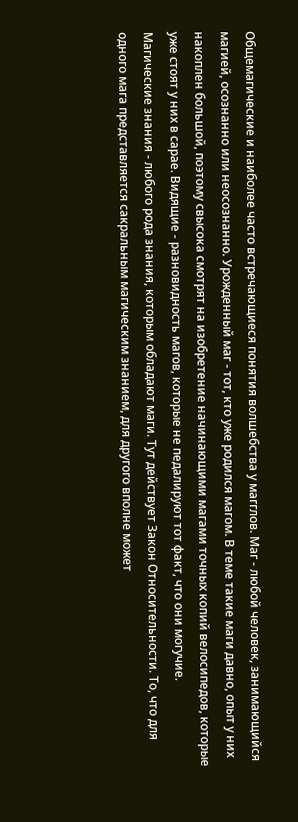Общемагические и наиболее часто встречающиеся понятия волшебства у магглов. Маг - любой человек, занимающийся магией, осознанно или неосознанно. Урожденный маг - тот, кто уже родился магом. В теме такие маги давно, опыт у них накоплен большой, поэтому свысока смотрят на изобретение начинающими магами точных копий велосипедов, которые уже стоят у них в сарае. Видящие - разновидность магов, которые не педалируют тот факт, что они могучие.
Магические знания - любого рода знания, которым обладают маги. Тут действует Закон Относительности. То, что для одного мага представляется сакральным магическим знанием, для другого вполне может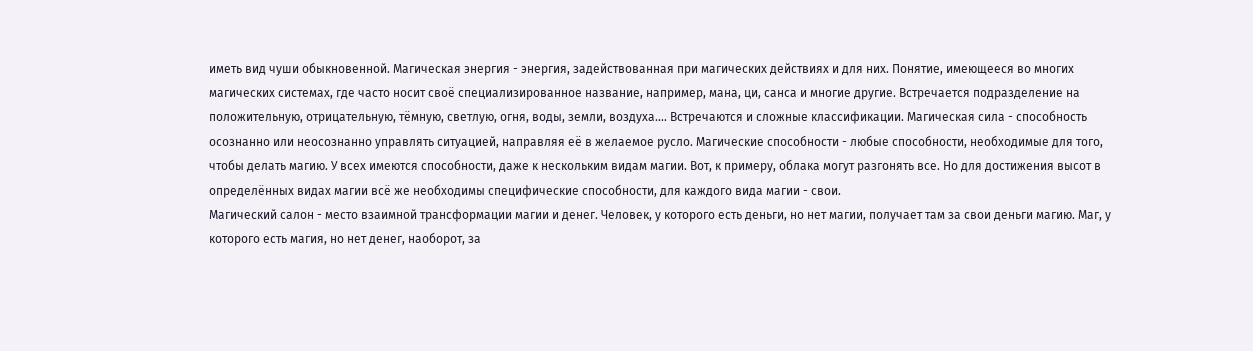иметь вид чуши обыкновенной. Магическая энергия - энергия, задействованная при магических действиях и для них. Понятие, имеющееся во многих магических системах, где часто носит своё специализированное название, например, мана, ци, санса и многие другие. Встречается подразделение на положительную, отрицательную, тёмную, светлую, огня, воды, земли, воздуха.… Встречаются и сложные классификации. Магическая сила - способность осознанно или неосознанно управлять ситуацией, направляя её в желаемое русло. Магические способности - любые способности, необходимые для того, чтобы делать магию. У всех имеются способности, даже к нескольким видам магии. Вот, к примеру, облака могут разгонять все. Но для достижения высот в определённых видах магии всё же необходимы специфические способности, для каждого вида магии - свои.
Магический салон - место взаимной трансформации магии и денег. Человек, у которого есть деньги, но нет магии, получает там за свои деньги магию. Маг, у которого есть магия, но нет денег, наоборот, за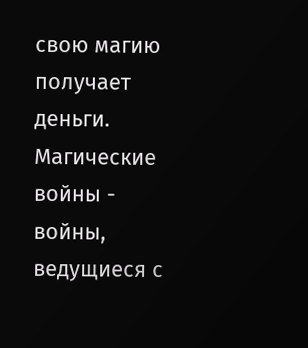свою магию получает деньги. Магические войны - войны, ведущиеся с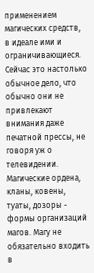применением магических средств, в идеале ими и ограничивающиеся. Сейчас это настолько обычное дело, что обычно они не привлекают внимания даже печатной прессы, не говоря уж о телевидении. Магические ордена, кланы, ковены, туаты, дозоры - формы организаций магов. Магу не обязательно входить в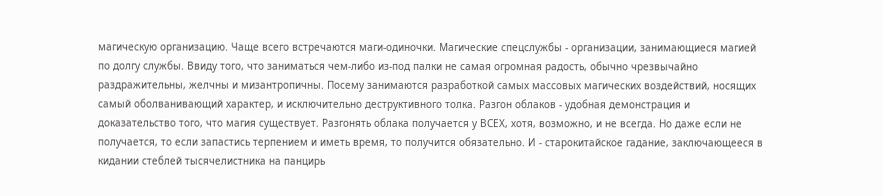магическую организацию. Чаще всего встречаются маги-одиночки. Магические спецслужбы - организации, занимающиеся магией по долгу службы. Ввиду того, что заниматься чем-либо из-под палки не самая огромная радость, обычно чрезвычайно раздражительны, желчны и мизантропичны. Посему занимаются разработкой самых массовых магических воздействий, носящих самый оболванивающий характер, и исключительно деструктивного толка. Разгон облаков - удобная демонстрация и доказательство того, что магия существует. Разгонять облака получается у ВСЕХ, хотя, возможно, и не всегда. Но даже если не получается, то если запастись терпением и иметь время, то получится обязательно. И - старокитайское гадание, заключающееся в кидании стеблей тысячелистника на панцирь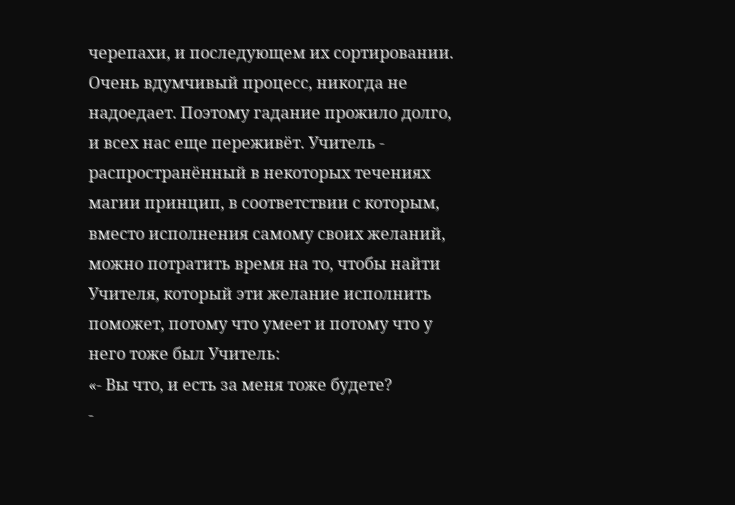черепахи, и последующем их сортировании. Очень вдумчивый процесс, никогда не надоедает. Поэтому гадание прожило долго, и всех нас еще переживёт. Учитель - распространённый в некоторых течениях магии принцип, в соответствии с которым, вместо исполнения самому своих желаний, можно потратить время на то, чтобы найти Учителя, который эти желание исполнить поможет, потому что умеет и потому что у него тоже был Учитель:
«- Вы что, и есть за меня тоже будете?
-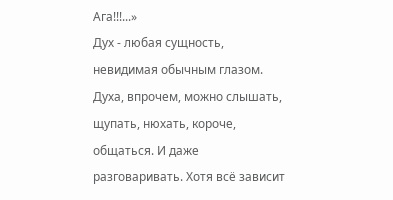Ага!!!...»
Дух - любая сущность, невидимая обычным глазом. Духа, впрочем, можно слышать, щупать, нюхать, короче, общаться. И даже разговаривать. Хотя всё зависит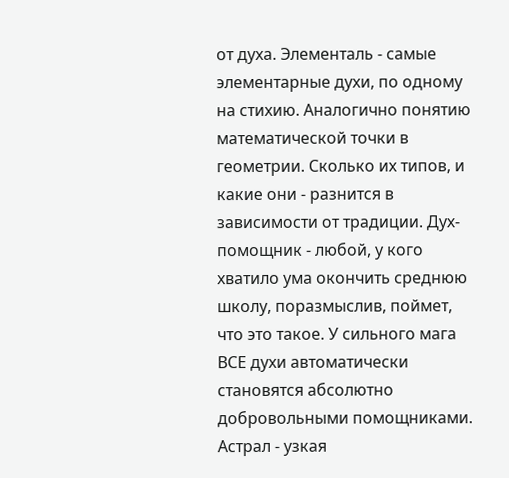от духа. Элементаль - самые элементарные духи, по одному на стихию. Аналогично понятию математической точки в геометрии. Сколько их типов, и какие они - разнится в зависимости от традиции. Дух-помощник - любой, у кого хватило ума окончить среднюю школу, поразмыслив, поймет, что это такое. У сильного мага ВСЕ духи автоматически становятся абсолютно добровольными помощниками. Астрал - узкая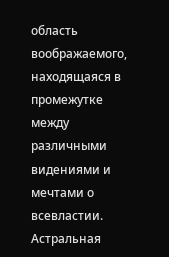область воображаемого, находящаяся в промежутке между различными видениями и мечтами о всевластии. Астральная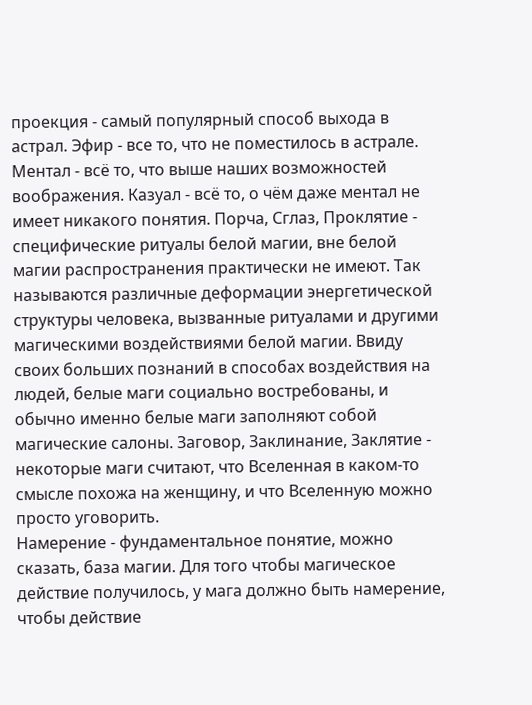проекция - самый популярный способ выхода в астрал. Эфир - все то, что не поместилось в астрале. Ментал - всё то, что выше наших возможностей воображения. Казуал - всё то, о чём даже ментал не имеет никакого понятия. Порча, Сглаз, Проклятие - специфические ритуалы белой магии, вне белой магии распространения практически не имеют. Так называются различные деформации энергетической структуры человека, вызванные ритуалами и другими магическими воздействиями белой магии. Ввиду своих больших познаний в способах воздействия на людей, белые маги социально востребованы, и обычно именно белые маги заполняют собой магические салоны. Заговор, Заклинание, Заклятие - некоторые маги считают, что Вселенная в каком-то смысле похожа на женщину, и что Вселенную можно просто уговорить.
Намерение - фундаментальное понятие, можно сказать, база магии. Для того чтобы магическое действие получилось, у мага должно быть намерение, чтобы действие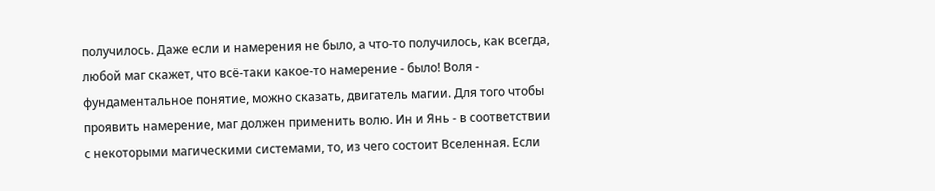получилось. Даже если и намерения не было, а что-то получилось, как всегда, любой маг скажет, что всё-таки какое-то намерение - было! Воля - фундаментальное понятие, можно сказать, двигатель магии. Для того чтобы проявить намерение, маг должен применить волю. Ин и Янь - в соответствии с некоторыми магическими системами, то, из чего состоит Вселенная. Если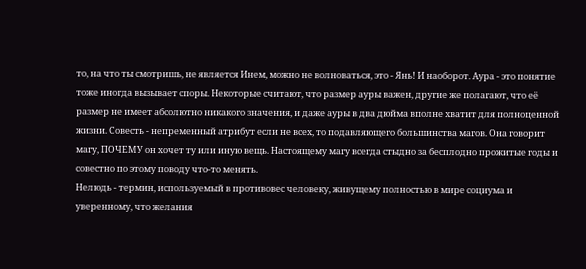то, на что ты смотришь, не является Инем, можно не волноваться, это - Янь! И наоборот. Аура - это понятие тоже иногда вызывает споры. Некоторые считают, что размер ауры важен, другие же полагают, что её размер не имеет абсолютно никакого значения, и даже ауры в два дюйма вполне хватит для полноценной жизни. Совесть - непременный атрибут если не всех, то подавляющего большинства магов. Она говорит магу, ПОЧЕМУ он хочет ту или иную вещь. Настоящему магу всегда стыдно за бесплодно прожитые годы и совестно по этому поводу что-то менять.
Нелюдь - термин, используемый в противовес человеку, живущему полностью в мире социума и уверенному, что желания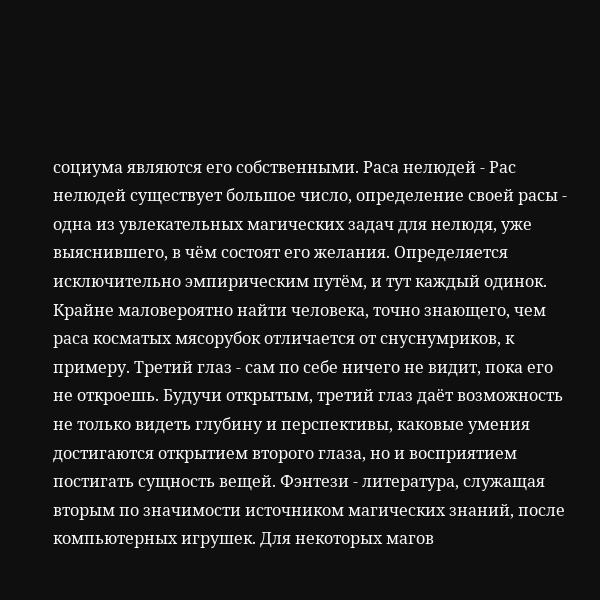социума являются его собственными. Раса нелюдей - Рас нелюдей существует большое число, определение своей расы - одна из увлекательных магических задач для нелюдя, уже выяснившего, в чём состоят его желания. Определяется исключительно эмпирическим путём, и тут каждый одинок. Крайне маловероятно найти человека, точно знающего, чем раса косматых мясорубок отличается от снуснумриков, к примеру. Третий глаз - сам по себе ничего не видит, пока его не откроешь. Будучи открытым, третий глаз даёт возможность не только видеть глубину и перспективы, каковые умения достигаются открытием второго глаза, но и восприятием постигать сущность вещей. Фэнтези - литература, служащая вторым по значимости источником магических знаний, после компьютерных игрушек. Для некоторых магов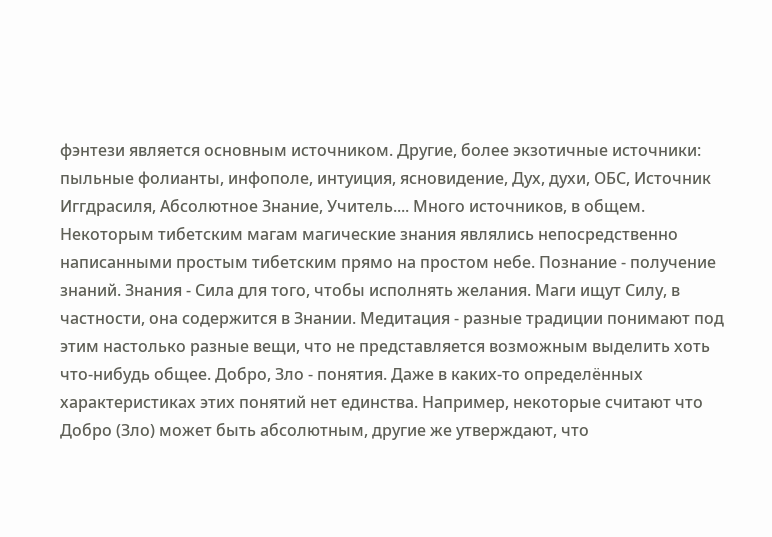фэнтези является основным источником. Другие, более экзотичные источники: пыльные фолианты, инфополе, интуиция, ясновидение, Дух, духи, ОБС, Источник Иггдрасиля, Абсолютное Знание, Учитель.... Много источников, в общем. Некоторым тибетским магам магические знания являлись непосредственно написанными простым тибетским прямо на простом небе. Познание - получение знаний. Знания - Сила для того, чтобы исполнять желания. Маги ищут Силу, в частности, она содержится в Знании. Медитация - разные традиции понимают под этим настолько разные вещи, что не представляется возможным выделить хоть что-нибудь общее. Добро, Зло - понятия. Даже в каких-то определённых характеристиках этих понятий нет единства. Например, некоторые считают что Добро (Зло) может быть абсолютным, другие же утверждают, что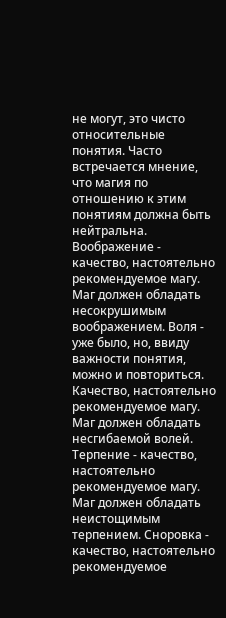не могут, это чисто относительные понятия. Часто встречается мнение, что магия по отношению к этим понятиям должна быть нейтральна. Воображение - качество, настоятельно рекомендуемое магу. Маг должен обладать несокрушимым воображением. Воля - уже было, но, ввиду важности понятия, можно и повториться. Качество, настоятельно рекомендуемое магу. Маг должен обладать несгибаемой волей. Терпение - качество, настоятельно рекомендуемое магу. Маг должен обладать неистощимым терпением. Сноровка - качество, настоятельно рекомендуемое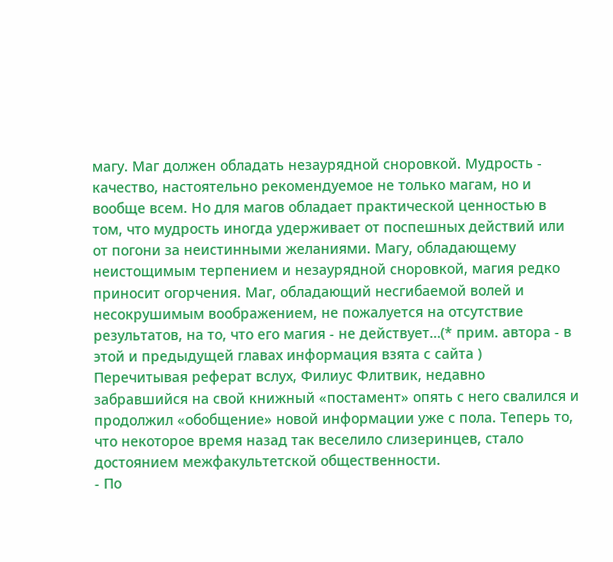магу. Маг должен обладать незаурядной сноровкой. Мудрость - качество, настоятельно рекомендуемое не только магам, но и вообще всем. Но для магов обладает практической ценностью в том, что мудрость иногда удерживает от поспешных действий или от погони за неистинными желаниями. Магу, обладающему неистощимым терпением и незаурядной сноровкой, магия редко приносит огорчения. Маг, обладающий несгибаемой волей и несокрушимым воображением, не пожалуется на отсутствие результатов, на то, что его магия - не действует…(* прим. автора - в этой и предыдущей главах информация взята с сайта )
Перечитывая реферат вслух, Филиус Флитвик, недавно забравшийся на свой книжный «постамент» опять с него свалился и продолжил «обобщение» новой информации уже с пола. Теперь то, что некоторое время назад так веселило слизеринцев, стало достоянием межфакультетской общественности.
- По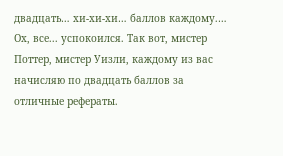двадцать… хи-хи-хи… баллов каждому.… Ох, все... успокоился. Так вот, мистер Поттер, мистер Уизли, каждому из вас начисляю по двадцать баллов за отличные рефераты.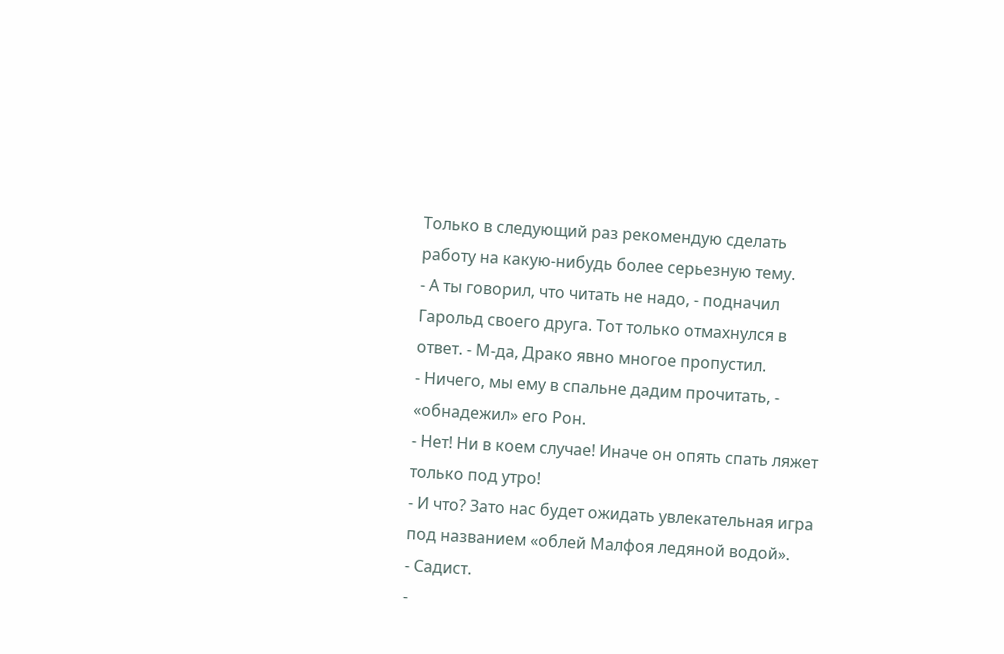Только в следующий раз рекомендую сделать работу на какую-нибудь более серьезную тему.
- А ты говорил, что читать не надо, - подначил Гарольд своего друга. Тот только отмахнулся в ответ. - М-да, Драко явно многое пропустил.
- Ничего, мы ему в спальне дадим прочитать, - «обнадежил» его Рон.
- Нет! Ни в коем случае! Иначе он опять спать ляжет только под утро!
- И что? Зато нас будет ожидать увлекательная игра под названием «облей Малфоя ледяной водой».
- Садист.
-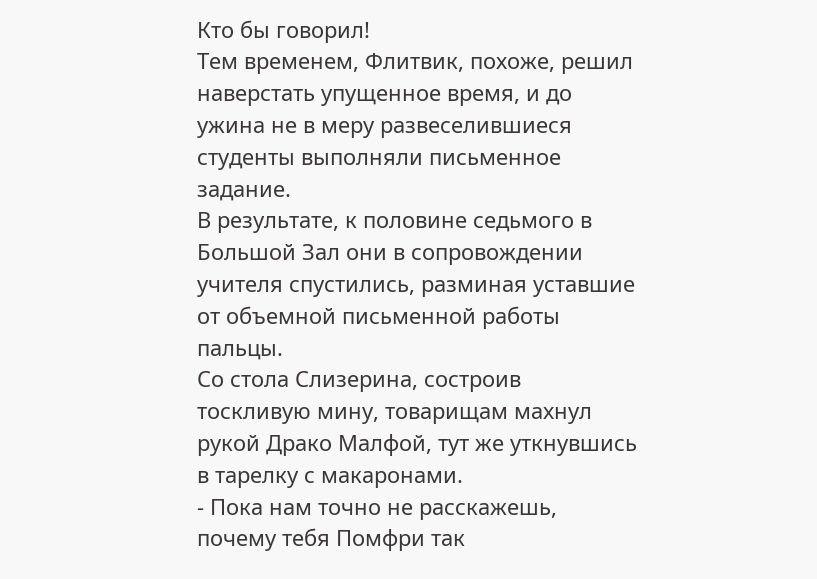Кто бы говорил!
Тем временем, Флитвик, похоже, решил наверстать упущенное время, и до ужина не в меру развеселившиеся студенты выполняли письменное задание.
В результате, к половине седьмого в Большой Зал они в сопровождении учителя спустились, разминая уставшие от объемной письменной работы пальцы.
Со стола Слизерина, состроив тоскливую мину, товарищам махнул рукой Драко Малфой, тут же уткнувшись в тарелку с макаронами.
- Пока нам точно не расскажешь, почему тебя Помфри так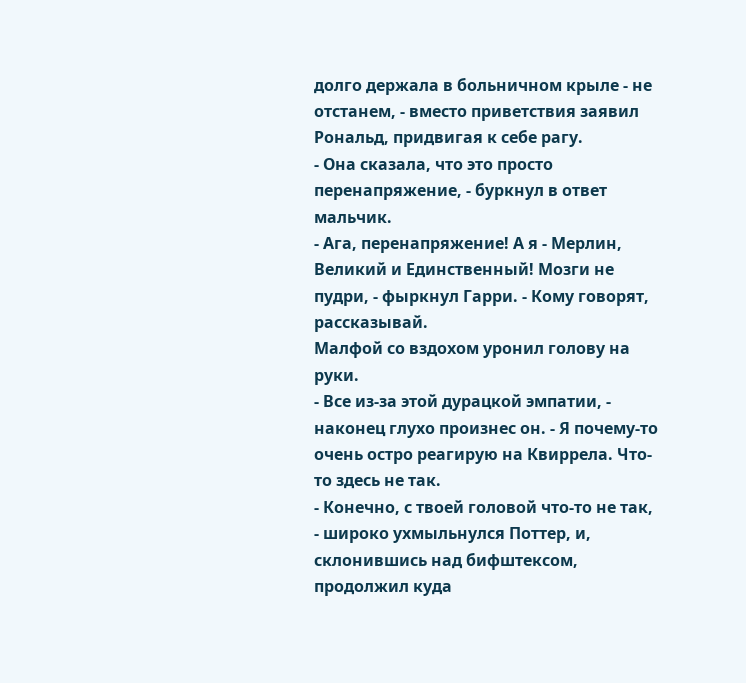долго держала в больничном крыле - не отстанем, - вместо приветствия заявил Рональд, придвигая к себе рагу.
- Она сказала, что это просто перенапряжение, - буркнул в ответ мальчик.
- Ага, перенапряжение! А я - Мерлин, Великий и Единственный! Мозги не пудри, - фыркнул Гарри. - Кому говорят, рассказывай.
Малфой со вздохом уронил голову на руки.
- Все из-за этой дурацкой эмпатии, - наконец глухо произнес он. - Я почему-то очень остро реагирую на Квиррела. Что-то здесь не так.
- Конечно, с твоей головой что-то не так, - широко ухмыльнулся Поттер, и, склонившись над бифштексом, продолжил куда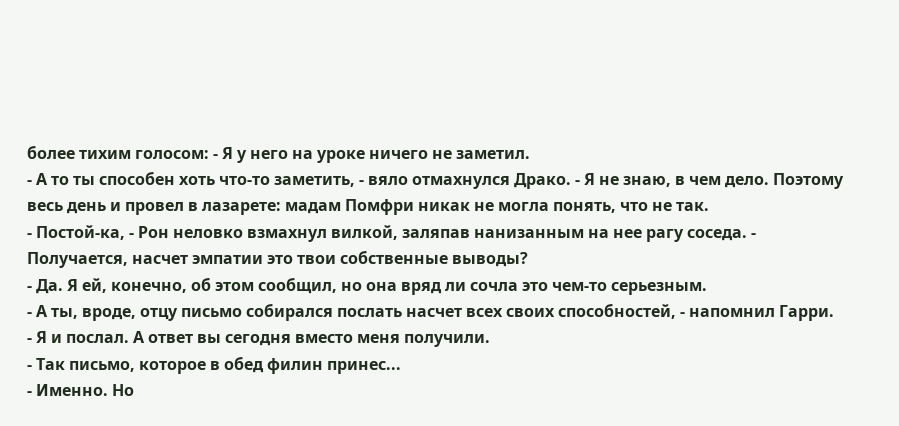более тихим голосом: - Я у него на уроке ничего не заметил.
- А то ты способен хоть что-то заметить, - вяло отмахнулся Драко. - Я не знаю, в чем дело. Поэтому весь день и провел в лазарете: мадам Помфри никак не могла понять, что не так.
- Постой-ка, - Рон неловко взмахнул вилкой, заляпав нанизанным на нее рагу соседа. - Получается, насчет эмпатии это твои собственные выводы?
- Да. Я ей, конечно, об этом сообщил, но она вряд ли сочла это чем-то серьезным.
- А ты, вроде, отцу письмо собирался послать насчет всех своих способностей, - напомнил Гарри.
- Я и послал. А ответ вы сегодня вместо меня получили.
- Так письмо, которое в обед филин принес...
- Именно. Но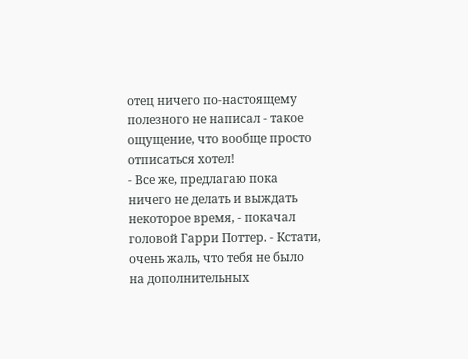отец ничего по-настоящему полезного не написал - такое ощущение, что вообще просто отписаться хотел!
- Все же, предлагаю пока ничего не делать и выждать некоторое время, - покачал головой Гарри Поттер. - Кстати, очень жаль, что тебя не было на дополнительных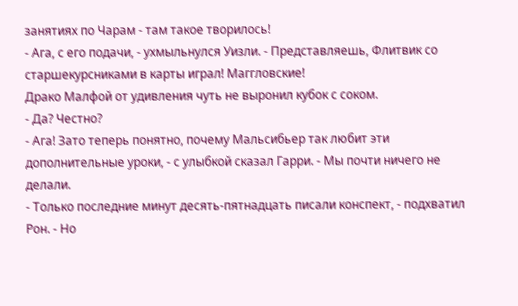занятиях по Чарам - там такое творилось!
- Ага, с его подачи, - ухмыльнулся Уизли. - Представляешь, Флитвик со старшекурсниками в карты играл! Маггловские!
Драко Малфой от удивления чуть не выронил кубок с соком.
- Да? Честно?
- Ага! Зато теперь понятно, почему Мальсибьер так любит эти дополнительные уроки, - с улыбкой сказал Гарри. - Мы почти ничего не делали.
- Только последние минут десять-пятнадцать писали конспект, - подхватил Рон. - Но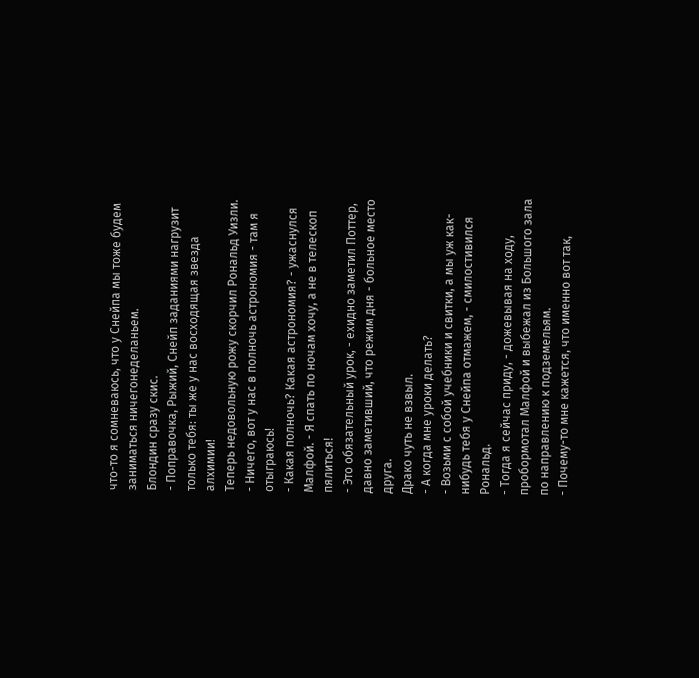что-то я сомневаюсь, что у Снейпа мы тоже будем заниматься ничегонеделаньем.
Блондин сразу скис.
- Поправочка, Рыжий, Снейп заданиями нагрузит только тебя: ты же у нас восходящая звезда алхимии!
Теперь недовольную рожу скорчил Рональд Уизли.
- Ничего, вот у нас в полночь астрономия - там я отыграюсь!
- Какая полночь? Какая астрономия? - ужаснулся Малфой. - Я спать по ночам хочу, а не в телескоп пялиться!
- Это обязательный урок, - ехидно заметил Поттер, давно заметивший, что режим дня - больное место друга.
Драко чуть не взвыл.
- А когда мне уроки делать?
- Возьми с собой учебники и свитки, а мы уж как-нибудь тебя у Снейпа отмажем, - смилостивился Рональд.
- Тогда я сейчас приду, - дожевывая на ходу, пробормотал Малфой и выбежал из Большого зала по направлению к подземельям.
- Почему-то мне кажется, что именно вот так,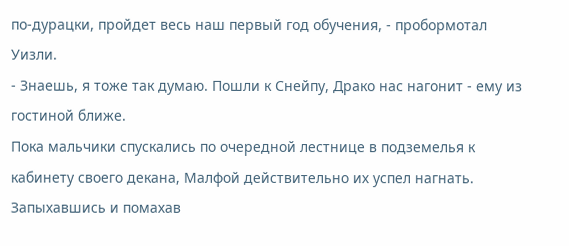по-дурацки, пройдет весь наш первый год обучения, - пробормотал Уизли.
- Знаешь, я тоже так думаю. Пошли к Снейпу, Драко нас нагонит - ему из гостиной ближе.
Пока мальчики спускались по очередной лестнице в подземелья к кабинету своего декана, Малфой действительно их успел нагнать. Запыхавшись и помахав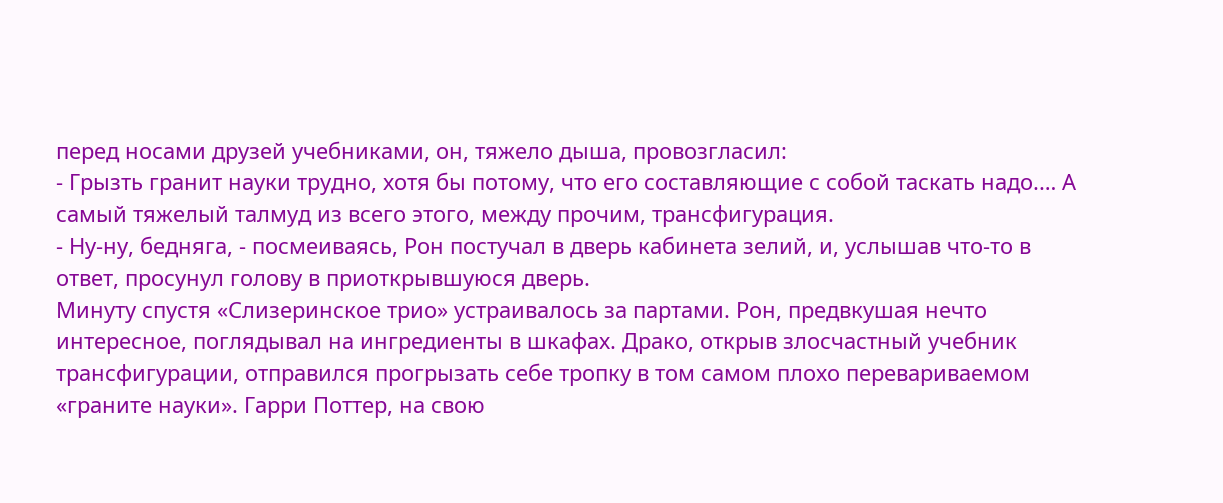перед носами друзей учебниками, он, тяжело дыша, провозгласил:
- Грызть гранит науки трудно, хотя бы потому, что его составляющие с собой таскать надо.… А самый тяжелый талмуд из всего этого, между прочим, трансфигурация.
- Ну-ну, бедняга, - посмеиваясь, Рон постучал в дверь кабинета зелий, и, услышав что-то в ответ, просунул голову в приоткрывшуюся дверь.
Минуту спустя «Слизеринское трио» устраивалось за партами. Рон, предвкушая нечто интересное, поглядывал на ингредиенты в шкафах. Драко, открыв злосчастный учебник трансфигурации, отправился прогрызать себе тропку в том самом плохо перевариваемом «граните науки». Гарри Поттер, на свою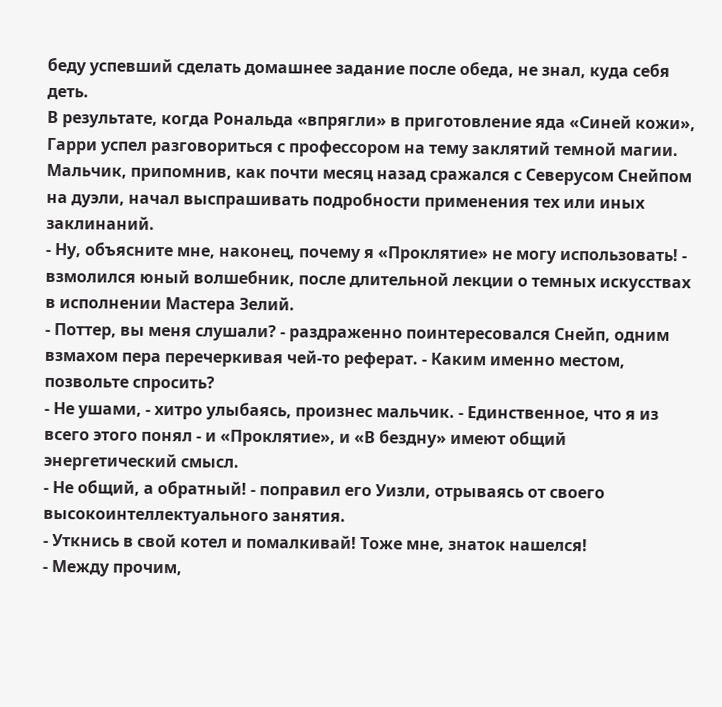беду успевший сделать домашнее задание после обеда, не знал, куда себя деть.
В результате, когда Рональда «впрягли» в приготовление яда «Синей кожи», Гарри успел разговориться с профессором на тему заклятий темной магии. Мальчик, припомнив, как почти месяц назад сражался с Северусом Снейпом на дуэли, начал выспрашивать подробности применения тех или иных заклинаний.
- Ну, объясните мне, наконец, почему я «Проклятие» не могу использовать! - взмолился юный волшебник, после длительной лекции о темных искусствах в исполнении Мастера Зелий.
- Поттер, вы меня слушали? - раздраженно поинтересовался Снейп, одним взмахом пера перечеркивая чей-то реферат. - Каким именно местом, позвольте спросить?
- Не ушами, - хитро улыбаясь, произнес мальчик. - Единственное, что я из всего этого понял - и «Проклятие», и «В бездну» имеют общий энергетический смысл.
- Не общий, а обратный! - поправил его Уизли, отрываясь от своего высокоинтеллектуального занятия.
- Уткнись в свой котел и помалкивай! Тоже мне, знаток нашелся!
- Между прочим,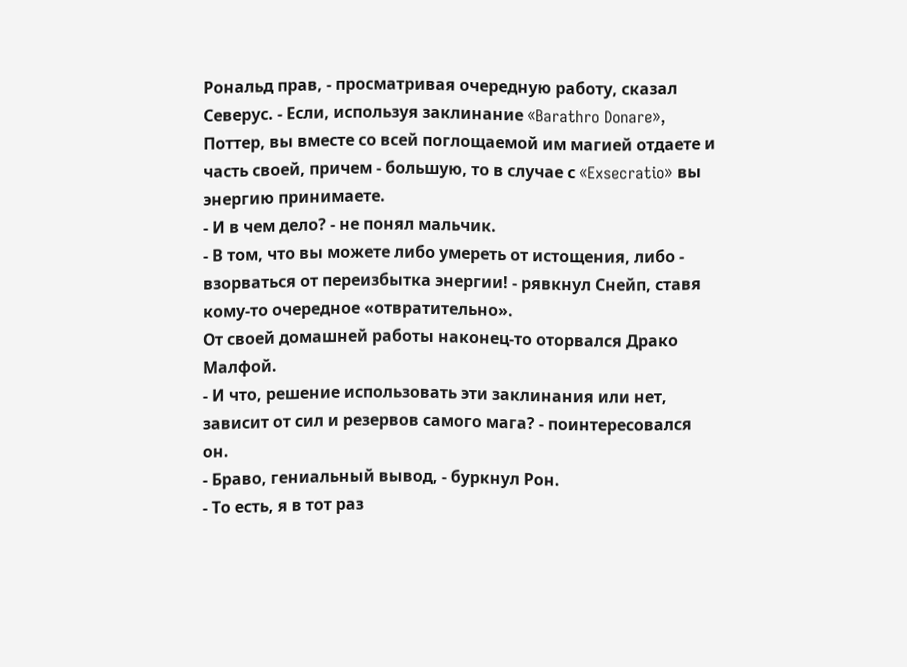Рональд прав, - просматривая очередную работу, сказал Северус. - Если, используя заклинание «Barathro Donare», Поттер, вы вместе со всей поглощаемой им магией отдаете и часть своей, причем - большую, то в случае с «Exsecratio» вы энергию принимаете.
- И в чем дело? - не понял мальчик.
- В том, что вы можете либо умереть от истощения, либо - взорваться от переизбытка энергии! - рявкнул Снейп, ставя кому-то очередное «отвратительно».
От своей домашней работы наконец-то оторвался Драко Малфой.
- И что, решение использовать эти заклинания или нет, зависит от сил и резервов самого мага? - поинтересовался он.
- Браво, гениальный вывод, - буркнул Рон.
- То есть, я в тот раз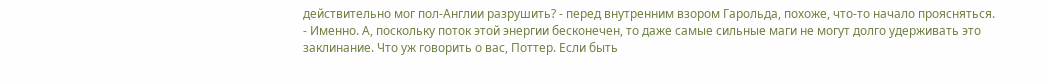действительно мог пол-Англии разрушить? - перед внутренним взором Гарольда, похоже, что-то начало проясняться.
- Именно. А, поскольку поток этой энергии бесконечен, то даже самые сильные маги не могут долго удерживать это заклинание. Что уж говорить о вас, Поттер. Если быть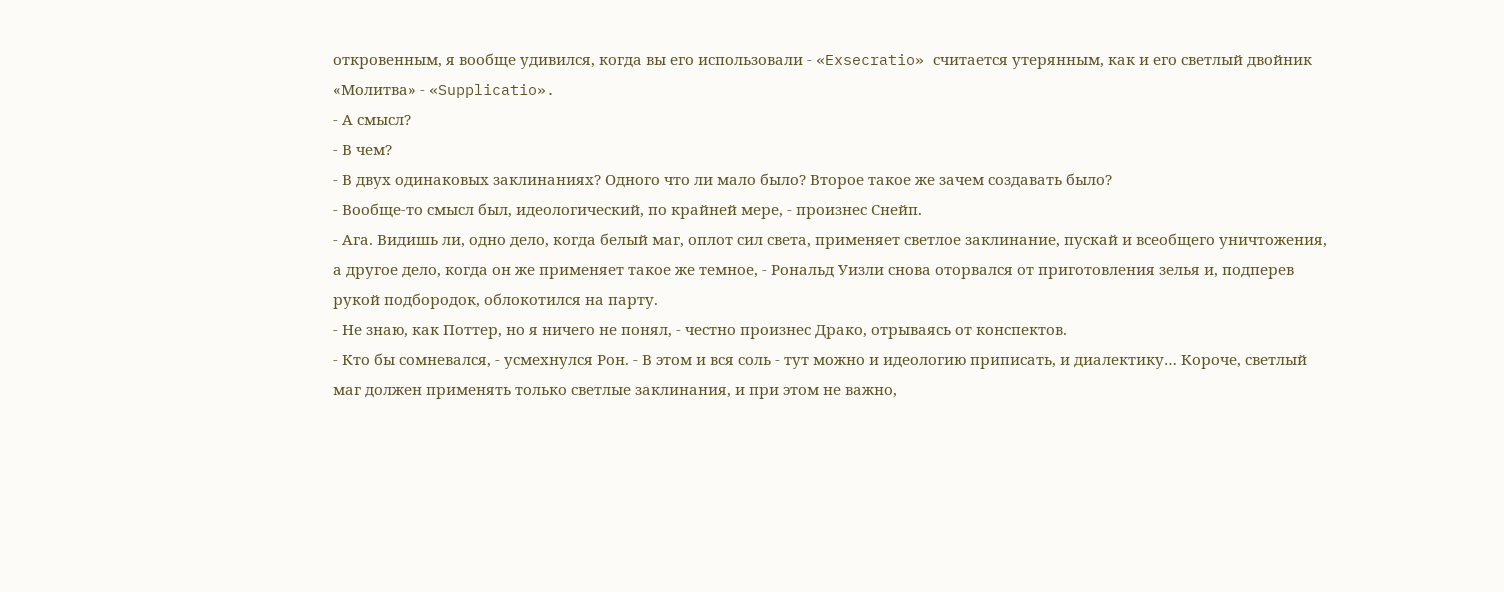откровенным, я вообще удивился, когда вы его использовали - «Exsecratio» считается утерянным, как и его светлый двойник «Молитва» - «Supplicatio».
- А смысл?
- В чем?
- В двух одинаковых заклинаниях? Одного что ли мало было? Второе такое же зачем создавать было?
- Вообще-то смысл был, идеологический, по крайней мере, - произнес Снейп.
- Ага. Видишь ли, одно дело, когда белый маг, оплот сил света, применяет светлое заклинание, пускай и всеобщего уничтожения, а другое дело, когда он же применяет такое же темное, - Рональд Уизли снова оторвался от приготовления зелья и, подперев рукой подбородок, облокотился на парту.
- Не знаю, как Поттер, но я ничего не понял, - честно произнес Драко, отрываясь от конспектов.
- Кто бы сомневался, - усмехнулся Рон. - В этом и вся соль - тут можно и идеологию приписать, и диалектику… Короче, светлый маг должен применять только светлые заклинания, и при этом не важно,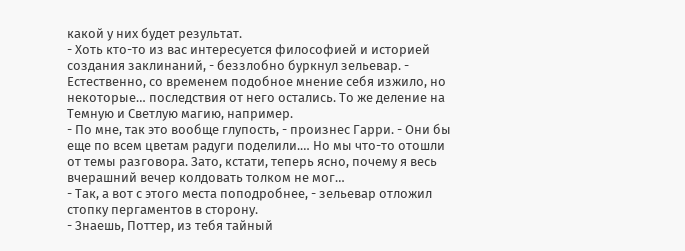какой у них будет результат.
- Хоть кто-то из вас интересуется философией и историей создания заклинаний, - беззлобно буркнул зельевар. - Естественно, со временем подобное мнение себя изжило, но некоторые… последствия от него остались. То же деление на Темную и Светлую магию, например.
- По мне, так это вообще глупость, - произнес Гарри. - Они бы еще по всем цветам радуги поделили.… Но мы что-то отошли от темы разговора. Зато, кстати, теперь ясно, почему я весь вчерашний вечер колдовать толком не мог…
- Так, а вот с этого места поподробнее, - зельевар отложил стопку пергаментов в сторону.
- Знаешь, Поттер, из тебя тайный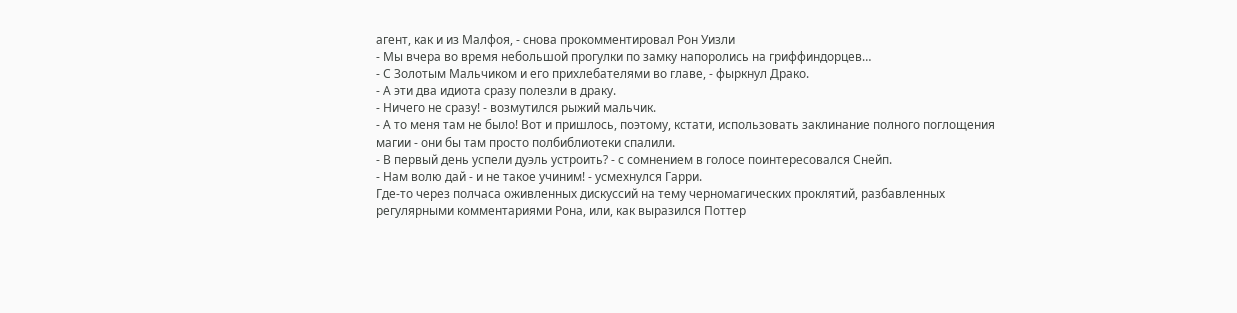агент, как и из Малфоя, - снова прокомментировал Рон Уизли
- Мы вчера во время небольшой прогулки по замку напоролись на гриффиндорцев…
- С Золотым Мальчиком и его прихлебателями во главе, - фыркнул Драко.
- А эти два идиота сразу полезли в драку.
- Ничего не сразу! - возмутился рыжий мальчик.
- А то меня там не было! Вот и пришлось, поэтому, кстати, использовать заклинание полного поглощения магии - они бы там просто полбиблиотеки спалили.
- В первый день успели дуэль устроить? - с сомнением в голосе поинтересовался Снейп.
- Нам волю дай - и не такое учиним! - усмехнулся Гарри.
Где-то через полчаса оживленных дискуссий на тему черномагических проклятий, разбавленных регулярными комментариями Рона, или, как выразился Поттер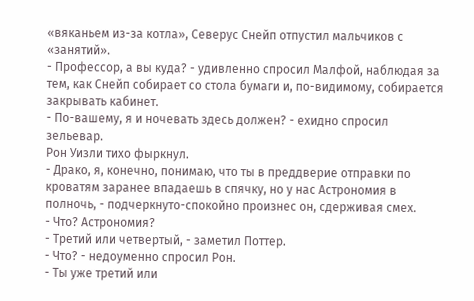«вяканьем из-за котла», Северус Снейп отпустил мальчиков с «занятий».
- Профессор, а вы куда? - удивленно спросил Малфой, наблюдая за тем, как Снейп собирает со стола бумаги и, по-видимому, собирается закрывать кабинет.
- По-вашему, я и ночевать здесь должен? - ехидно спросил зельевар.
Рон Уизли тихо фыркнул.
- Драко, я, конечно, понимаю, что ты в преддверие отправки по кроватям заранее впадаешь в спячку, но у нас Астрономия в полночь, - подчеркнуто-спокойно произнес он, сдерживая смех.
- Что? Астрономия?
- Третий или четвертый, - заметил Поттер.
- Что? - недоуменно спросил Рон.
- Ты уже третий или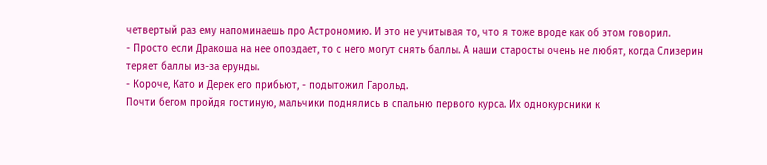четвертый раз ему напоминаешь про Астрономию. И это не учитывая то, что я тоже вроде как об этом говорил.
- Просто если Дракоша на нее опоздает, то с него могут снять баллы. А наши старосты очень не любят, когда Слизерин теряет баллы из-за ерунды.
- Короче, Като и Дерек его прибьют, - подытожил Гарольд.
Почти бегом пройдя гостиную, мальчики поднялись в спальню первого курса. Их однокурсники к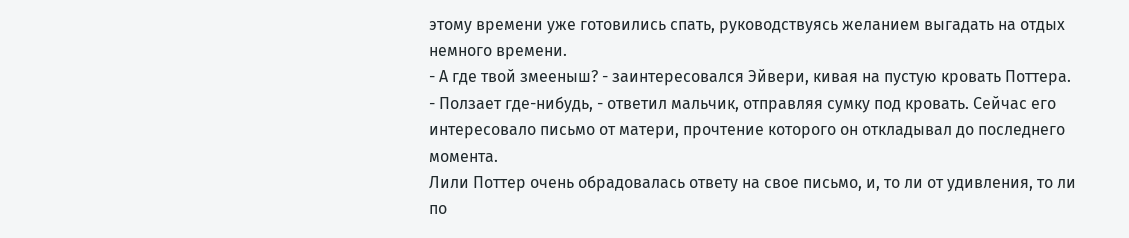этому времени уже готовились спать, руководствуясь желанием выгадать на отдых немного времени.
- А где твой змееныш? - заинтересовался Эйвери, кивая на пустую кровать Поттера.
- Ползает где-нибудь, - ответил мальчик, отправляя сумку под кровать. Сейчас его интересовало письмо от матери, прочтение которого он откладывал до последнего момента.
Лили Поттер очень обрадовалась ответу на свое письмо, и, то ли от удивления, то ли по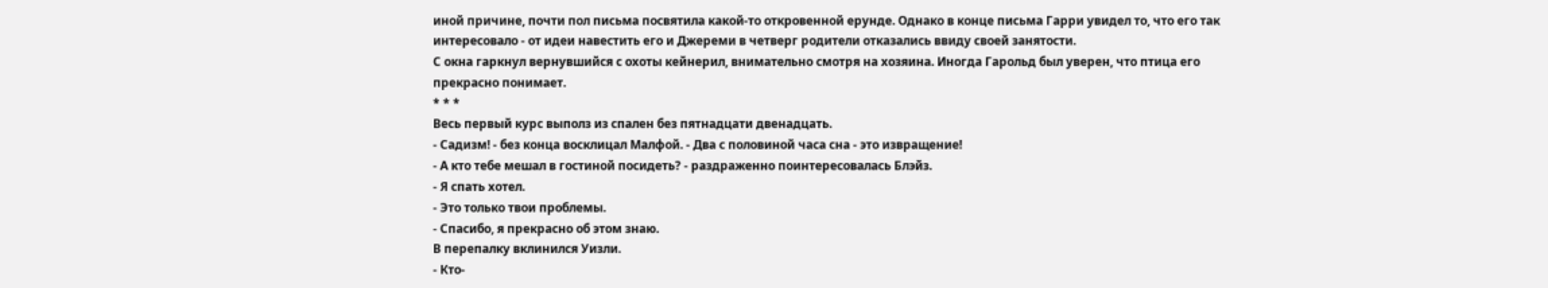иной причине, почти пол письма посвятила какой-то откровенной ерунде. Однако в конце письма Гарри увидел то, что его так интересовало - от идеи навестить его и Джереми в четверг родители отказались ввиду своей занятости.
С окна гаркнул вернувшийся с охоты кейнерил, внимательно смотря на хозяина. Иногда Гарольд был уверен, что птица его прекрасно понимает.
* * *
Весь первый курс выполз из спален без пятнадцати двенадцать.
- Садизм! - без конца восклицал Малфой. - Два с половиной часа сна - это извращение!
- А кто тебе мешал в гостиной посидеть? - раздраженно поинтересовалась Блэйз.
- Я спать хотел.
- Это только твои проблемы.
- Спасибо, я прекрасно об этом знаю.
В перепалку вклинился Уизли.
- Кто-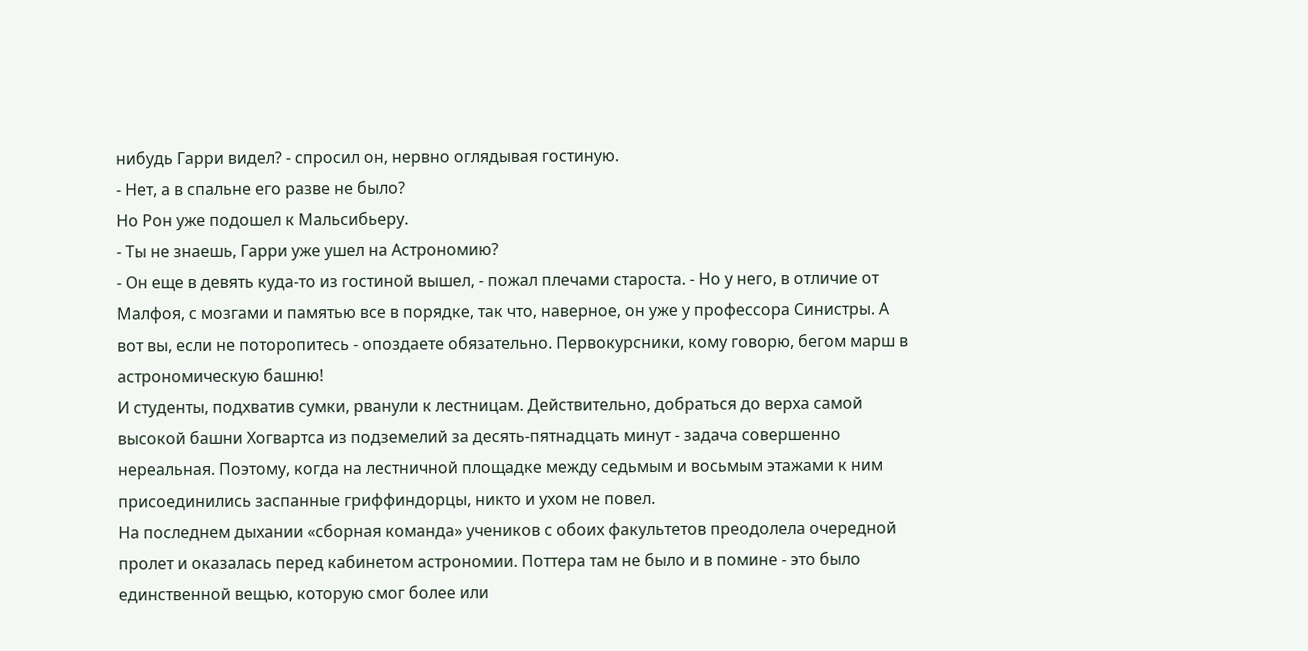нибудь Гарри видел? - спросил он, нервно оглядывая гостиную.
- Нет, а в спальне его разве не было?
Но Рон уже подошел к Мальсибьеру.
- Ты не знаешь, Гарри уже ушел на Астрономию?
- Он еще в девять куда-то из гостиной вышел, - пожал плечами староста. - Но у него, в отличие от Малфоя, с мозгами и памятью все в порядке, так что, наверное, он уже у профессора Синистры. А вот вы, если не поторопитесь - опоздаете обязательно. Первокурсники, кому говорю, бегом марш в астрономическую башню!
И студенты, подхватив сумки, рванули к лестницам. Действительно, добраться до верха самой высокой башни Хогвартса из подземелий за десять-пятнадцать минут - задача совершенно нереальная. Поэтому, когда на лестничной площадке между седьмым и восьмым этажами к ним присоединились заспанные гриффиндорцы, никто и ухом не повел.
На последнем дыхании «сборная команда» учеников с обоих факультетов преодолела очередной пролет и оказалась перед кабинетом астрономии. Поттера там не было и в помине - это было единственной вещью, которую смог более или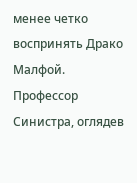менее четко воспринять Драко Малфой. Профессор Синистра, оглядев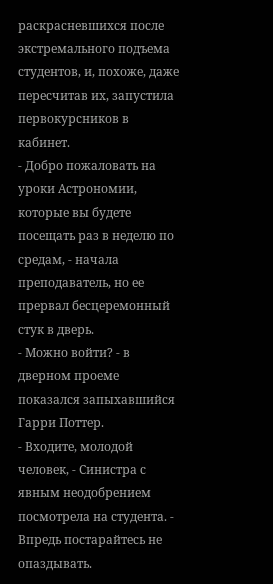раскрасневшихся после экстремального подъема студентов, и, похоже, даже пересчитав их, запустила первокурсников в кабинет.
- Добро пожаловать на уроки Астрономии, которые вы будете посещать раз в неделю по средам, - начала преподаватель, но ее прервал бесцеремонный стук в дверь.
- Можно войти? - в дверном проеме показался запыхавшийся Гарри Поттер.
- Входите, молодой человек, - Синистра с явным неодобрением посмотрела на студента. - Впредь постарайтесь не опаздывать.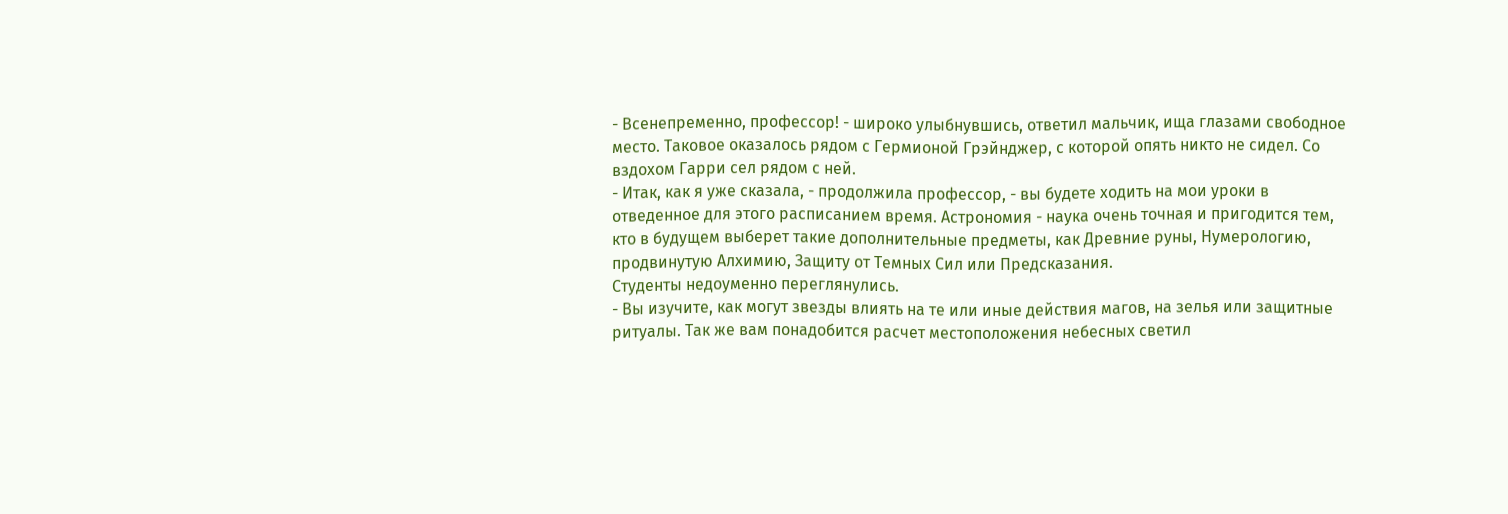- Всенепременно, профессор! - широко улыбнувшись, ответил мальчик, ища глазами свободное место. Таковое оказалось рядом с Гермионой Грэйнджер, с которой опять никто не сидел. Со вздохом Гарри сел рядом с ней.
- Итак, как я уже сказала, - продолжила профессор, - вы будете ходить на мои уроки в отведенное для этого расписанием время. Астрономия - наука очень точная и пригодится тем, кто в будущем выберет такие дополнительные предметы, как Древние руны, Нумерологию, продвинутую Алхимию, Защиту от Темных Сил или Предсказания.
Студенты недоуменно переглянулись.
- Вы изучите, как могут звезды влиять на те или иные действия магов, на зелья или защитные ритуалы. Так же вам понадобится расчет местоположения небесных светил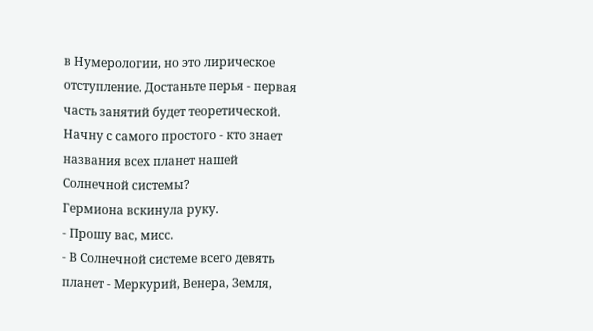в Нумерологии, но это лирическое отступление. Достаньте перья - первая часть занятий будет теоретической. Начну с самого простого - кто знает названия всех планет нашей Солнечной системы?
Гермиона вскинула руку.
- Прошу вас, мисс.
- В Солнечной системе всего девять планет - Меркурий, Венера, Земля,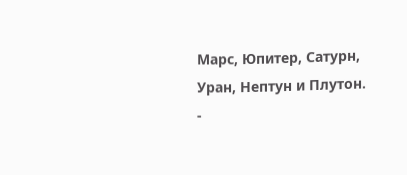Марс, Юпитер, Сатурн, Уран, Нептун и Плутон.
-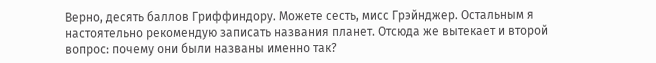Верно, десять баллов Гриффиндору. Можете сесть, мисс Грэйнджер. Остальным я настоятельно рекомендую записать названия планет. Отсюда же вытекает и второй вопрос: почему они были названы именно так?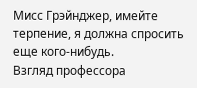Мисс Грэйнджер, имейте терпение, я должна спросить еще кого-нибудь.
Взгляд профессора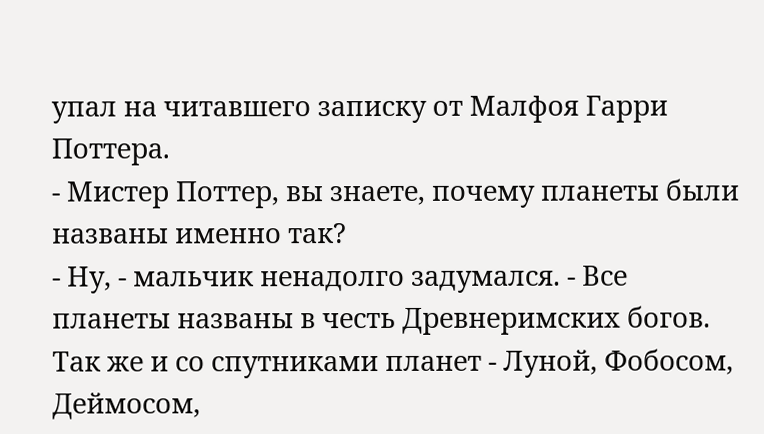упал на читавшего записку от Малфоя Гарри Поттера.
- Мистер Поттер, вы знаете, почему планеты были названы именно так?
- Ну, - мальчик ненадолго задумался. - Все планеты названы в честь Древнеримских богов. Так же и со спутниками планет - Луной, Фобосом, Деймосом,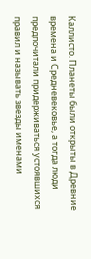Каллисто. Планеты были открыты в Древние времена и Средневековье, а тогда люди предпочитали придерживаться устоявшихся правил и называть звезды именами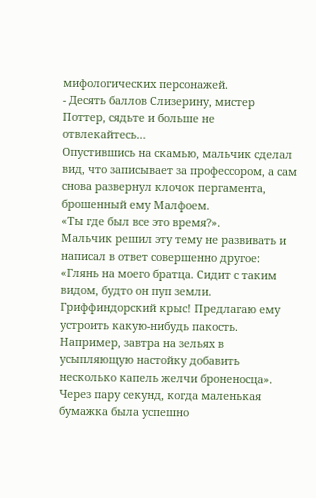мифологических персонажей.
- Десять баллов Слизерину, мистер Поттер, сядьте и больше не отвлекайтесь…
Опустившись на скамью, мальчик сделал вид, что записывает за профессором, а сам снова развернул клочок пергамента, брошенный ему Малфоем.
«Ты где был все это время?».
Мальчик решил эту тему не развивать и написал в ответ совершенно другое: «Глянь на моего братца. Сидит с таким видом, будто он пуп земли. Гриффиндорский крыс! Предлагаю ему устроить какую-нибудь пакость. Например, завтра на зельях в усыпляющую настойку добавить несколько капель желчи броненосца».
Через пару секунд, когда маленькая бумажка была успешно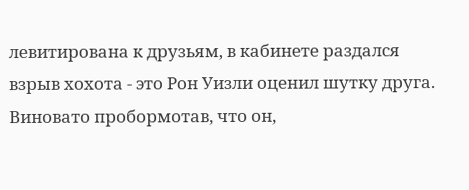левитирована к друзьям, в кабинете раздался взрыв хохота - это Рон Уизли оценил шутку друга. Виновато пробормотав, что он,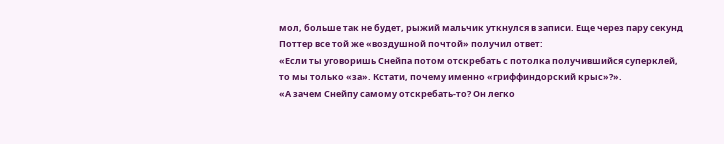мол, больше так не будет, рыжий мальчик уткнулся в записи. Еще через пару секунд Поттер все той же «воздушной почтой» получил ответ:
«Если ты уговоришь Снейпа потом отскребать с потолка получившийся суперклей, то мы только «за». Кстати, почему именно «гриффиндорский крыс»?».
«А зачем Снейпу самому отскребать-то? Он легко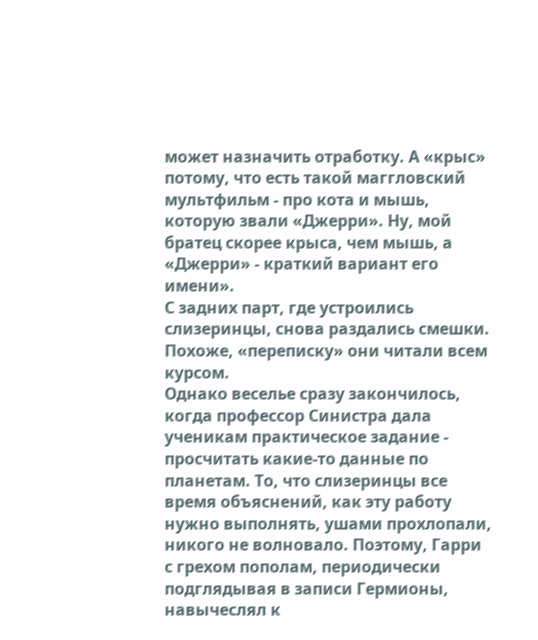может назначить отработку. А «крыс» потому, что есть такой маггловский мультфильм - про кота и мышь, которую звали «Джерри». Ну, мой братец скорее крыса, чем мышь, а «Джерри» - краткий вариант его имени».
С задних парт, где устроились слизеринцы, снова раздались смешки. Похоже, «переписку» они читали всем курсом.
Однако веселье сразу закончилось, когда профессор Синистра дала ученикам практическое задание - просчитать какие-то данные по планетам. То, что слизеринцы все время объяснений, как эту работу нужно выполнять, ушами прохлопали, никого не волновало. Поэтому, Гарри с грехом пополам, периодически подглядывая в записи Гермионы, навычеслял к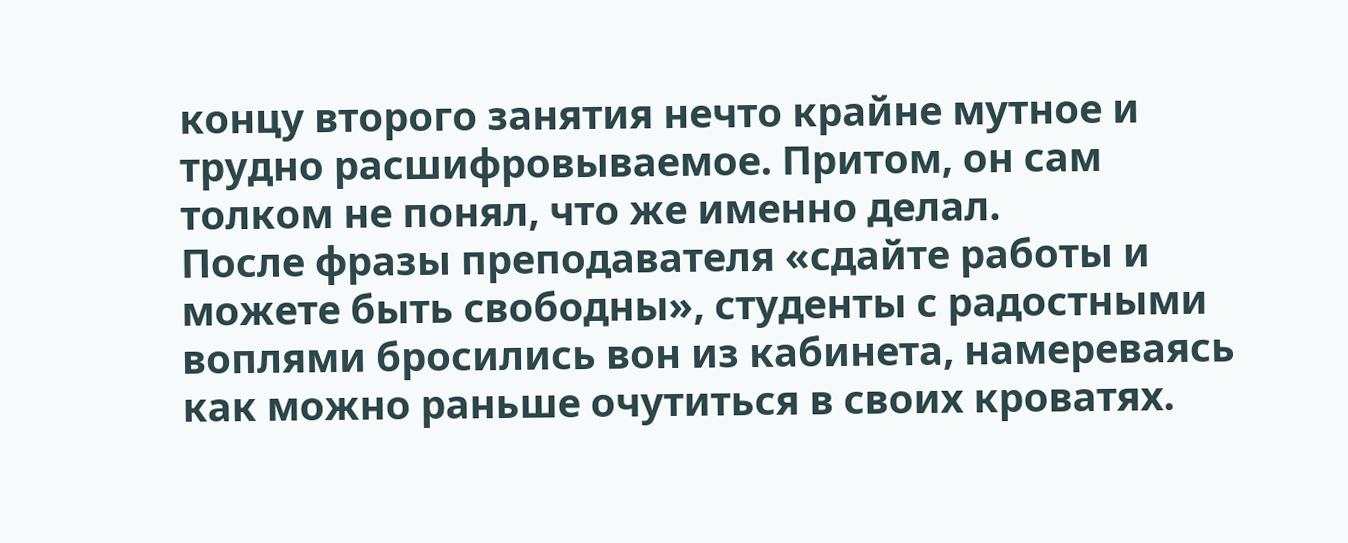концу второго занятия нечто крайне мутное и трудно расшифровываемое. Притом, он сам толком не понял, что же именно делал.
После фразы преподавателя «сдайте работы и можете быть свободны», студенты с радостными воплями бросились вон из кабинета, намереваясь как можно раньше очутиться в своих кроватях.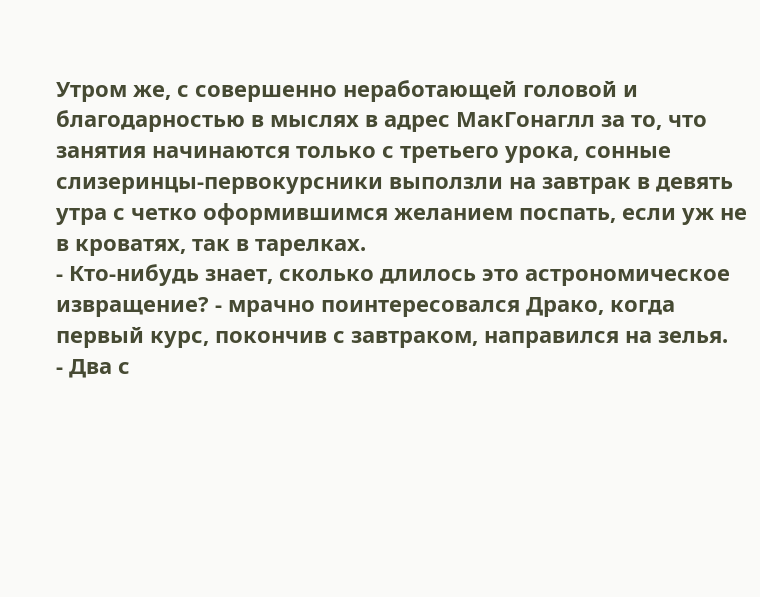Утром же, с совершенно неработающей головой и благодарностью в мыслях в адрес МакГонаглл за то, что занятия начинаются только с третьего урока, сонные слизеринцы-первокурсники выползли на завтрак в девять утра с четко оформившимся желанием поспать, если уж не в кроватях, так в тарелках.
- Кто-нибудь знает, сколько длилось это астрономическое извращение? - мрачно поинтересовался Драко, когда первый курс, покончив с завтраком, направился на зелья.
- Два с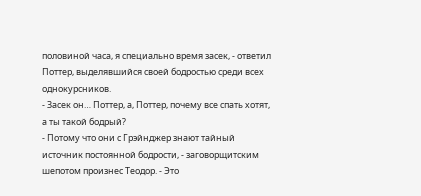половиной часа, я специально время засек, - ответил Поттер, выделявшийся своей бодростью среди всех однокурсников.
- Засек он… Поттер, а, Поттер, почему все спать хотят, а ты такой бодрый?
- Потому что они с Грэйнджер знают тайный источник постоянной бодрости, - заговорщитским шепотом произнес Теодор. - Это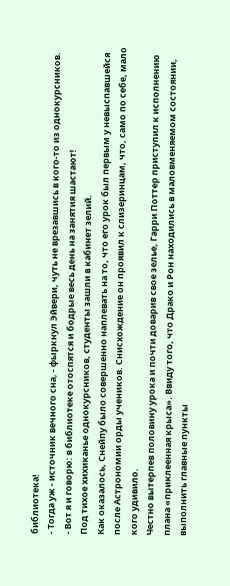библиотека!
- Тогда уж - источник вечного сна, - фыркнул Эйвери, чуть не врезавшись в кого-то из однокурсников.
- Вот я и говорю: в библиотеке отоспятся и бодрые весь день на занятия шастают!
Под тихое хихиканье однокурсников, студенты зашли в кабинет зелий.
Как оказалось, Снейпу было совершенно наплевать на то, что его урок был первым у невыспавшейся после Астрономии орды учеников. Снисхождение он проявил к слизеринцам, что, само по себе, мало кого удивило.
Честно вытерпев половину урока и почти доварив свое зелье, Гарри Поттер приступил к исполнению плана «приклеенная крыса». Ввиду того, что Драко и Рон находились в маловменяемом состоянии, выполнить главные пункты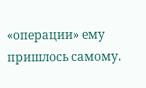«операции» ему пришлось самому.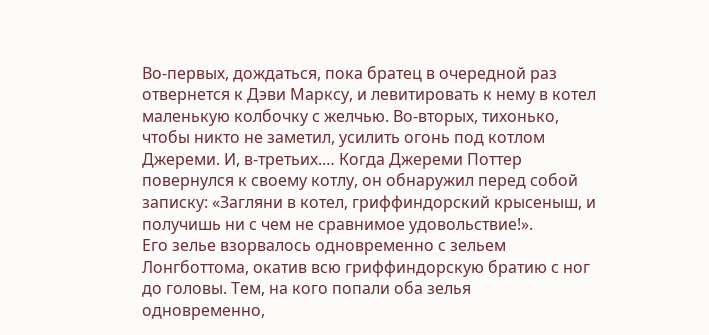Во-первых, дождаться, пока братец в очередной раз отвернется к Дэви Марксу, и левитировать к нему в котел маленькую колбочку с желчью. Во-вторых, тихонько, чтобы никто не заметил, усилить огонь под котлом Джереми. И, в-третьих.… Когда Джереми Поттер повернулся к своему котлу, он обнаружил перед собой записку: «Загляни в котел, гриффиндорский крысеныш, и получишь ни с чем не сравнимое удовольствие!».
Его зелье взорвалось одновременно с зельем Лонгботтома, окатив всю гриффиндорскую братию с ног до головы. Тем, на кого попали оба зелья одновременно,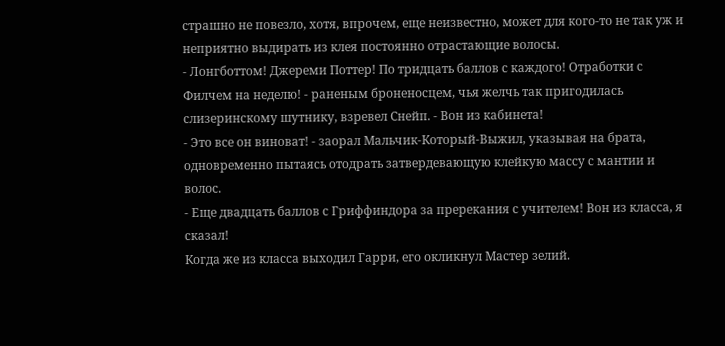страшно не повезло, хотя, впрочем, еще неизвестно, может для кого-то не так уж и неприятно выдирать из клея постоянно отрастающие волосы.
- Лонгботтом! Джереми Поттер! По тридцать баллов с каждого! Отработки с Филчем на неделю! - раненым броненосцем, чья желчь так пригодилась слизеринскому шутнику, взревел Снейп. - Вон из кабинета!
- Это все он виноват! - заорал Мальчик-Который-Выжил, указывая на брата, одновременно пытаясь отодрать затвердевающую клейкую массу с мантии и волос.
- Еще двадцать баллов с Гриффиндора за пререкания с учителем! Вон из класса, я сказал!
Когда же из класса выходил Гарри, его окликнул Мастер зелий.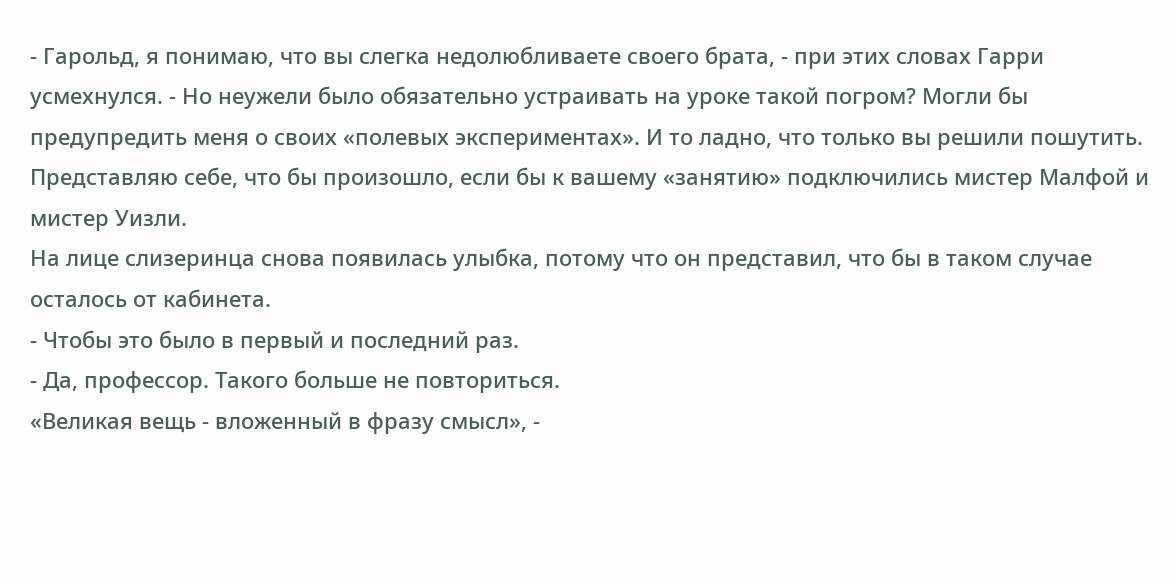- Гарольд, я понимаю, что вы слегка недолюбливаете своего брата, - при этих словах Гарри усмехнулся. - Но неужели было обязательно устраивать на уроке такой погром? Могли бы предупредить меня о своих «полевых экспериментах». И то ладно, что только вы решили пошутить. Представляю себе, что бы произошло, если бы к вашему «занятию» подключились мистер Малфой и мистер Уизли.
На лице слизеринца снова появилась улыбка, потому что он представил, что бы в таком случае осталось от кабинета.
- Чтобы это было в первый и последний раз.
- Да, профессор. Такого больше не повториться.
«Великая вещь - вложенный в фразу смысл», -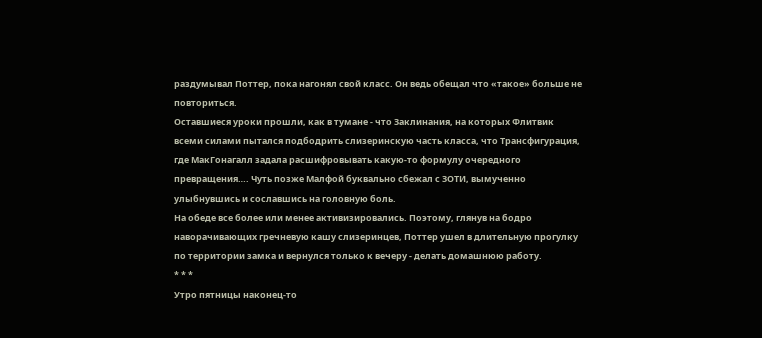раздумывал Поттер, пока нагонял свой класс. Он ведь обещал что «такое» больше не повториться.
Оставшиеся уроки прошли, как в тумане - что Заклинания, на которых Флитвик всеми силами пытался подбодрить слизеринскую часть класса, что Трансфигурация, где МакГонагалл задала расшифровывать какую-то формулу очередного превращения…. Чуть позже Малфой буквально сбежал с ЗОТИ, вымученно улыбнувшись и сославшись на головную боль.
На обеде все более или менее активизировались. Поэтому, глянув на бодро наворачивающих гречневую кашу слизеринцев, Поттер ушел в длительную прогулку по территории замка и вернулся только к вечеру - делать домашнюю работу.
* * *
Утро пятницы наконец-то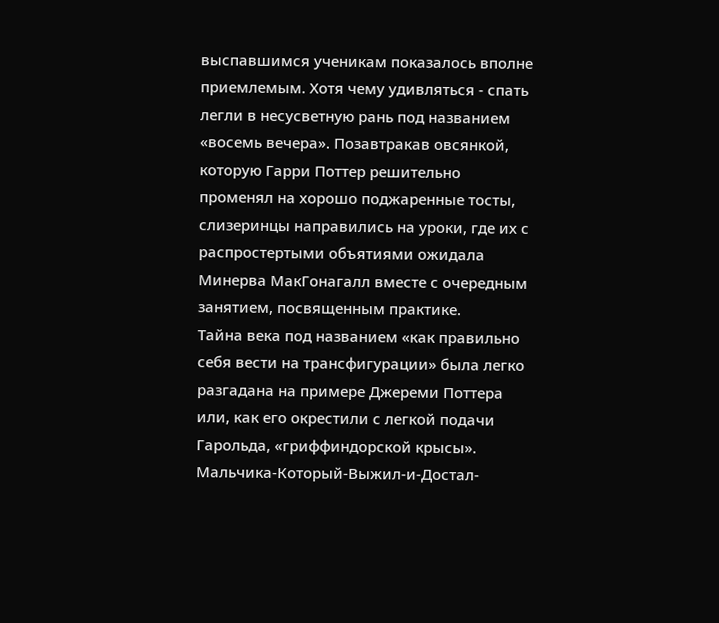выспавшимся ученикам показалось вполне приемлемым. Хотя чему удивляться - спать легли в несусветную рань под названием «восемь вечера». Позавтракав овсянкой, которую Гарри Поттер решительно променял на хорошо поджаренные тосты, слизеринцы направились на уроки, где их с распростертыми объятиями ожидала Минерва МакГонагалл вместе с очередным занятием, посвященным практике.
Тайна века под названием «как правильно себя вести на трансфигурации» была легко разгадана на примере Джереми Поттера или, как его окрестили с легкой подачи Гарольда, «гриффиндорской крысы». Мальчика-Который-Выжил-и-Достал-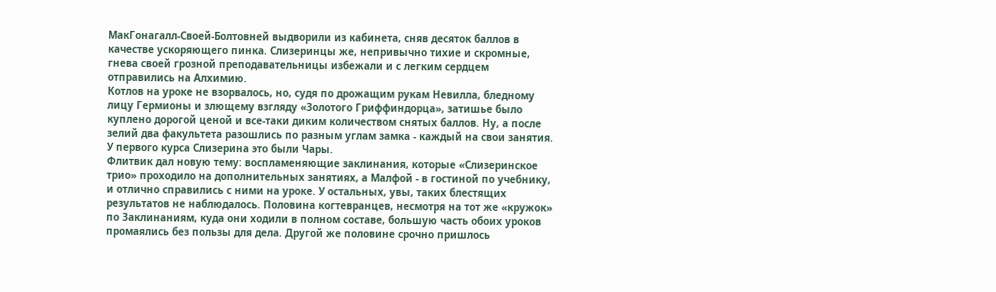МакГонагалл-Своей-Болтовней выдворили из кабинета, сняв десяток баллов в качестве ускоряющего пинка. Слизеринцы же, непривычно тихие и скромные, гнева своей грозной преподавательницы избежали и с легким сердцем отправились на Алхимию.
Котлов на уроке не взорвалось, но, судя по дрожащим рукам Невилла, бледному лицу Гермионы и злющему взгляду «Золотого Гриффиндорца», затишье было куплено дорогой ценой и все-таки диким количеством снятых баллов. Ну, а после зелий два факультета разошлись по разным углам замка - каждый на свои занятия.
У первого курса Слизерина это были Чары.
Флитвик дал новую тему: воспламеняющие заклинания, которые «Слизеринское трио» проходило на дополнительных занятиях, а Малфой - в гостиной по учебнику, и отлично справились с ними на уроке. У остальных, увы, таких блестящих результатов не наблюдалось. Половина когтевранцев, несмотря на тот же «кружок» по Заклинаниям, куда они ходили в полном составе, большую часть обоих уроков промаялись без пользы для дела. Другой же половине срочно пришлось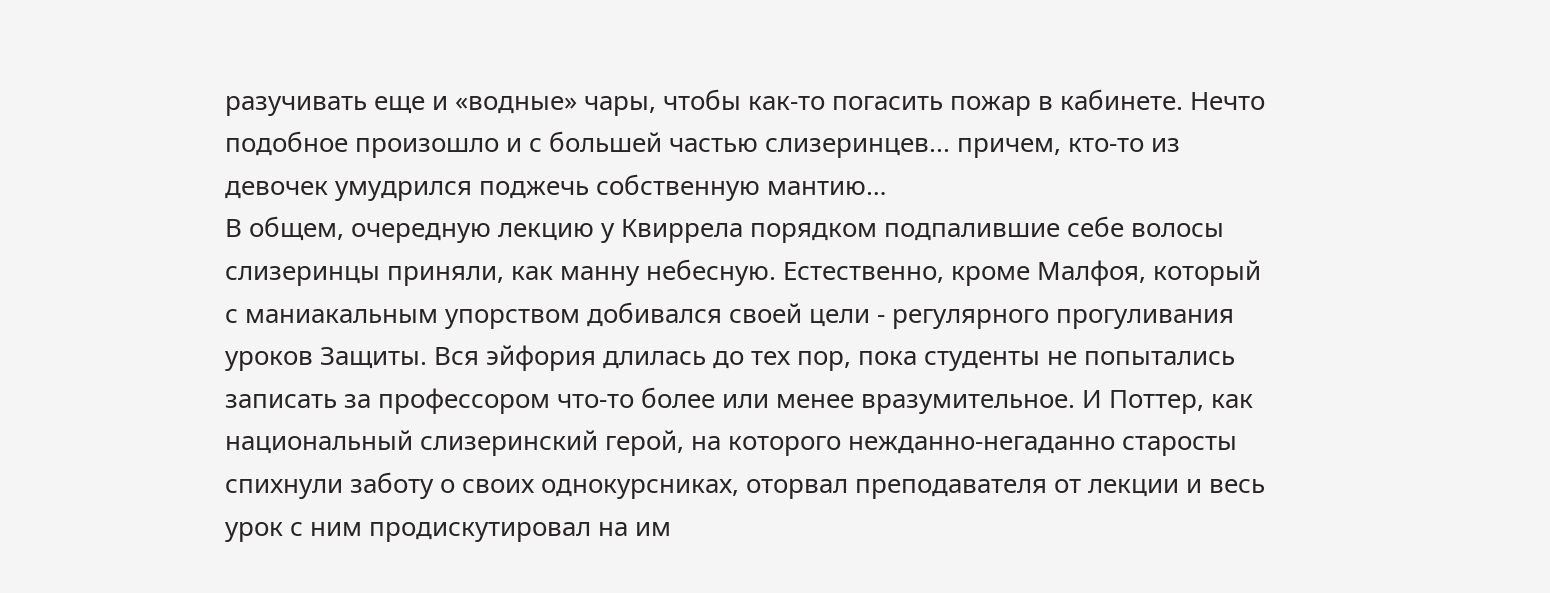разучивать еще и «водные» чары, чтобы как-то погасить пожар в кабинете. Нечто подобное произошло и с большей частью слизеринцев... причем, кто-то из девочек умудрился поджечь собственную мантию…
В общем, очередную лекцию у Квиррела порядком подпалившие себе волосы слизеринцы приняли, как манну небесную. Естественно, кроме Малфоя, который с маниакальным упорством добивался своей цели - регулярного прогуливания уроков Защиты. Вся эйфория длилась до тех пор, пока студенты не попытались записать за профессором что-то более или менее вразумительное. И Поттер, как национальный слизеринский герой, на которого нежданно-негаданно старосты спихнули заботу о своих однокурсниках, оторвал преподавателя от лекции и весь урок с ним продискутировал на им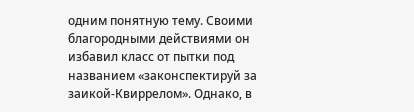одним понятную тему. Своими благородными действиями он избавил класс от пытки под названием «законспектируй за заикой-Квиррелом». Однако, в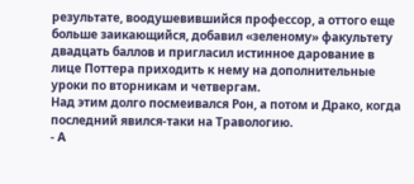результате, воодушевившийся профессор, а оттого еще больше заикающийся, добавил «зеленому» факультету двадцать баллов и пригласил истинное дарование в лице Поттера приходить к нему на дополнительные уроки по вторникам и четвергам.
Над этим долго посмеивался Рон, а потом и Драко, когда последний явился-таки на Травологию.
- А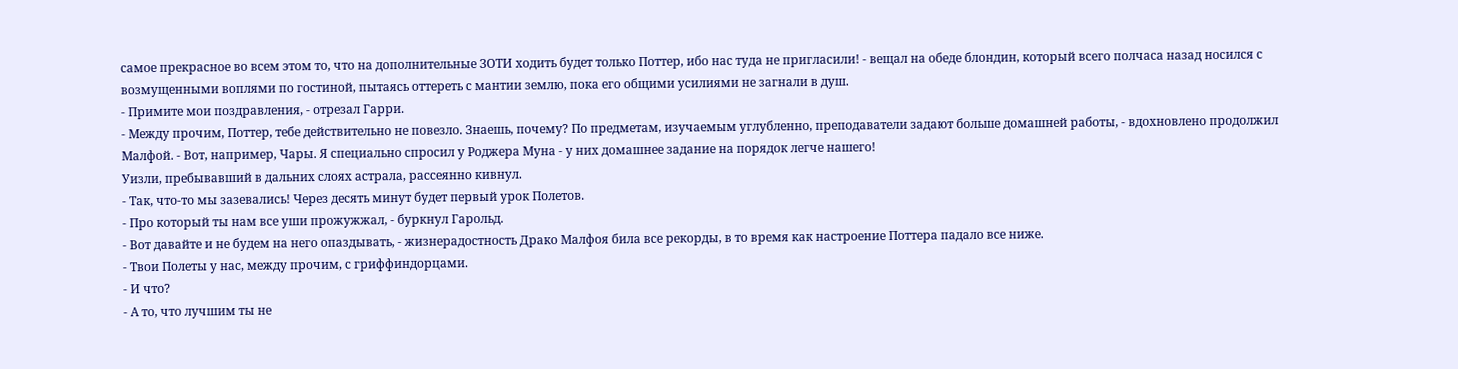самое прекрасное во всем этом то, что на дополнительные ЗОТИ ходить будет только Поттер, ибо нас туда не пригласили! - вещал на обеде блондин, который всего полчаса назад носился с возмущенными воплями по гостиной, пытаясь оттереть с мантии землю, пока его общими усилиями не загнали в душ.
- Примите мои поздравления, - отрезал Гарри.
- Между прочим, Поттер, тебе действительно не повезло. Знаешь, почему? По предметам, изучаемым углубленно, преподаватели задают больше домашней работы, - вдохновлено продолжил Малфой. - Вот, например, Чары. Я специально спросил у Роджера Муна - у них домашнее задание на порядок легче нашего!
Уизли, пребывавший в дальних слоях астрала, рассеянно кивнул.
- Так, что-то мы зазевались! Через десять минут будет первый урок Полетов.
- Про который ты нам все уши прожужжал, - буркнул Гарольд.
- Вот давайте и не будем на него опаздывать, - жизнерадостность Драко Малфоя била все рекорды, в то время как настроение Поттера падало все ниже.
- Твои Полеты у нас, между прочим, с гриффиндорцами.
- И что?
- А то, что лучшим ты не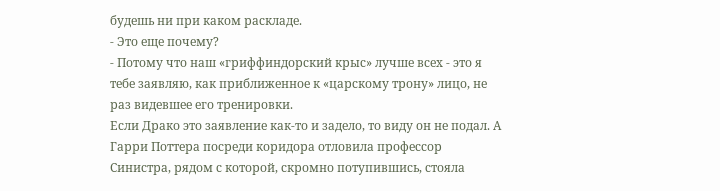будешь ни при каком раскладе.
- Это еще почему?
- Потому что наш «гриффиндорский крыс» лучше всех - это я тебе заявляю, как приближенное к «царскому трону» лицо, не раз видевшее его тренировки.
Если Драко это заявление как-то и задело, то виду он не подал. А Гарри Поттера посреди коридора отловила профессор Синистра, рядом с которой, скромно потупившись, стояла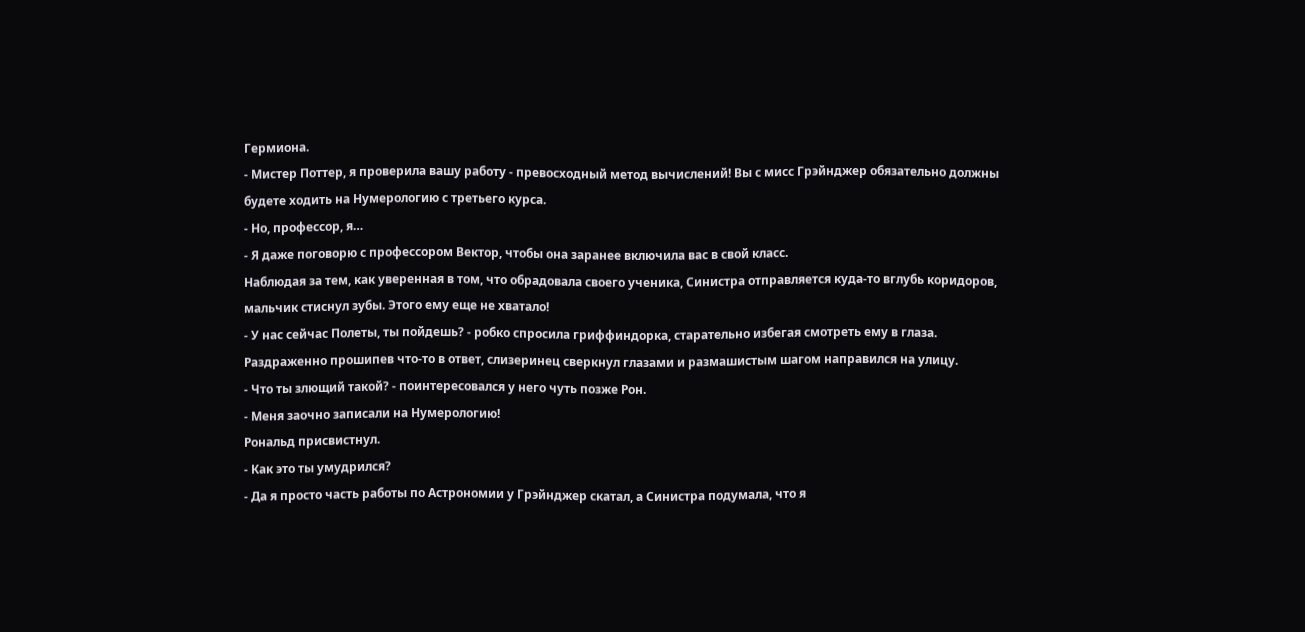Гермиона.
- Мистер Поттер, я проверила вашу работу - превосходный метод вычислений! Вы с мисс Грэйнджер обязательно должны будете ходить на Нумерологию с третьего курса.
- Но, профессор, я…
- Я даже поговорю с профессором Вектор, чтобы она заранее включила вас в свой класс.
Наблюдая за тем, как уверенная в том, что обрадовала своего ученика, Синистра отправляется куда-то вглубь коридоров, мальчик стиснул зубы. Этого ему еще не хватало!
- У нас сейчас Полеты, ты пойдешь? - робко спросила гриффиндорка, старательно избегая смотреть ему в глаза.
Раздраженно прошипев что-то в ответ, слизеринец сверкнул глазами и размашистым шагом направился на улицу.
- Что ты злющий такой? - поинтересовался у него чуть позже Рон.
- Меня заочно записали на Нумерологию!
Рональд присвистнул.
- Как это ты умудрился?
- Да я просто часть работы по Астрономии у Грэйнджер скатал, а Синистра подумала, что я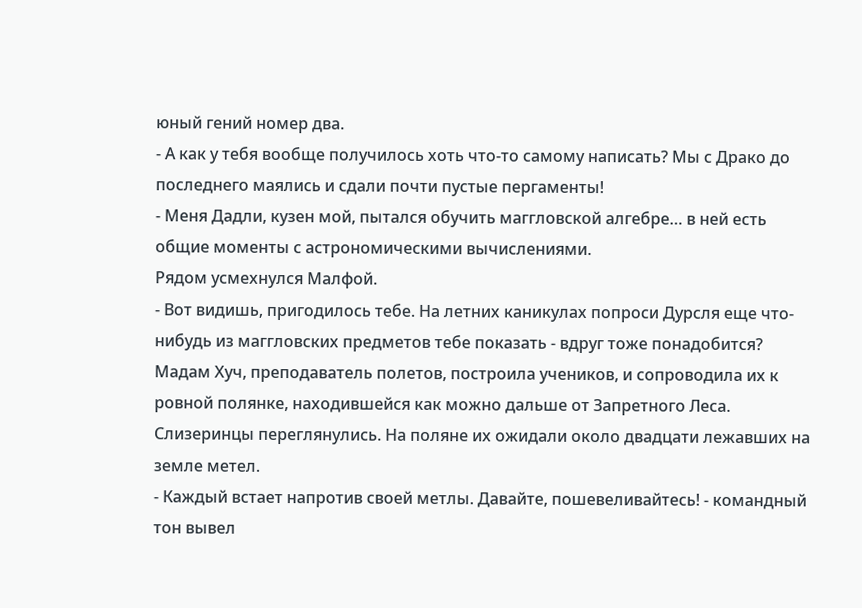юный гений номер два.
- А как у тебя вообще получилось хоть что-то самому написать? Мы с Драко до последнего маялись и сдали почти пустые пергаменты!
- Меня Дадли, кузен мой, пытался обучить маггловской алгебре… в ней есть общие моменты с астрономическими вычислениями.
Рядом усмехнулся Малфой.
- Вот видишь, пригодилось тебе. На летних каникулах попроси Дурсля еще что-нибудь из маггловских предметов тебе показать - вдруг тоже понадобится?
Мадам Хуч, преподаватель полетов, построила учеников, и сопроводила их к ровной полянке, находившейся как можно дальше от Запретного Леса. Слизеринцы переглянулись. На поляне их ожидали около двадцати лежавших на земле метел.
- Каждый встает напротив своей метлы. Давайте, пошевеливайтесь! - командный тон вывел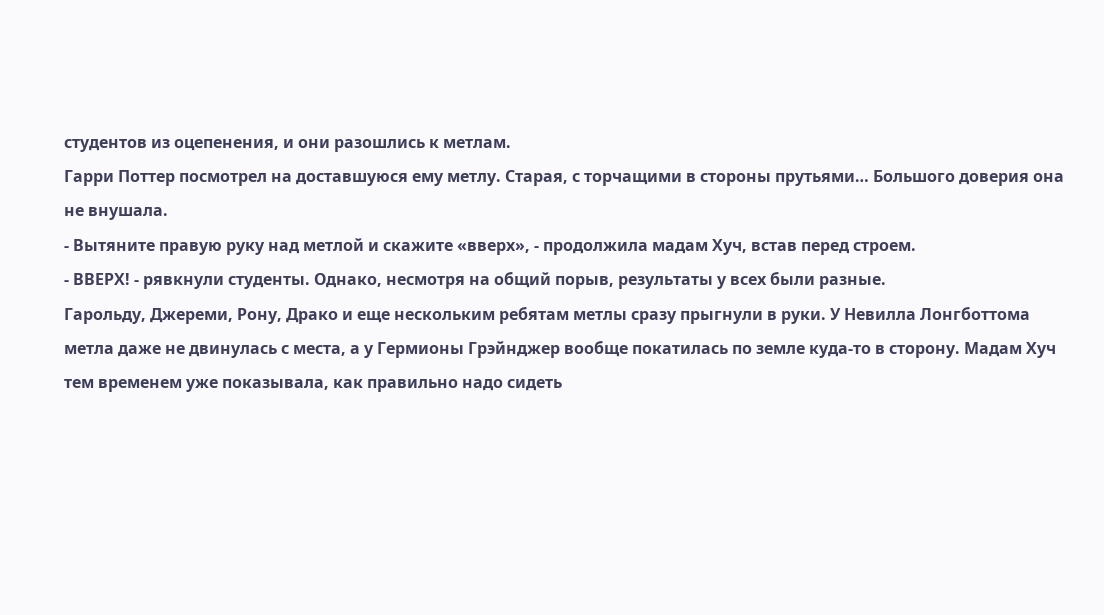студентов из оцепенения, и они разошлись к метлам.
Гарри Поттер посмотрел на доставшуюся ему метлу. Старая, с торчащими в стороны прутьями… Большого доверия она не внушала.
- Вытяните правую руку над метлой и скажите «вверх», - продолжила мадам Хуч, встав перед строем.
- ВВЕРХ! - рявкнули студенты. Однако, несмотря на общий порыв, результаты у всех были разные.
Гарольду, Джереми, Рону, Драко и еще нескольким ребятам метлы сразу прыгнули в руки. У Невилла Лонгботтома метла даже не двинулась с места, а у Гермионы Грэйнджер вообще покатилась по земле куда-то в сторону. Мадам Хуч тем временем уже показывала, как правильно надо сидеть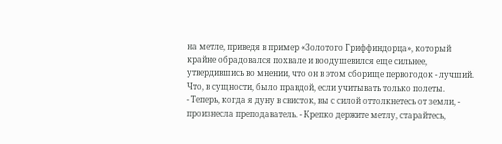на метле, приведя в пример «Золотого Гриффиндорца», который крайне обрадовался похвале и воодушевился еще сильнее, утвердившись во мнении, что он в этом сборище первогодок - лучший. Что, в сущности, было правдой, если учитывать только полеты.
- Теперь, когда я дуну в свисток, вы с силой оттолкнетесь от земли, - произнесла преподаватель. - Крепко держите метлу, старайтесь,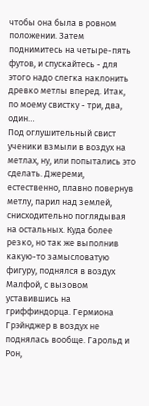чтобы она была в ровном положении. Затем поднимитесь на четыре-пять футов, и спускайтесь - для этого надо слегка наклонить древко метлы вперед. Итак, по моему свистку - три, два, один…
Под оглушительный свист ученики взмыли в воздух на метлах, ну, или попытались это сделать. Джереми, естественно, плавно повернув метлу, парил над землей, снисходительно поглядывая на остальных. Куда более резко, но так же выполнив какую-то замысловатую фигуру, поднялся в воздух Малфой, с вызовом уставившись на гриффиндорца. Гермиона Грэйнджер в воздух не поднялась вообще. Гарольд и Рон,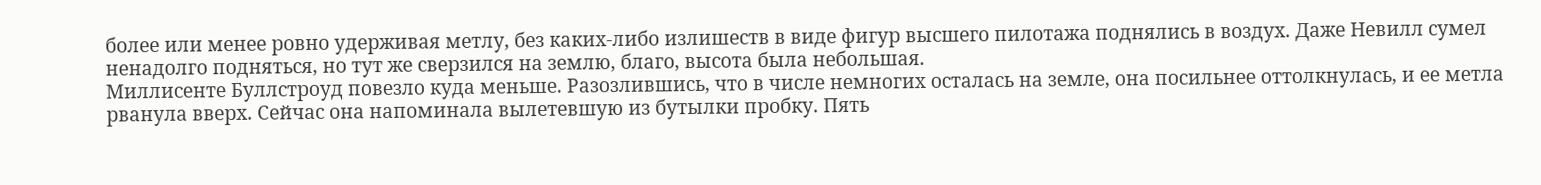более или менее ровно удерживая метлу, без каких-либо излишеств в виде фигур высшего пилотажа поднялись в воздух. Даже Невилл сумел ненадолго подняться, но тут же сверзился на землю, благо, высота была небольшая.
Миллисенте Буллстроуд повезло куда меньше. Разозлившись, что в числе немногих осталась на земле, она посильнее оттолкнулась, и ее метла рванула вверх. Сейчас она напоминала вылетевшую из бутылки пробку. Пять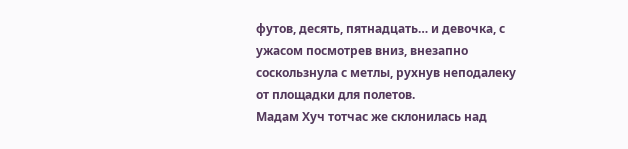футов, десять, пятнадцать… и девочка, с ужасом посмотрев вниз, внезапно соскользнула с метлы, рухнув неподалеку от площадки для полетов.
Мадам Хуч тотчас же склонилась над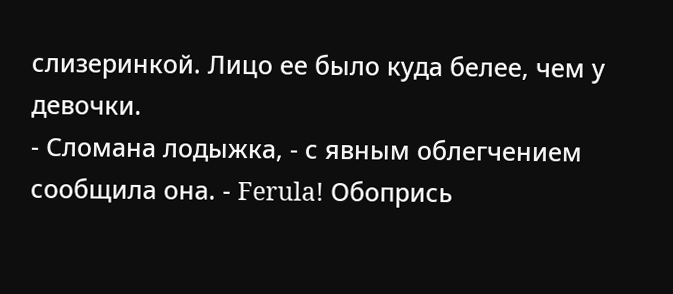слизеринкой. Лицо ее было куда белее, чем у девочки.
- Сломана лодыжка, - с явным облегчением сообщила она. - Ferula! Обопрись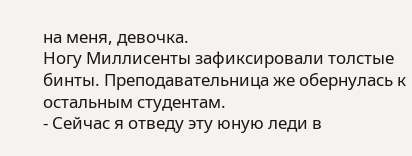на меня, девочка.
Ногу Миллисенты зафиксировали толстые бинты. Преподавательница же обернулась к остальным студентам.
- Сейчас я отведу эту юную леди в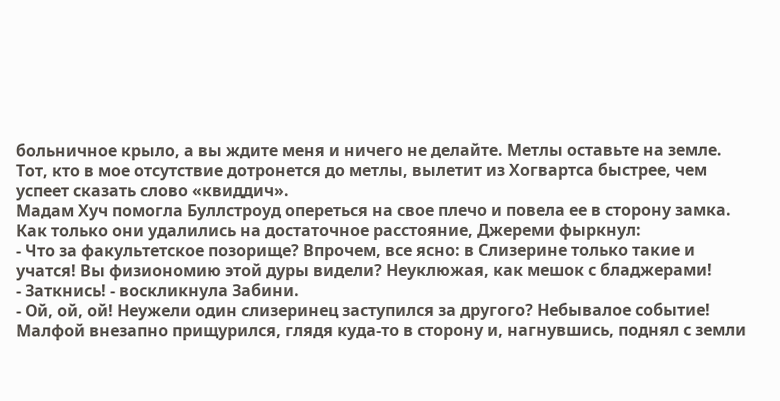больничное крыло, а вы ждите меня и ничего не делайте. Метлы оставьте на земле. Тот, кто в мое отсутствие дотронется до метлы, вылетит из Хогвартса быстрее, чем успеет сказать слово «квиддич».
Мадам Хуч помогла Буллстроуд опереться на свое плечо и повела ее в сторону замка. Как только они удалились на достаточное расстояние, Джереми фыркнул:
- Что за факультетское позорище? Впрочем, все ясно: в Слизерине только такие и учатся! Вы физиономию этой дуры видели? Неуклюжая, как мешок с бладжерами!
- Заткнись! - воскликнула Забини.
- Ой, ой, ой! Неужели один слизеринец заступился за другого? Небывалое событие!
Малфой внезапно прищурился, глядя куда-то в сторону и, нагнувшись, поднял с земли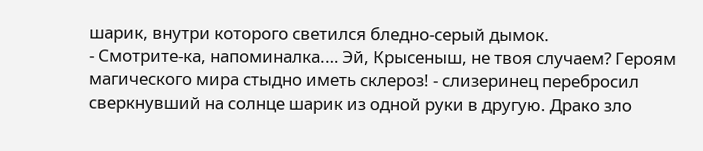шарик, внутри которого светился бледно-серый дымок.
- Смотрите-ка, напоминалка.… Эй, Крысеныш, не твоя случаем? Героям магического мира стыдно иметь склероз! - слизеринец перебросил сверкнувший на солнце шарик из одной руки в другую. Драко зло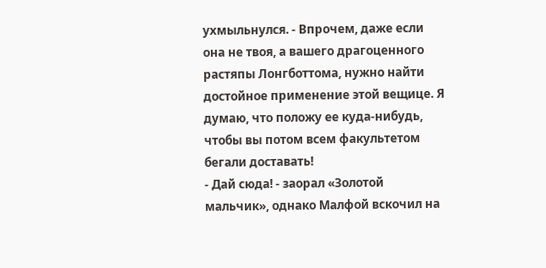ухмыльнулся. - Впрочем, даже если она не твоя, а вашего драгоценного растяпы Лонгботтома, нужно найти достойное применение этой вещице. Я думаю, что положу ее куда-нибудь, чтобы вы потом всем факультетом бегали доставать!
- Дай сюда! - заорал «Золотой мальчик», однако Малфой вскочил на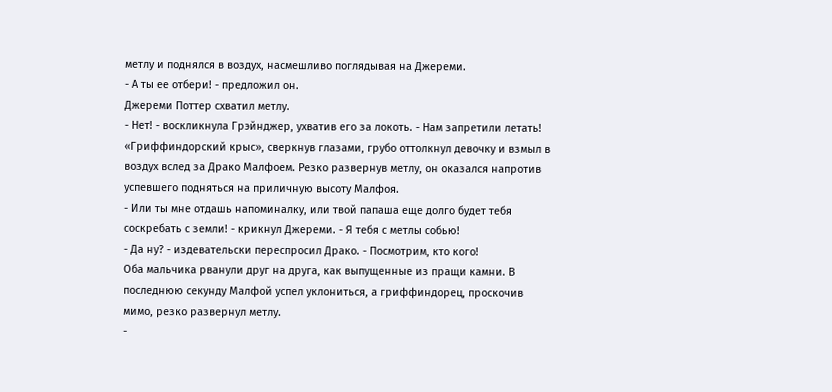метлу и поднялся в воздух, насмешливо поглядывая на Джереми.
- А ты ее отбери! - предложил он.
Джереми Поттер схватил метлу.
- Нет! - воскликнула Грэйнджер, ухватив его за локоть. - Нам запретили летать!
«Гриффиндорский крыс», сверкнув глазами, грубо оттолкнул девочку и взмыл в воздух вслед за Драко Малфоем. Резко развернув метлу, он оказался напротив успевшего подняться на приличную высоту Малфоя.
- Или ты мне отдашь напоминалку, или твой папаша еще долго будет тебя соскребать с земли! - крикнул Джереми. - Я тебя с метлы собью!
- Да ну? - издевательски переспросил Драко. - Посмотрим, кто кого!
Оба мальчика рванули друг на друга, как выпущенные из пращи камни. В последнюю секунду Малфой успел уклониться, а гриффиндорец, проскочив мимо, резко развернул метлу.
-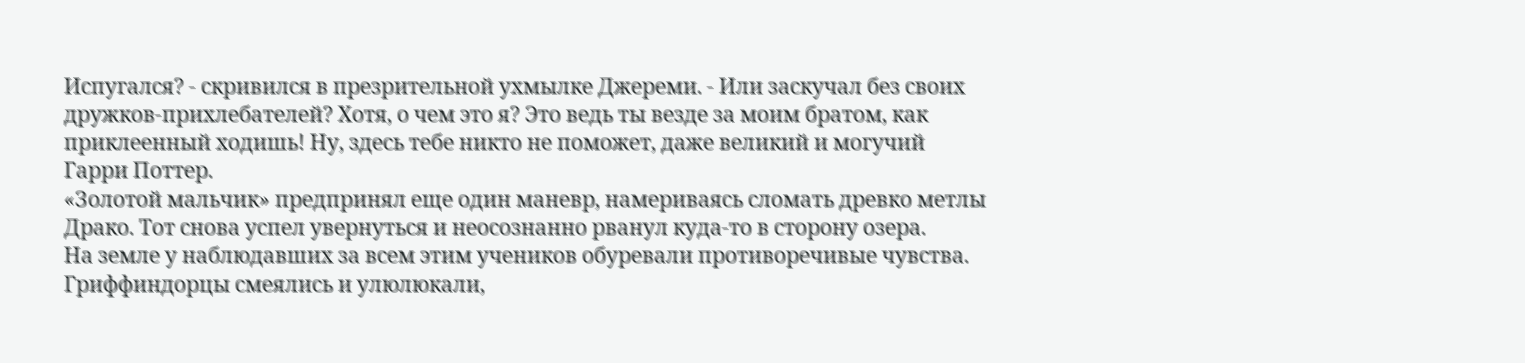Испугался? - скривился в презрительной ухмылке Джереми. - Или заскучал без своих дружков-прихлебателей? Хотя, о чем это я? Это ведь ты везде за моим братом, как приклеенный ходишь! Ну, здесь тебе никто не поможет, даже великий и могучий Гарри Поттер.
«Золотой мальчик» предпринял еще один маневр, намериваясь сломать древко метлы Драко. Тот снова успел увернуться и неосознанно рванул куда-то в сторону озера.
На земле у наблюдавших за всем этим учеников обуревали противоречивые чувства. Гриффиндорцы смеялись и улюлюкали,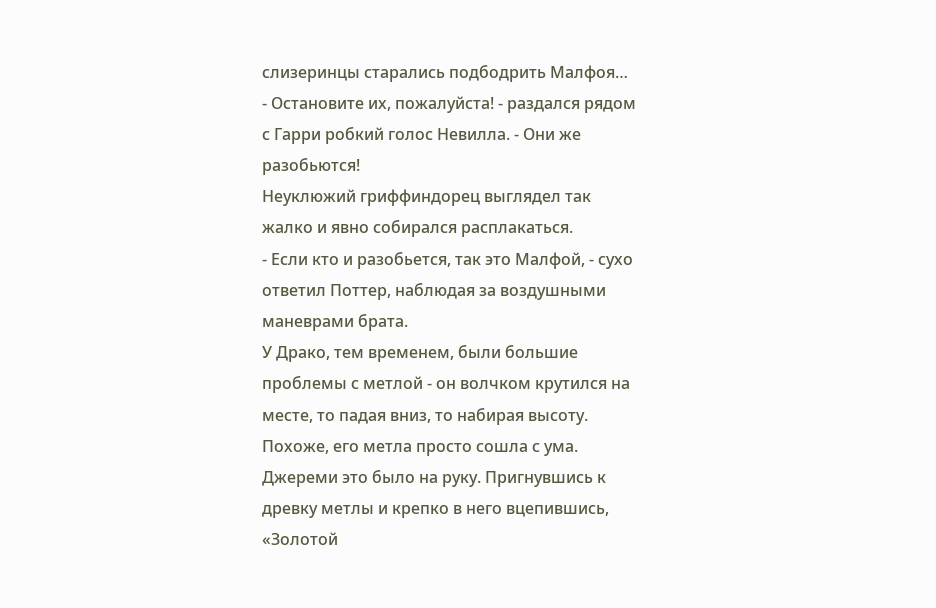слизеринцы старались подбодрить Малфоя…
- Остановите их, пожалуйста! - раздался рядом с Гарри робкий голос Невилла. - Они же разобьются!
Неуклюжий гриффиндорец выглядел так жалко и явно собирался расплакаться.
- Если кто и разобьется, так это Малфой, - сухо ответил Поттер, наблюдая за воздушными маневрами брата.
У Драко, тем временем, были большие проблемы с метлой - он волчком крутился на месте, то падая вниз, то набирая высоту. Похоже, его метла просто сошла с ума. Джереми это было на руку. Пригнувшись к древку метлы и крепко в него вцепившись, «Золотой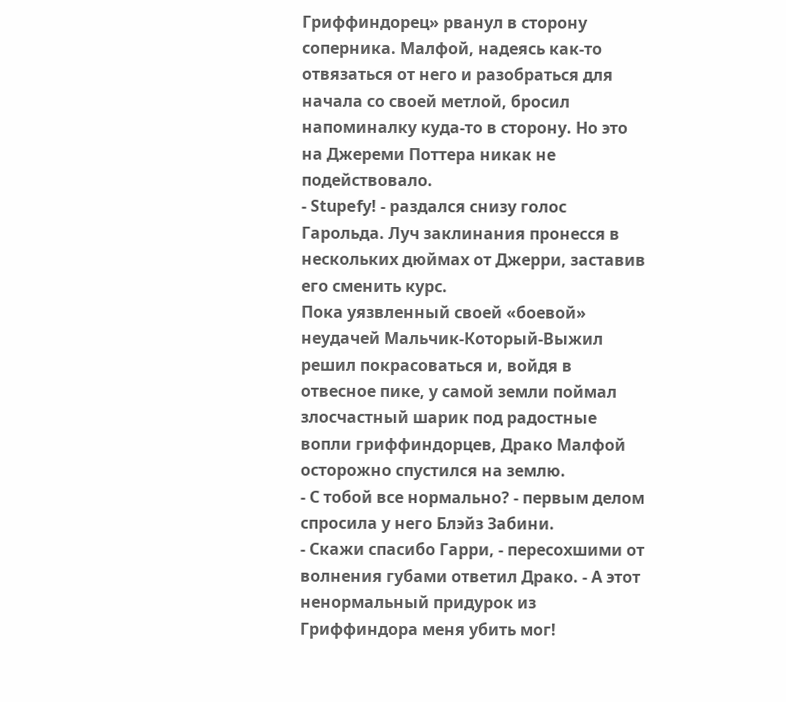Гриффиндорец» рванул в сторону соперника. Малфой, надеясь как-то отвязаться от него и разобраться для начала со своей метлой, бросил напоминалку куда-то в сторону. Но это на Джереми Поттера никак не подействовало.
- Stupefy! - раздался снизу голос Гарольда. Луч заклинания пронесся в нескольких дюймах от Джерри, заставив его сменить курс.
Пока уязвленный своей «боевой» неудачей Мальчик-Который-Выжил решил покрасоваться и, войдя в отвесное пике, у самой земли поймал злосчастный шарик под радостные вопли гриффиндорцев, Драко Малфой осторожно спустился на землю.
- С тобой все нормально? - первым делом спросила у него Блэйз Забини.
- Скажи спасибо Гарри, - пересохшими от волнения губами ответил Драко. - А этот ненормальный придурок из Гриффиндора меня убить мог!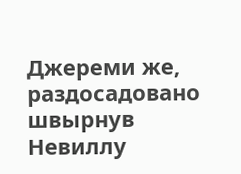Джереми же, раздосадовано швырнув Невиллу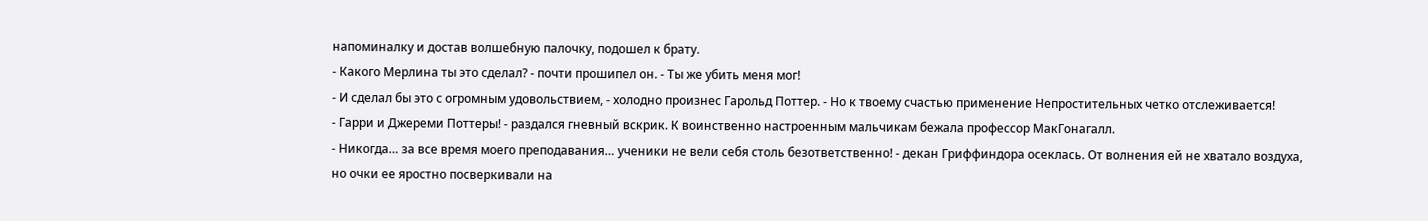напоминалку и достав волшебную палочку, подошел к брату.
- Какого Мерлина ты это сделал? - почти прошипел он. - Ты же убить меня мог!
- И сделал бы это с огромным удовольствием, - холодно произнес Гарольд Поттер. - Но к твоему счастью применение Непростительных четко отслеживается!
- Гарри и Джереми Поттеры! - раздался гневный вскрик. К воинственно настроенным мальчикам бежала профессор МакГонагалл.
- Никогда… за все время моего преподавания… ученики не вели себя столь безответственно! - декан Гриффиндора осеклась. От волнения ей не хватало воздуха, но очки ее яростно посверкивали на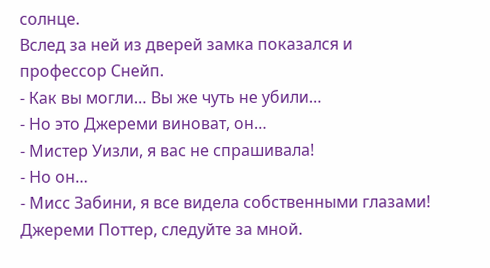солнце.
Вслед за ней из дверей замка показался и профессор Снейп.
- Как вы могли… Вы же чуть не убили…
- Но это Джереми виноват, он…
- Мистер Уизли, я вас не спрашивала!
- Но он…
- Мисс Забини, я все видела собственными глазами! Джереми Поттер, следуйте за мной.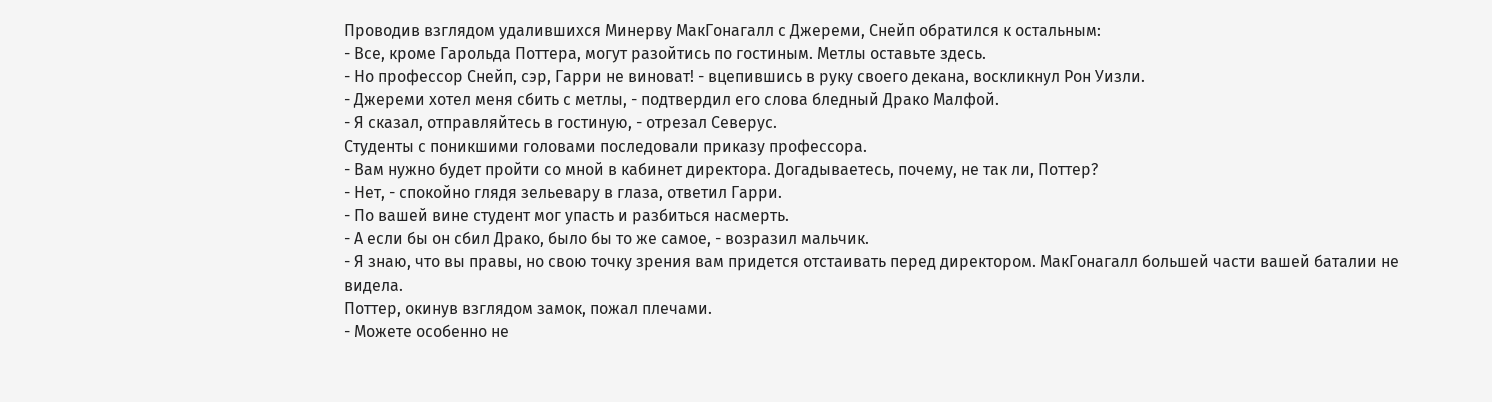Проводив взглядом удалившихся Минерву МакГонагалл с Джереми, Снейп обратился к остальным:
- Все, кроме Гарольда Поттера, могут разойтись по гостиным. Метлы оставьте здесь.
- Но профессор Снейп, сэр, Гарри не виноват! - вцепившись в руку своего декана, воскликнул Рон Уизли.
- Джереми хотел меня сбить с метлы, - подтвердил его слова бледный Драко Малфой.
- Я сказал, отправляйтесь в гостиную, - отрезал Северус.
Студенты с поникшими головами последовали приказу профессора.
- Вам нужно будет пройти со мной в кабинет директора. Догадываетесь, почему, не так ли, Поттер?
- Нет, - спокойно глядя зельевару в глаза, ответил Гарри.
- По вашей вине студент мог упасть и разбиться насмерть.
- А если бы он сбил Драко, было бы то же самое, - возразил мальчик.
- Я знаю, что вы правы, но свою точку зрения вам придется отстаивать перед директором. МакГонагалл большей части вашей баталии не видела.
Поттер, окинув взглядом замок, пожал плечами.
- Можете особенно не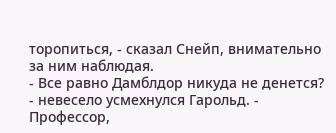торопиться, - сказал Снейп, внимательно за ним наблюдая.
- Все равно Дамблдор никуда не денется? - невесело усмехнулся Гарольд. - Профессор,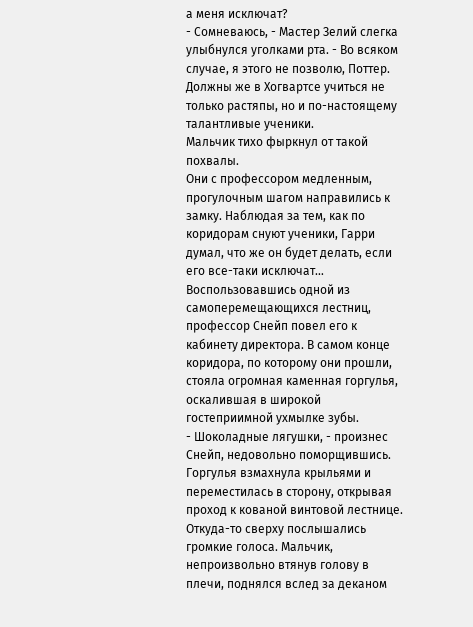а меня исключат?
- Сомневаюсь, - Мастер Зелий слегка улыбнулся уголками рта. - Во всяком случае, я этого не позволю, Поттер. Должны же в Хогвартсе учиться не только растяпы, но и по-настоящему талантливые ученики.
Мальчик тихо фыркнул от такой похвалы.
Они с профессором медленным, прогулочным шагом направились к замку. Наблюдая за тем, как по коридорам снуют ученики, Гарри думал, что же он будет делать, если его все-таки исключат…
Воспользовавшись одной из самоперемещающихся лестниц, профессор Снейп повел его к кабинету директора. В самом конце коридора, по которому они прошли, стояла огромная каменная горгулья, оскалившая в широкой гостеприимной ухмылке зубы.
- Шоколадные лягушки, - произнес Снейп, недовольно поморщившись.
Горгулья взмахнула крыльями и переместилась в сторону, открывая проход к кованой винтовой лестнице. Откуда-то сверху послышались громкие голоса. Мальчик, непроизвольно втянув голову в плечи, поднялся вслед за деканом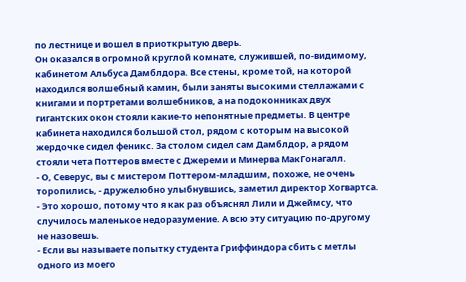по лестнице и вошел в приоткрытую дверь.
Он оказался в огромной круглой комнате, служившей, по-видимому, кабинетом Альбуса Дамблдора. Все стены, кроме той, на которой находился волшебный камин, были заняты высокими стеллажами с книгами и портретами волшебников, а на подоконниках двух гигантских окон стояли какие-то непонятные предметы. В центре кабинета находился большой стол, рядом с которым на высокой жердочке сидел феникс. За столом сидел сам Дамблдор, а рядом стояли чета Поттеров вместе с Джереми и Минерва МакГонагалл.
- О, Северус, вы с мистером Поттером-младшим, похоже, не очень торопились, - дружелюбно улыбнувшись, заметил директор Хогвартса. - Это хорошо, потому что я как раз объяснял Лили и Джеймсу, что случилось маленькое недоразумение. А всю эту ситуацию по-другому не назовешь.
- Если вы называете попытку студента Гриффиндора сбить с метлы одного из моего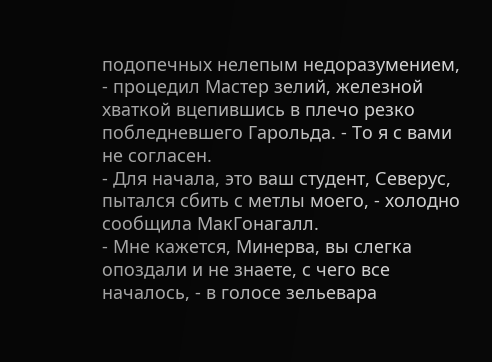подопечных нелепым недоразумением, - процедил Мастер зелий, железной хваткой вцепившись в плечо резко побледневшего Гарольда. - То я с вами не согласен.
- Для начала, это ваш студент, Северус, пытался сбить с метлы моего, - холодно сообщила МакГонагалл.
- Мне кажется, Минерва, вы слегка опоздали и не знаете, с чего все началось, - в голосе зельевара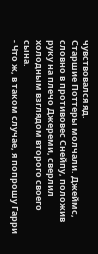чувствовался яд.
Старшие Поттеры молчали. Джеймс, словно в противовес Снейпу, положив руку на плечо Джереми, сверлил холодным взглядом второго своего сына.
- Что ж, в таком случае, я попрошу Гарри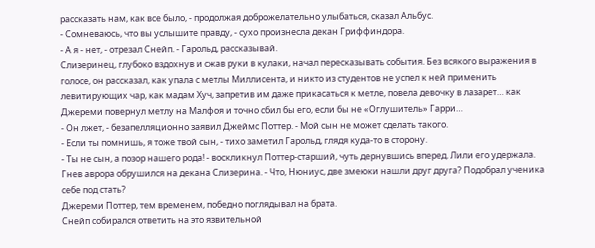рассказать нам, как все было, - продолжая доброжелательно улыбаться, сказал Альбус.
- Сомневаюсь, что вы услышите правду, - сухо произнесла декан Гриффиндора.
- А я - нет, - отрезал Снейп. - Гарольд, рассказывай.
Слизеринец, глубоко вздохнув и сжав руки в кулаки, начал пересказывать события. Без всякого выражения в голосе, он рассказал, как упала с метлы Миллисента, и никто из студентов не успел к ней применить левитирующих чар, как мадам Хуч, запретив им даже прикасаться к метле, повела девочку в лазарет… как Джереми повернул метлу на Малфоя и точно сбил бы его, если бы не «Оглушитель» Гарри…
- Он лжет, - безапелляционно заявил Джеймс Поттер. - Мой сын не может сделать такого.
- Если ты помнишь, я тоже твой сын, - тихо заметил Гарольд, глядя куда-то в сторону.
- Ты не сын, а позор нашего рода! - воскликнул Поттер-старший, чуть дернувшись вперед. Лили его удержала. Гнев аврора обрушился на декана Слизерина. - Что, Нюниус, две змеюки нашли друг друга? Подобрал ученика себе под стать?
Джереми Поттер, тем временем, победно поглядывал на брата.
Снейп собирался ответить на это язвительной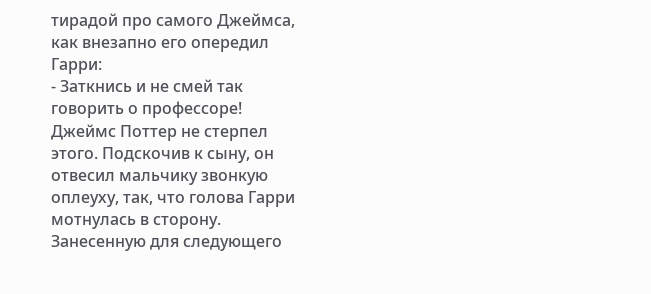тирадой про самого Джеймса, как внезапно его опередил Гарри:
- Заткнись и не смей так говорить о профессоре!
Джеймс Поттер не стерпел этого. Подскочив к сыну, он отвесил мальчику звонкую оплеуху, так, что голова Гарри мотнулась в сторону. Занесенную для следующего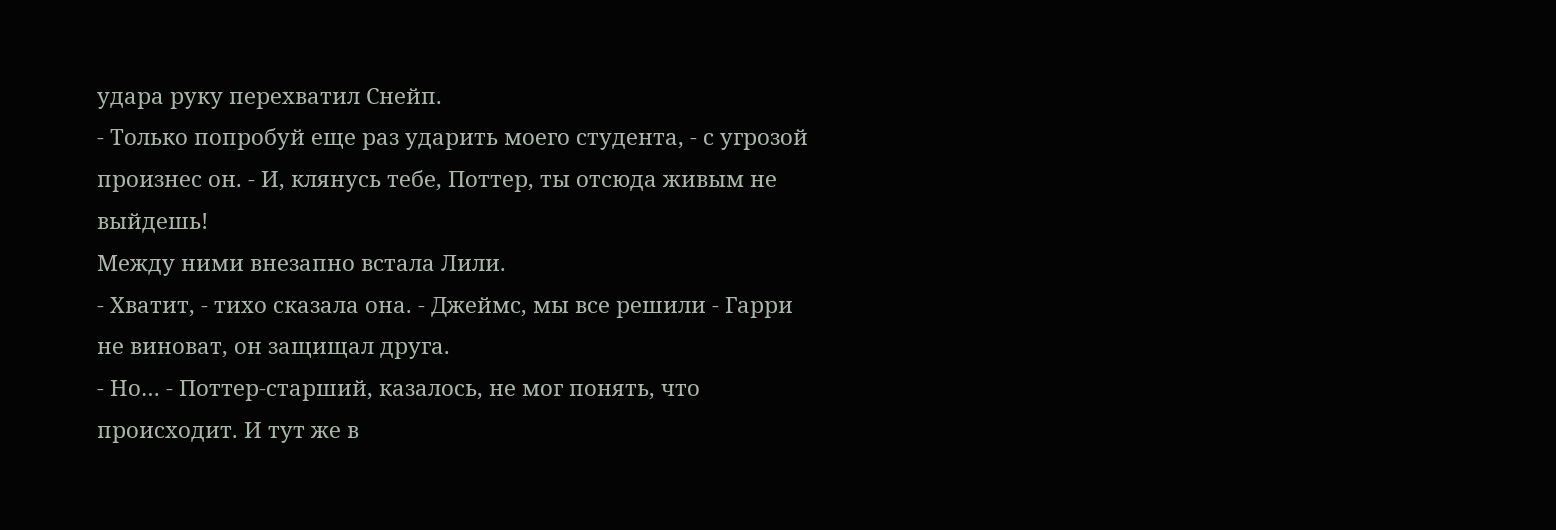удара руку перехватил Снейп.
- Только попробуй еще раз ударить моего студента, - с угрозой произнес он. - И, клянусь тебе, Поттер, ты отсюда живым не выйдешь!
Между ними внезапно встала Лили.
- Хватит, - тихо сказала она. - Джеймс, мы все решили - Гарри не виноват, он защищал друга.
- Но… - Поттер-старший, казалось, не мог понять, что происходит. И тут же в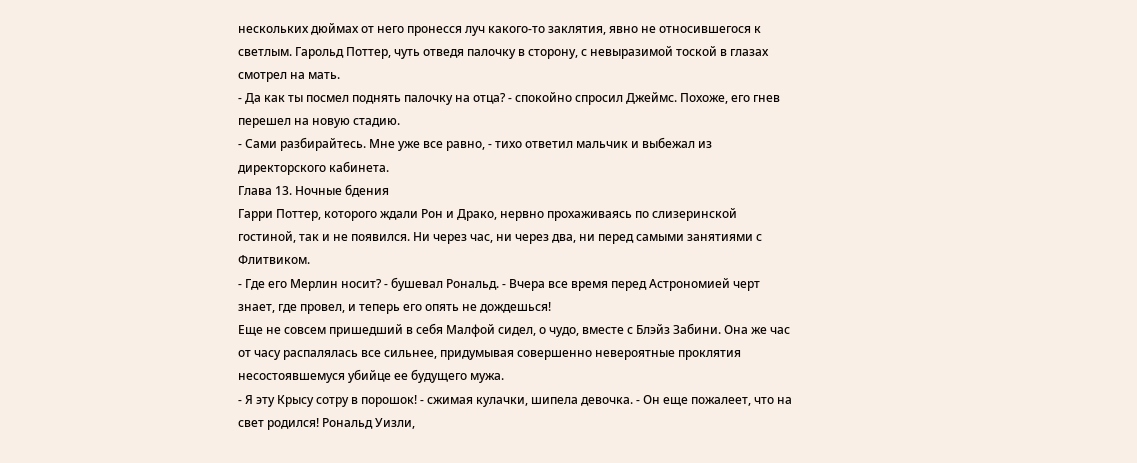нескольких дюймах от него пронесся луч какого-то заклятия, явно не относившегося к светлым. Гарольд Поттер, чуть отведя палочку в сторону, с невыразимой тоской в глазах смотрел на мать.
- Да как ты посмел поднять палочку на отца? - спокойно спросил Джеймс. Похоже, его гнев перешел на новую стадию.
- Сами разбирайтесь. Мне уже все равно, - тихо ответил мальчик и выбежал из директорского кабинета.
Глава 13. Ночные бдения
Гарри Поттер, которого ждали Рон и Драко, нервно прохаживаясь по слизеринской гостиной, так и не появился. Ни через час, ни через два, ни перед самыми занятиями с Флитвиком.
- Где его Мерлин носит? - бушевал Рональд. - Вчера все время перед Астрономией черт знает, где провел, и теперь его опять не дождешься!
Еще не совсем пришедший в себя Малфой сидел, о чудо, вместе с Блэйз Забини. Она же час от часу распалялась все сильнее, придумывая совершенно невероятные проклятия несостоявшемуся убийце ее будущего мужа.
- Я эту Крысу сотру в порошок! - сжимая кулачки, шипела девочка. - Он еще пожалеет, что на свет родился! Рональд Уизли,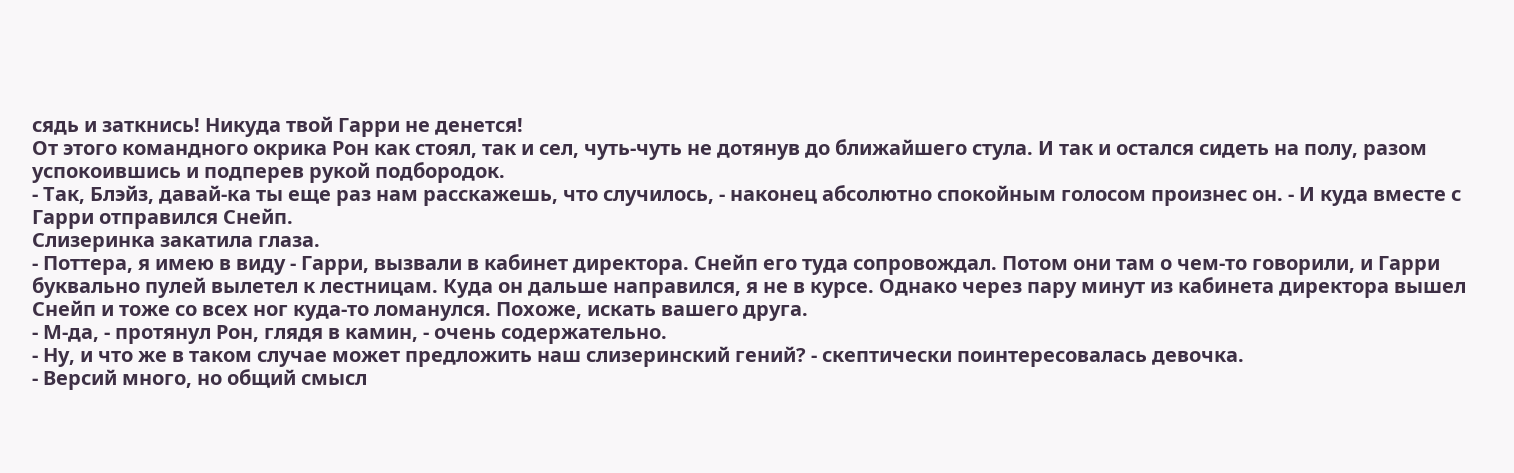сядь и заткнись! Никуда твой Гарри не денется!
От этого командного окрика Рон как стоял, так и сел, чуть-чуть не дотянув до ближайшего стула. И так и остался сидеть на полу, разом успокоившись и подперев рукой подбородок.
- Так, Блэйз, давай-ка ты еще раз нам расскажешь, что случилось, - наконец абсолютно спокойным голосом произнес он. - И куда вместе с Гарри отправился Снейп.
Слизеринка закатила глаза.
- Поттера, я имею в виду - Гарри, вызвали в кабинет директора. Снейп его туда сопровождал. Потом они там о чем-то говорили, и Гарри буквально пулей вылетел к лестницам. Куда он дальше направился, я не в курсе. Однако через пару минут из кабинета директора вышел Снейп и тоже со всех ног куда-то ломанулся. Похоже, искать вашего друга.
- М-да, - протянул Рон, глядя в камин, - очень содержательно.
- Ну, и что же в таком случае может предложить наш слизеринский гений? - скептически поинтересовалась девочка.
- Версий много, но общий смысл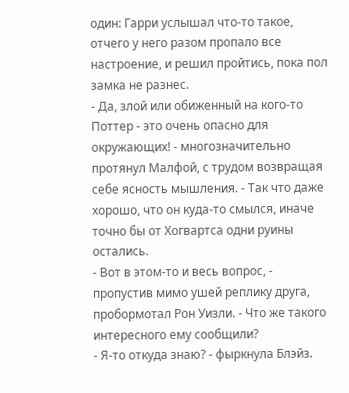один: Гарри услышал что-то такое, отчего у него разом пропало все настроение, и решил пройтись, пока пол замка не разнес.
- Да, злой или обиженный на кого-то Поттер - это очень опасно для окружающих! - многозначительно протянул Малфой, с трудом возвращая себе ясность мышления. - Так что даже хорошо, что он куда-то смылся, иначе точно бы от Хогвартса одни руины остались.
- Вот в этом-то и весь вопрос, - пропустив мимо ушей реплику друга, пробормотал Рон Уизли. - Что же такого интересного ему сообщили?
- Я-то откуда знаю? - фыркнула Блэйз.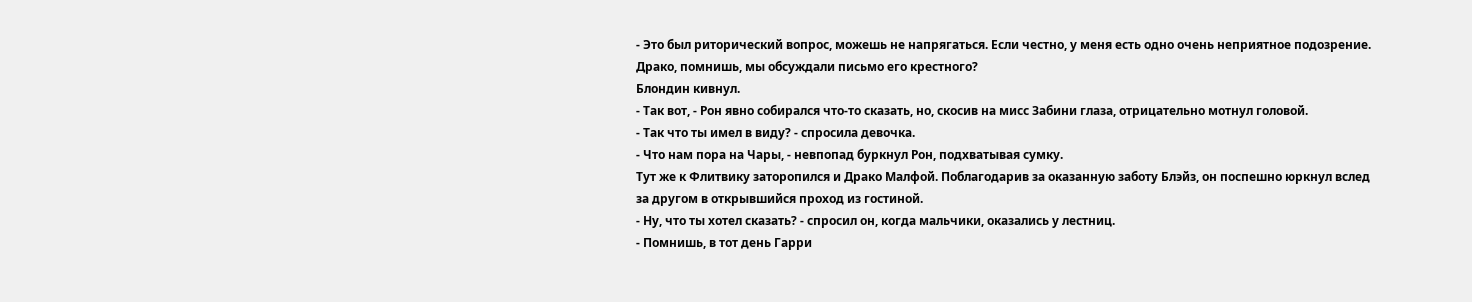- Это был риторический вопрос, можешь не напрягаться. Если честно, у меня есть одно очень неприятное подозрение. Драко, помнишь, мы обсуждали письмо его крестного?
Блондин кивнул.
- Так вот, - Рон явно собирался что-то сказать, но, скосив на мисс Забини глаза, отрицательно мотнул головой.
- Так что ты имел в виду? - спросила девочка.
- Что нам пора на Чары, - невпопад буркнул Рон, подхватывая сумку.
Тут же к Флитвику заторопился и Драко Малфой. Поблагодарив за оказанную заботу Блэйз, он поспешно юркнул вслед за другом в открывшийся проход из гостиной.
- Ну, что ты хотел сказать? - спросил он, когда мальчики, оказались у лестниц.
- Помнишь, в тот день Гарри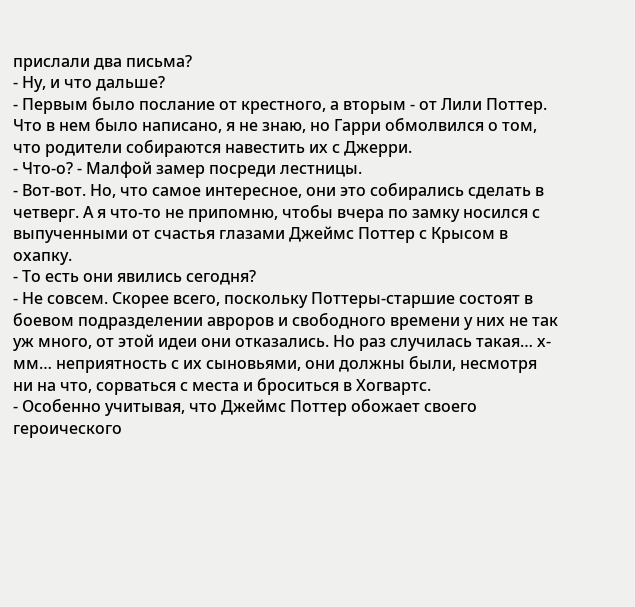прислали два письма?
- Ну, и что дальше?
- Первым было послание от крестного, а вторым - от Лили Поттер. Что в нем было написано, я не знаю, но Гарри обмолвился о том, что родители собираются навестить их с Джерри.
- Что-о? - Малфой замер посреди лестницы.
- Вот-вот. Но, что самое интересное, они это собирались сделать в четверг. А я что-то не припомню, чтобы вчера по замку носился с выпученными от счастья глазами Джеймс Поттер с Крысом в охапку.
- То есть они явились сегодня?
- Не совсем. Скорее всего, поскольку Поттеры-старшие состоят в боевом подразделении авроров и свободного времени у них не так уж много, от этой идеи они отказались. Но раз случилась такая… х-мм… неприятность с их сыновьями, они должны были, несмотря ни на что, сорваться с места и броситься в Хогвартс.
- Особенно учитывая, что Джеймс Поттер обожает своего героического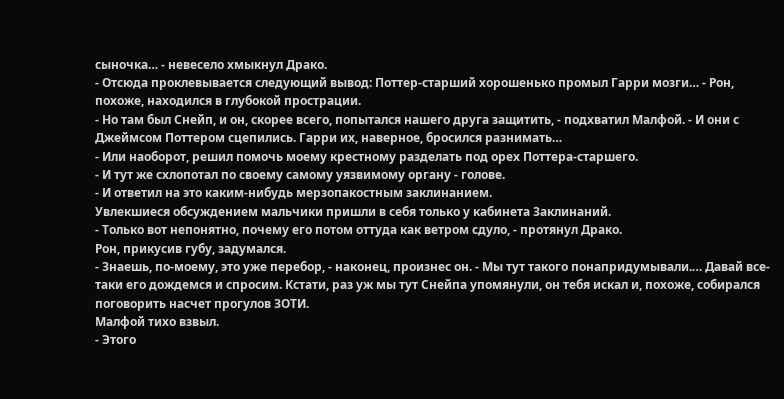сыночка… - невесело хмыкнул Драко.
- Отсюда проклевывается следующий вывод: Поттер-старший хорошенько промыл Гарри мозги… - Рон, похоже, находился в глубокой прострации.
- Но там был Снейп, и он, скорее всего, попытался нашего друга защитить, - подхватил Малфой. - И они с Джеймсом Поттером сцепились. Гарри их, наверное, бросился разнимать…
- Или наоборот, решил помочь моему крестному разделать под орех Поттера-старшего.
- И тут же схлопотал по своему самому уязвимому органу - голове.
- И ответил на это каким-нибудь мерзопакостным заклинанием.
Увлекшиеся обсуждением мальчики пришли в себя только у кабинета Заклинаний.
- Только вот непонятно, почему его потом оттуда как ветром сдуло, - протянул Драко.
Рон, прикусив губу, задумался.
- Знаешь, по-моему, это уже перебор, - наконец, произнес он. - Мы тут такого понапридумывали.… Давай все-таки его дождемся и спросим. Кстати, раз уж мы тут Снейпа упомянули, он тебя искал и, похоже, собирался поговорить насчет прогулов ЗОТИ.
Малфой тихо взвыл.
- Этого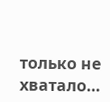только не хватало…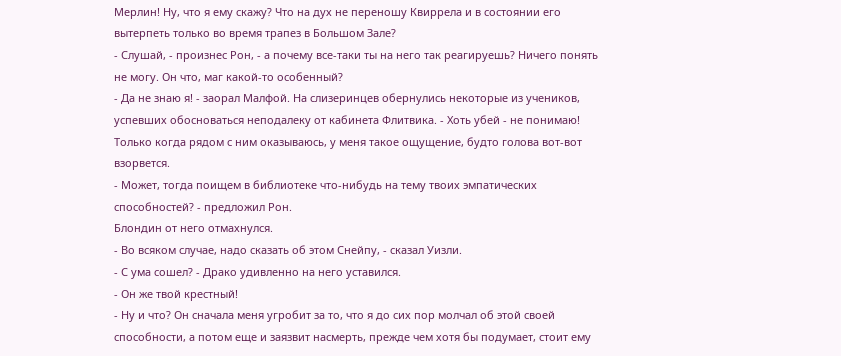Мерлин! Ну, что я ему скажу? Что на дух не переношу Квиррела и в состоянии его вытерпеть только во время трапез в Большом Зале?
- Слушай, - произнес Рон, - а почему все-таки ты на него так реагируешь? Ничего понять не могу. Он что, маг какой-то особенный?
- Да не знаю я! - заорал Малфой. На слизеринцев обернулись некоторые из учеников, успевших обосноваться неподалеку от кабинета Флитвика. - Хоть убей - не понимаю! Только когда рядом с ним оказываюсь, у меня такое ощущение, будто голова вот-вот взорвется.
- Может, тогда поищем в библиотеке что-нибудь на тему твоих эмпатических способностей? - предложил Рон.
Блондин от него отмахнулся.
- Во всяком случае, надо сказать об этом Снейпу, - сказал Уизли.
- С ума сошел? - Драко удивленно на него уставился.
- Он же твой крестный!
- Ну и что? Он сначала меня угробит за то, что я до сих пор молчал об этой своей способности, а потом еще и заязвит насмерть, прежде чем хотя бы подумает, стоит ему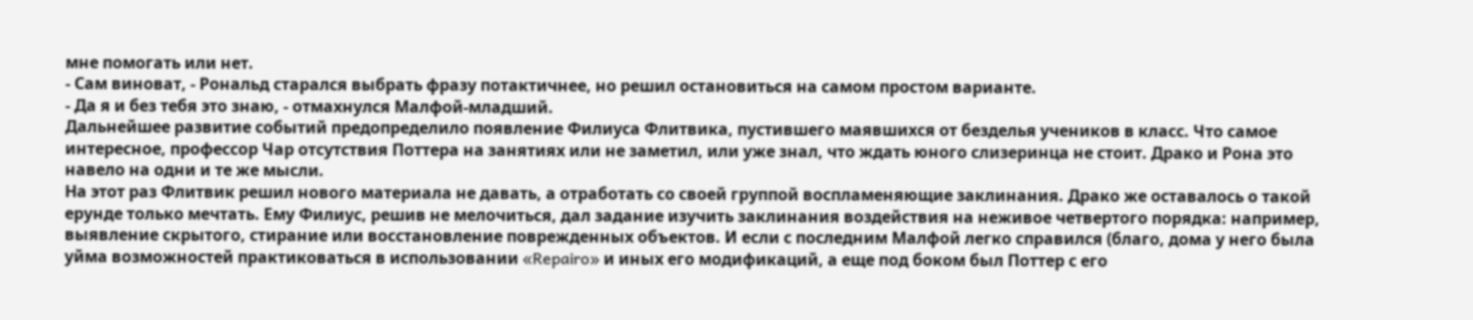мне помогать или нет.
- Сам виноват, - Рональд старался выбрать фразу потактичнее, но решил остановиться на самом простом варианте.
- Да я и без тебя это знаю, - отмахнулся Малфой-младший.
Дальнейшее развитие событий предопределило появление Филиуса Флитвика, пустившего маявшихся от безделья учеников в класс. Что самое интересное, профессор Чар отсутствия Поттера на занятиях или не заметил, или уже знал, что ждать юного слизеринца не стоит. Драко и Рона это навело на одни и те же мысли.
На этот раз Флитвик решил нового материала не давать, а отработать со своей группой воспламеняющие заклинания. Драко же оставалось о такой ерунде только мечтать. Ему Филиус, решив не мелочиться, дал задание изучить заклинания воздействия на неживое четвертого порядка: например, выявление скрытого, стирание или восстановление поврежденных объектов. И если с последним Малфой легко справился (благо, дома у него была уйма возможностей практиковаться в использовании «Repairo» и иных его модификаций, а еще под боком был Поттер с его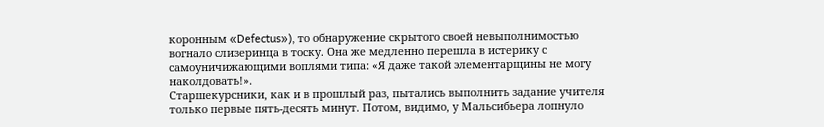коронным «Defectus»), то обнаружение скрытого своей невыполнимостью вогнало слизеринца в тоску. Она же медленно перешла в истерику с самоуничижающими воплями типа: «Я даже такой элементарщины не могу наколдовать!».
Старшекурсники, как и в прошлый раз, пытались выполнить задание учителя только первые пять-десять минут. Потом, видимо, у Мальсибьера лопнуло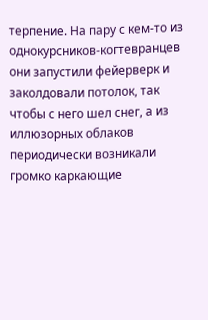терпение. На пару с кем-то из однокурсников-когтевранцев они запустили фейерверк и заколдовали потолок, так чтобы с него шел снег, а из иллюзорных облаков периодически возникали громко каркающие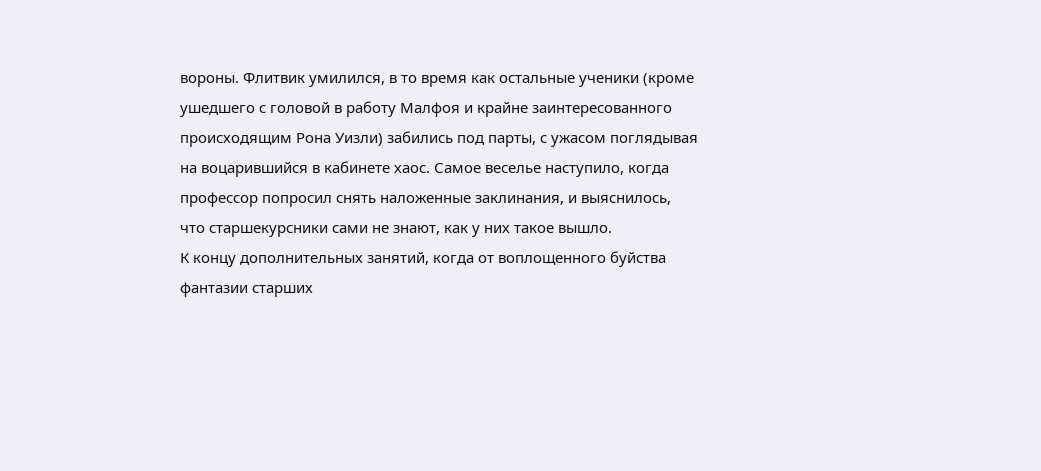вороны. Флитвик умилился, в то время как остальные ученики (кроме ушедшего с головой в работу Малфоя и крайне заинтересованного происходящим Рона Уизли) забились под парты, с ужасом поглядывая на воцарившийся в кабинете хаос. Самое веселье наступило, когда профессор попросил снять наложенные заклинания, и выяснилось, что старшекурсники сами не знают, как у них такое вышло.
К концу дополнительных занятий, когда от воплощенного буйства фантазии старших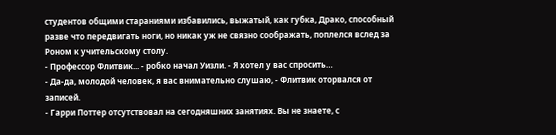студентов общими стараниями избавились, выжатый, как губка, Драко, способный разве что передвигать ноги, но никак уж не связно соображать, поплелся вслед за Роном к учительскому столу.
- Профессор Флитвик... - робко начал Уизли. - Я хотел у вас спросить…
- Да-да, молодой человек, я вас внимательно слушаю, - Флитвик оторвался от записей.
- Гарри Поттер отсутствовал на сегодняшних занятиях. Вы не знаете, с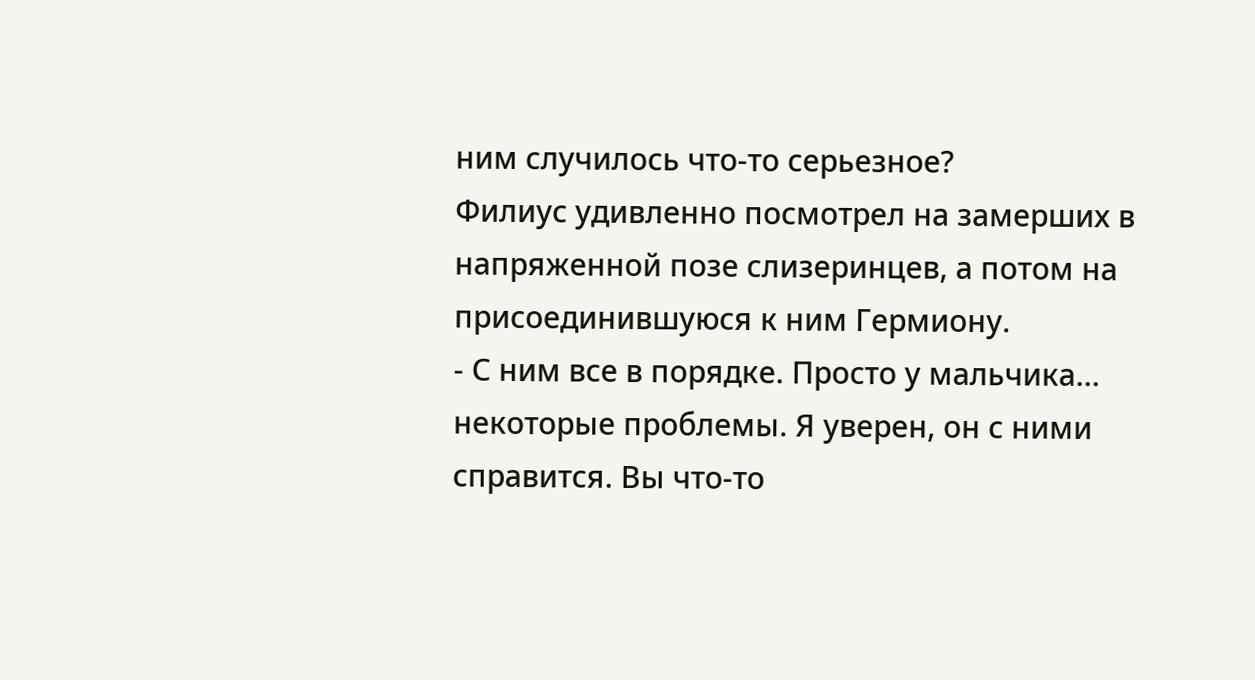ним случилось что-то серьезное?
Филиус удивленно посмотрел на замерших в напряженной позе слизеринцев, а потом на присоединившуюся к ним Гермиону.
- С ним все в порядке. Просто у мальчика… некоторые проблемы. Я уверен, он с ними справится. Вы что-то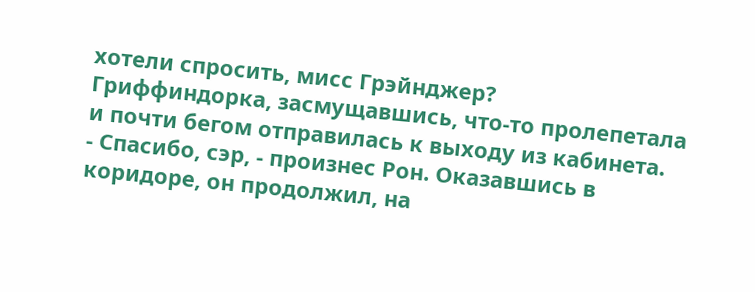хотели спросить, мисс Грэйнджер?
Гриффиндорка, засмущавшись, что-то пролепетала и почти бегом отправилась к выходу из кабинета.
- Спасибо, сэр, - произнес Рон. Оказавшись в коридоре, он продолжил, на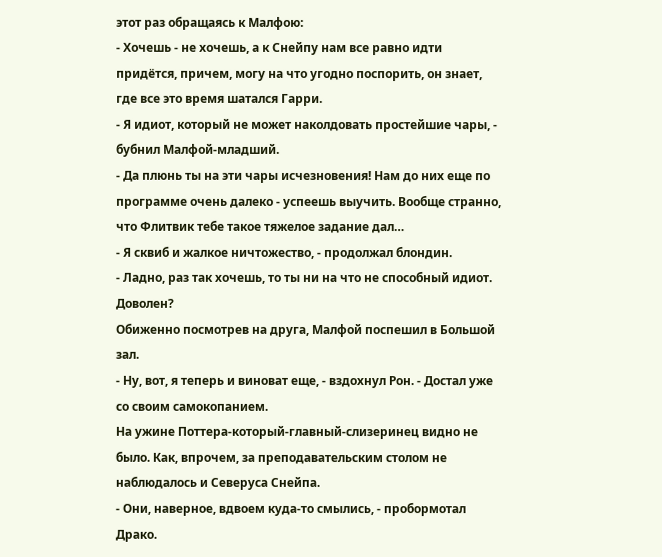этот раз обращаясь к Малфою:
- Хочешь - не хочешь, а к Снейпу нам все равно идти придётся, причем, могу на что угодно поспорить, он знает, где все это время шатался Гарри.
- Я идиот, который не может наколдовать простейшие чары, - бубнил Малфой-младший.
- Да плюнь ты на эти чары исчезновения! Нам до них еще по программе очень далеко - успеешь выучить. Вообще странно, что Флитвик тебе такое тяжелое задание дал…
- Я сквиб и жалкое ничтожество, - продолжал блондин.
- Ладно, раз так хочешь, то ты ни на что не способный идиот. Доволен?
Обиженно посмотрев на друга, Малфой поспешил в Большой зал.
- Ну, вот, я теперь и виноват еще, - вздохнул Рон. - Достал уже со своим самокопанием.
На ужине Поттера-который-главный-слизеринец видно не было. Как, впрочем, за преподавательским столом не наблюдалось и Северуса Снейпа.
- Они, наверное, вдвоем куда-то смылись, - пробормотал Драко.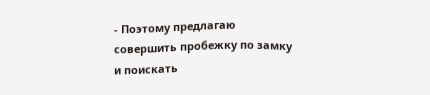- Поэтому предлагаю совершить пробежку по замку и поискать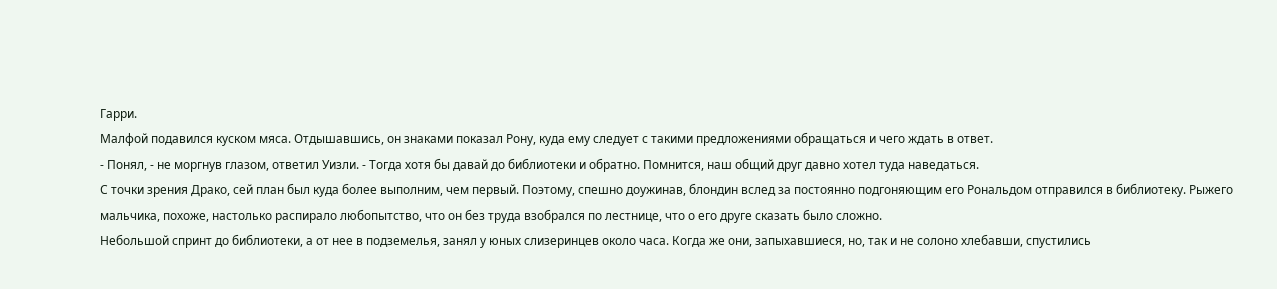Гарри.
Малфой подавился куском мяса. Отдышавшись, он знаками показал Рону, куда ему следует с такими предложениями обращаться и чего ждать в ответ.
- Понял, - не моргнув глазом, ответил Уизли. - Тогда хотя бы давай до библиотеки и обратно. Помнится, наш общий друг давно хотел туда наведаться.
С точки зрения Драко, сей план был куда более выполним, чем первый. Поэтому, спешно доужинав, блондин вслед за постоянно подгоняющим его Рональдом отправился в библиотеку. Рыжего мальчика, похоже, настолько распирало любопытство, что он без труда взобрался по лестнице, что о его друге сказать было сложно.
Небольшой спринт до библиотеки, а от нее в подземелья, занял у юных слизеринцев около часа. Когда же они, запыхавшиеся, но, так и не солоно хлебавши, спустились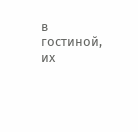в гостиной, их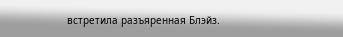встретила разъяренная Блэйз.